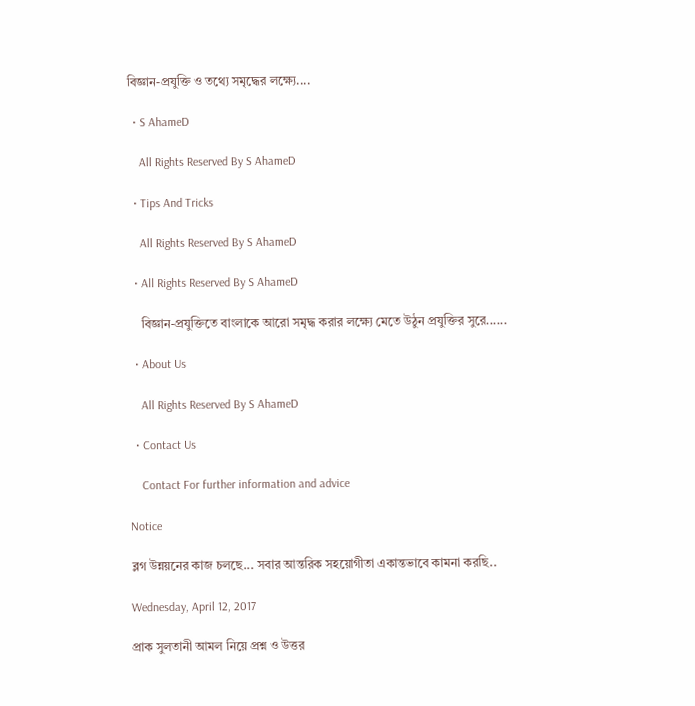বিজ্ঞান-প্রযুক্তি ও তথ্যে সমৃদ্ধের লক্ষ্যে....

  • S AhameD

    All Rights Reserved By S AhameD

  • Tips And Tricks

    All Rights Reserved By S AhameD

  • All Rights Reserved By S AhameD

    বিজ্ঞান-প্রযুক্তিতে বাংলাকে আরো সমৃদ্ধ করার লক্ষ্যে মেতে উঠুন প্রযুক্তির সুরে......

  • About Us

    All Rights Reserved By S AhameD

  • Contact Us

    Contact For further information and advice

Notice

ব্লগ উন্নয়নের কাজ চলছে... সবার আন্তরিক সহয়োগীতা একান্তভাবে কামনা করছি..

Wednesday, April 12, 2017

প্রাক সুলতানী আমল নিয়ে প্রশ্ন ও উত্তর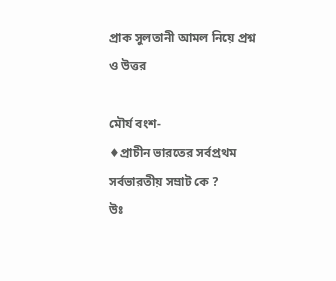প্রাক সুলতানী আমল নিয়ে প্রশ্ন ও উত্তর

মৌর্য বংশ-
♦প্রাচীন ভারতের সর্বপ্রথম সর্বভারতীয় সম্রাট কে ?
উঃ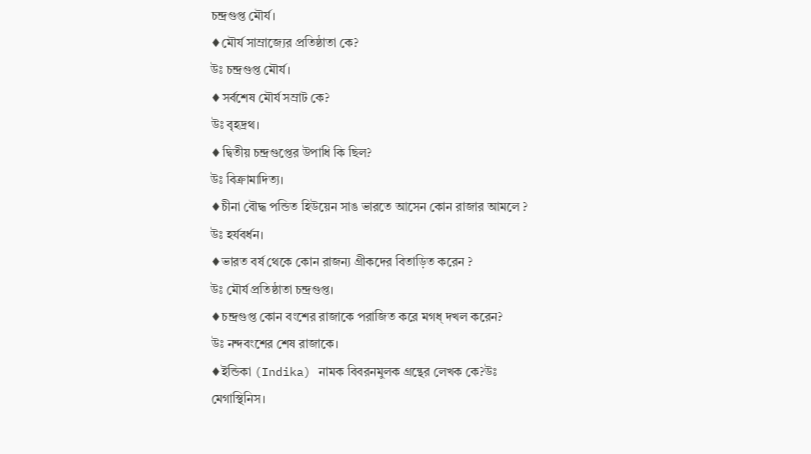চন্দ্রগুপ্ত মৌর্য।
♦মৌর্য সাম্রাজ্যের প্রতিষ্ঠাতা কে?
উঃ চন্দ্রগুপ্ত মৌর্য।
♦সর্বশেষ মৌর্য সম্রাট কে?
উঃ বৃহদ্রথ।
♦দ্বিতীয় চন্দ্রগুপ্তের উপাধি কি ছিল?
উঃ বিক্রামাদিত্য।
♦চীনা বৌদ্ধ পন্ডিত হিউয়েন সাঙ ভারতে আসেন কোন রাজার আমলে ?
উঃ হর্যবর্ধন।
♦ভারত বর্ষ থেকে কোন রাজন্য গ্রীকদের বিতাড়িত করেন ?
উঃ মৌর্য প্রতিষ্ঠাতা চন্দ্রগুপ্ত।
♦চন্দ্রগুপ্ত কোন বংশের রাজাকে পরাজিত করে মগধ্ দখল করেন?
উঃ নন্দবংশের শেষ রাজাকে।
♦ইন্ডিকা (Indika) নামক বিবরনমুলক গ্রন্থের লেখক কে?উঃ মেগাস্থিনিস।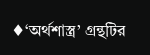♦‘অর্থশাস্ত্র’ গ্রন্থটির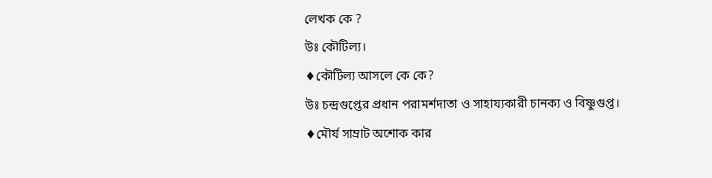লেখক কে ?
উঃ কৌটিল্য।
♦কৌটিল্য আসলে কে কে?
উঃ চন্দ্রগুপ্তের প্রধান পরামর্শদাতা ও সাহায্যকারী চানক্য ও বিষ্ণুগুপ্ত।
♦মৌর্য সাম্রাট অশোক কার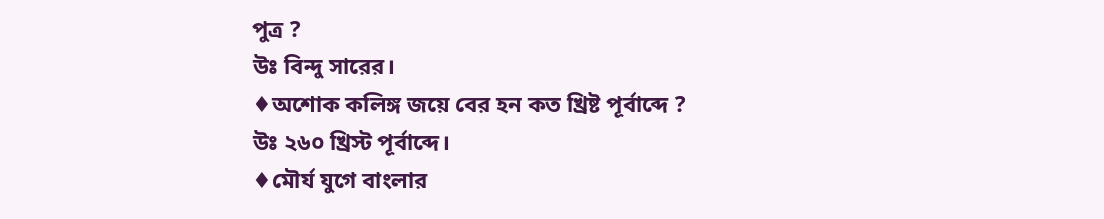পুত্র ?
উঃ বিন্দু সারের।
♦অশোক কলিঙ্গ জয়ে বের হন কত খ্রিষ্ট পূর্বাব্দে ?
উঃ ২৬০ খ্রিস্ট পূর্বাব্দে।
♦মৌর্য যুগে বাংলার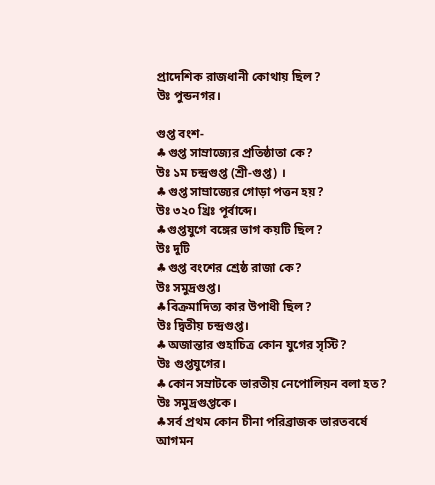প্রাদেশিক রাজধানী কোথায় ছিল?
উঃ পুন্ডনগর।

গুপ্ত বংশ-
♣গুপ্ত সাম্রাজ্যের প্রতিষ্ঠাতা কে?
উঃ ১ম চন্দ্রগুপ্ত (শ্রী-গুপ্ত) ।
♣গুপ্ত সাম্রাজ্যের গোড়া পত্তন হয়?
উঃ ৩২০ খ্রিঃ পূর্বাব্দে।
♣গুপ্তযুগে বঙ্গের ভাগ কয়টি ছিল?
উঃ দুটি
♣গুপ্ত বংশের শ্রেষ্ঠ রাজা কে?
উঃ সমুদ্রগুপ্ত।
♣বিক্রমাদিত্য কার উপাধী ছিল?
উঃ দ্বিতীয় চন্দ্রগুপ্ত।
♣অজান্তার গুহাচিত্র কোন যুগের সৃস্টি?
উঃ গুপ্তযুগের।
♣কোন সম্রাটকে ভারতীয় নেপোলিয়ন বলা হত?
উঃ সমুদ্রগুপ্তকে।
♣সর্ব প্রথম কোন চীনা পরিব্রাজক ভারতবর্ষে আগমন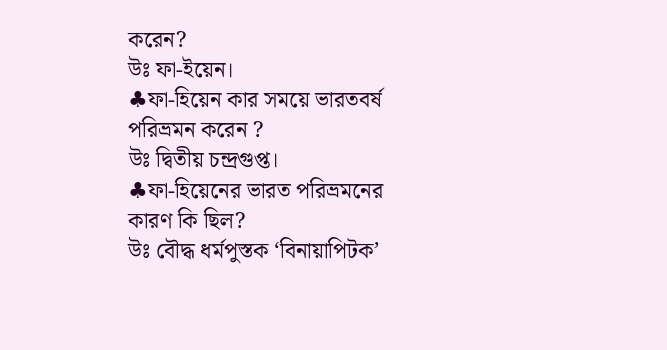করেন?
উঃ ফা-ইয়েন।
♣ফা-হিয়েন কার সময়ে ভারতবর্ষ পরিভ্রমন করেন ?
উঃ দ্বিতীয় চন্দ্রগুপ্ত।
♣ফা-হিয়েনের ভারত পরিভ্রমনের কারণ কি ছিল?
উঃ বৌদ্ধ ধর্মপুস্তক ‘বিনায়াপিটক’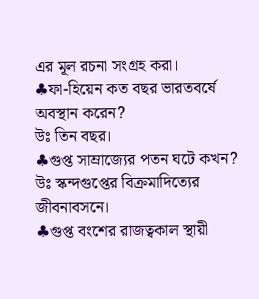এর মূল রচনা সংগ্রহ করা।
♣ফা-হিয়েন কত বছর ভারতবর্ষে অবস্থান করেন?
উঃ তিন বছর।
♣গুপ্ত সাম্রাজ্যের পতন ঘটে কখন?
উঃ স্কন্দগুপ্তের বিক্রমাদিত্যের জীবনাবসনে।
♣গুপ্ত বংশের রাজত্বকাল স্থায়ী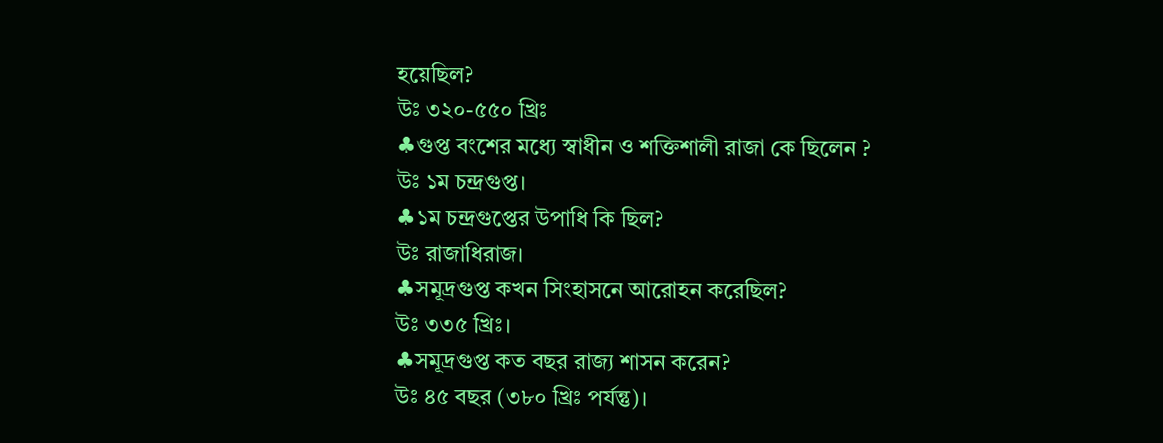হয়েছিল?
উঃ ৩২০-৫৫০ খ্রিঃ
♣গুপ্ত বংশের মধ্যে স্বাধীন ও শক্তিশালী রাজা কে ছিলেন ?
উঃ ১ম চন্দ্রগুপ্ত।
♣১ম চন্দ্রগুপ্তের উপাধি কি ছিল?
উঃ রাজাধিরাজ।
♣সমূদ্রগুপ্ত কখন সিংহাসনে আরোহন করেছিল?
উঃ ৩৩৫ খ্রিঃ।
♣সমূদ্রগুপ্ত কত বছর রাজ্য শাসন করেন?
উঃ ৪৫ বছর (৩৮০ খ্রিঃ পর্যন্তু)।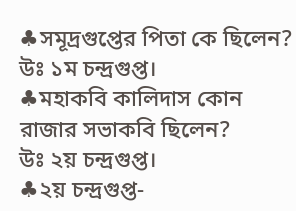♣সমূদ্রগুপ্তের পিতা কে ছিলেন?
উঃ ১ম চন্দ্রগুপ্ত।
♣মহাকবি কালিদাস কোন রাজার সভাকবি ছিলেন?
উঃ ২য় চন্দ্রগুপ্ত।
♣২য় চন্দ্রগুপ্ত-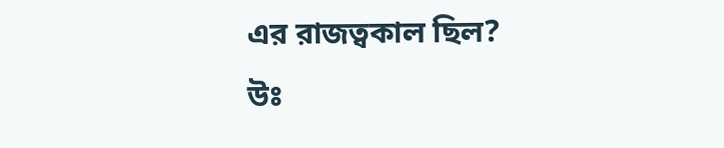এর রাজত্বকাল ছিল?
উঃ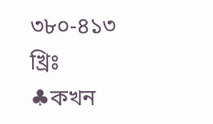৩৮০-৪১৩ খ্রিঃ
♣কখন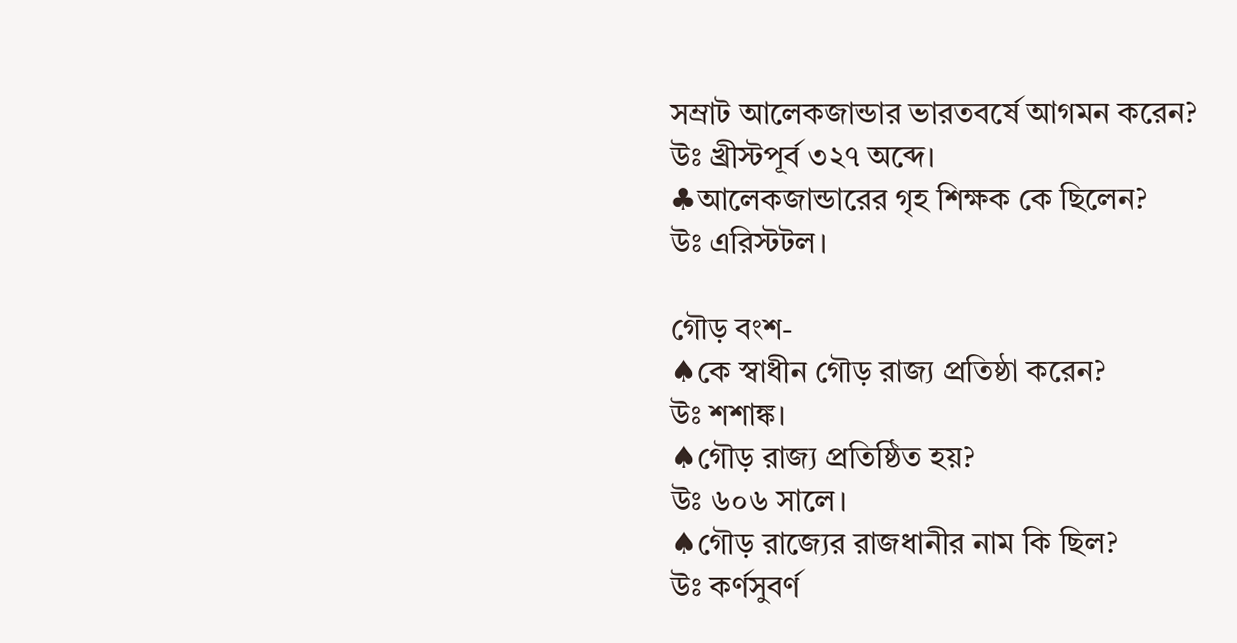সম্রাট আলেকজান্ডার ভারতবর্ষে আগমন করেন?
উঃ খ্রীস্টপূর্ব ৩২৭ অব্দে।
♣আলেকজান্ডারের গৃহ শিক্ষক কে ছিলেন?
উঃ এরিস্টটল।

গৌড় বংশ-
♠কে স্বাধীন গৌড় রাজ্য প্রতিষ্ঠা করেন?
উঃ শশাঙ্ক।
♠গৌড় রাজ্য প্রতিষ্ঠিত হয়?
উঃ ৬০৬ সালে।
♠গৌড় রাজ্যের রাজধানীর নাম কি ছিল?
উঃ কর্ণসুবর্ণ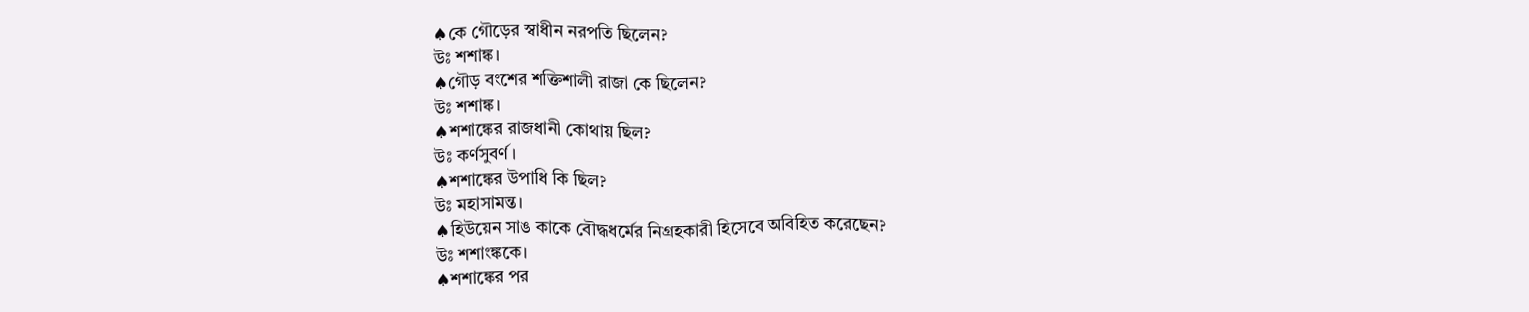♠কে গৌড়ের স্বাধীন নরপতি ছিলেন?
উঃ শশাঙ্ক।
♠গৌড় বংশের শক্তিশালী রাজা কে ছিলেন?
উঃ শশাঙ্ক।
♠শশাঙ্কের রাজধানী কোথায় ছিল?
উঃ কর্ণসুবর্ণ।
♠শশাঙ্কের উপাধি কি ছিল?
উঃ মহাসামন্ত।
♠হিউয়েন সাঙ কাকে বৌদ্ধধর্মের নিগ্রহকারী হিসেবে অবিহিত করেছেন?
উঃ শশাংঙ্ককে।
♠শশাঙ্কের পর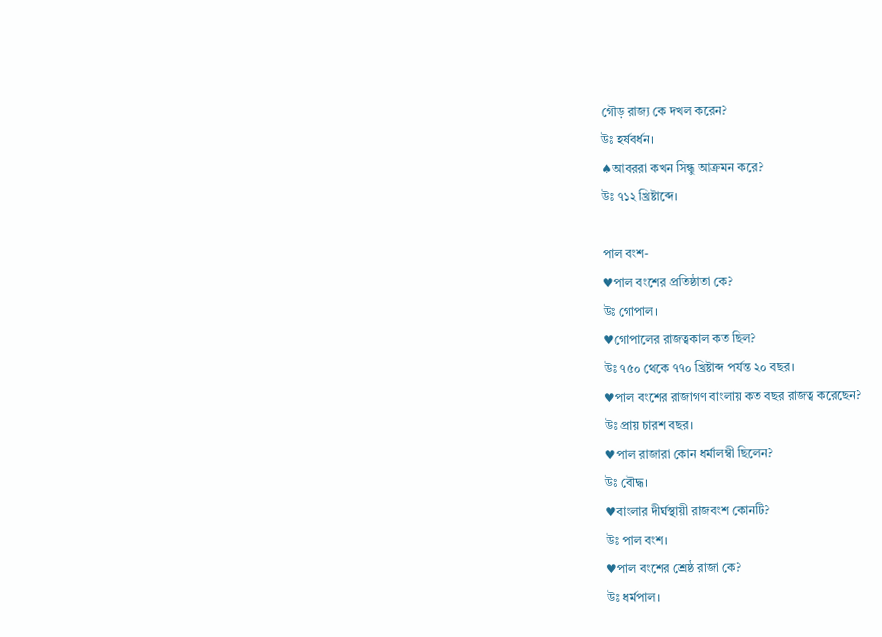গৌড় রাজ্য কে দখল করেন?
উঃ হর্ষবর্ধন।
♠আবররা কখন সিন্ধু আক্রমন করে?
উঃ ৭১২ খ্রিষ্টাব্দে।

পাল বংশ-
♥পাল বংশের প্রতিষ্ঠাতা কে?
উঃ গোপাল।
♥গোপালের রাজত্বকাল কত ছিল?
উঃ ৭৫০ থেকে ৭৭০ খ্রিষ্টাব্দ পর্যন্ত ২০ বছর।
♥পাল বংশের রাজাগণ বাংলায় কত বছর রাজত্ব করেছেন?
উঃ প্রায় চারশ বছর।
♥পাল রাজারা কোন ধর্মালম্বী ছিলেন?
উঃ বৌদ্ধ।
♥বাংলার দীর্ঘস্থায়ী রাজবংশ কোনটি?
উঃ পাল বংশ।
♥পাল বংশের শ্রেষ্ঠ রাজা কে?
উঃ ধর্মপাল।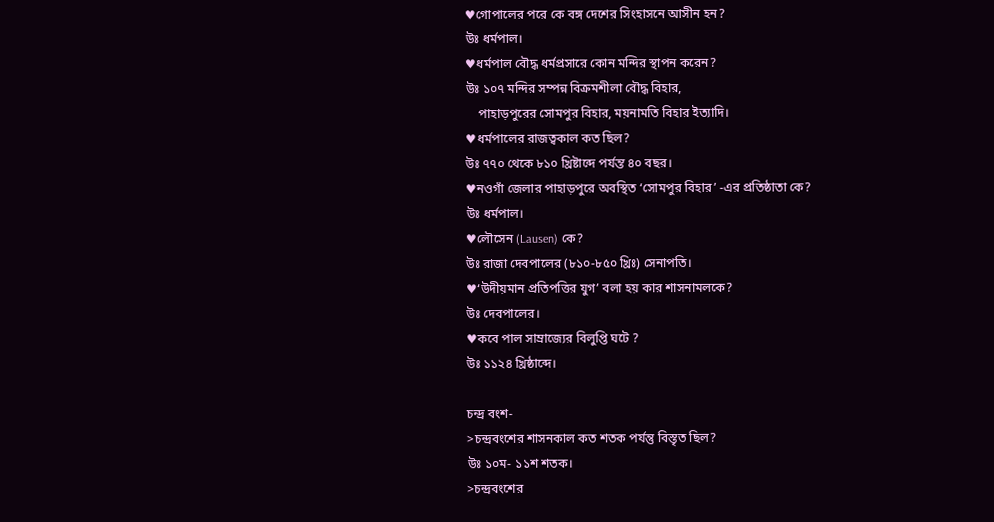♥গোপালের পরে কে বঙ্গ দেশের সিংহাসনে আসীন হন?
উঃ ধর্মপাল।
♥ধর্মপাল বৌদ্ধ ধর্মপ্রসারে কোন মন্দির স্থাপন করেন?
উঃ ১০৭ মন্দির সম্পন্ন বিক্রমশীলা বৌদ্ধ বিহার,
    পাহাড়পুরের সোমপুর বিহার, ময়নামতি বিহার ইত্যাদি।
♥ধর্মপালের রাজত্বকাল কত ছিল?
উঃ ৭৭০ থেকে ৮১০ খ্রিষ্টাব্দে পর্যন্ত ৪০ বছর।
♥নওগাঁ জেলার পাহাড়পুরে অবস্থিত ‘সোমপুর বিহার’ -এর প্রতিষ্ঠাতা কে?
উঃ ধর্মপাল।
♥লৌসেন (Lausen) কে?
উঃ রাজা দেবপালের (৮১০-৮৫০ খ্রিঃ) সেনাপতি।
♥‘উদীয়মান প্রতিপত্তির যুগ’ বলা হয় কার শাসনামলকে?
উঃ দেবপালের।
♥কবে পাল সাম্রাজ্যের বিলুপ্তি ঘটে ?
উঃ ১১২৪ খ্রিষ্ঠাব্দে।

চন্দ্র বংশ-
>চন্দ্রবংশের শাসনকাল কত শতক পর্যন্তু বিস্তৃত ছিল?
উঃ ১০ম- ১১শ শতক।
>চন্দ্রবংশের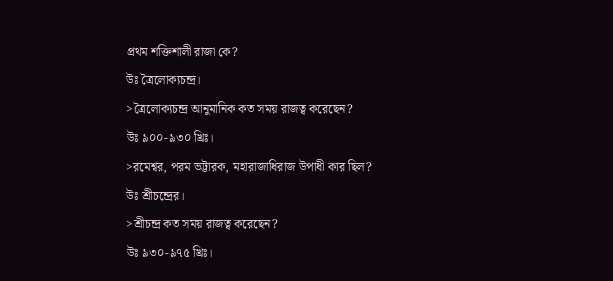প্রথম শক্তিশালী রাজা কে?
উঃ ত্রৈলোক্যচন্দ্র।
>ত্রৈলোক্যচন্দ্র আনুমানিক কত সময় রাজত্ব করেছেন?
উঃ ৯০০-৯৩০ খ্রিঃ।
>রমেশ্বর, পরম ভট্টারক, মহারাজাধিরাজ উপাধী কার ছিল?
উঃ শ্রীচন্দ্রের।
>শ্রীচন্দ্র কত সময় রাজত্ব করেছেন?
উঃ ৯৩০-৯৭৫ খ্রিঃ।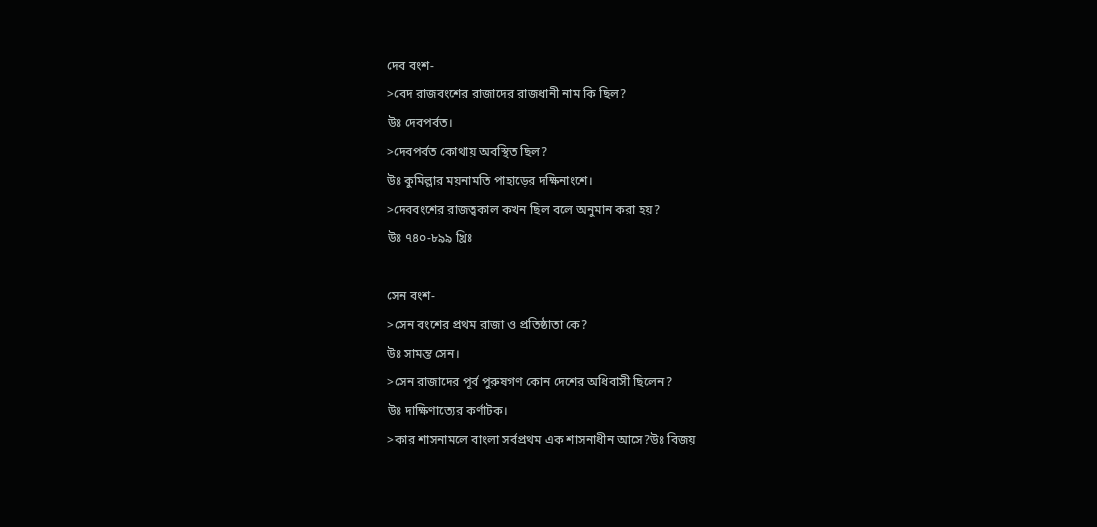দেব বংশ-
>বেদ রাজবংশের রাজাদের রাজধানী নাম কি ছিল?
উঃ দেবপর্বত।
>দেবপর্বত কোথায় অবস্থিত ছিল?
উঃ কুমিল্লার ময়নামতি পাহাড়ের দক্ষিনাংশে।
>দেববংশের রাজত্বকাল কখন ছিল বলে অনুমান করা হয়?
উঃ ৭৪০-৮৯৯ খ্রিঃ

সেন বংশ-
>সেন বংশের প্রথম রাজা ও প্রতিষ্ঠাতা কে?
উঃ সামন্ত সেন।
>সেন রাজাদের পূর্ব পুরুষগণ কোন দেশের অধিবাসী ছিলেন?
উঃ দাক্ষিণাত্যের কর্ণাটক।
>কার শাসনামলে বাংলা সর্বপ্রথম এক শাসনাধীন আসে?উঃ বিজয়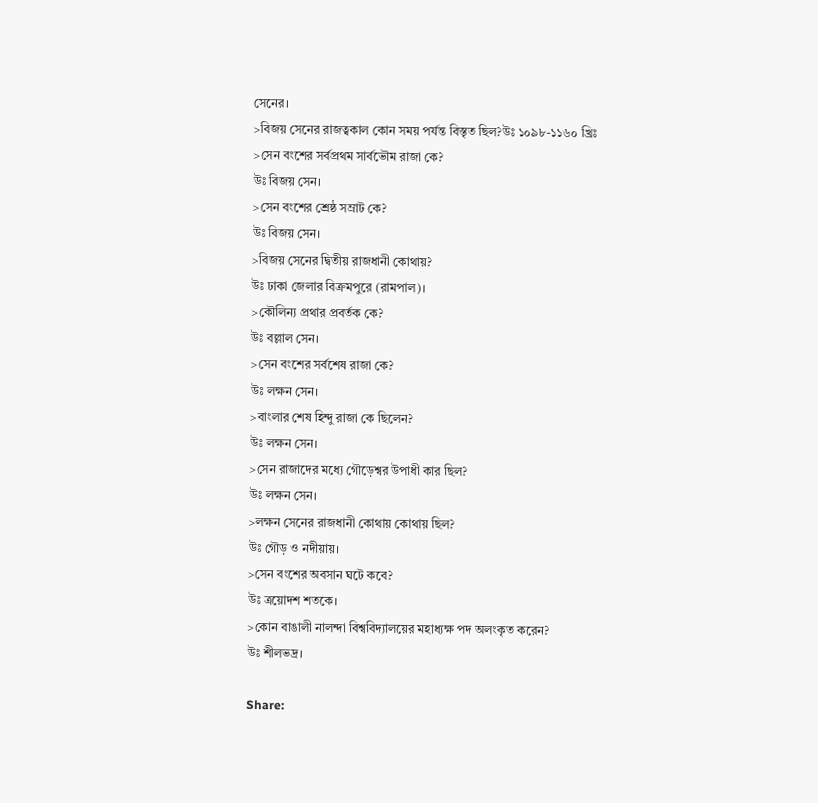সেনের।
>বিজয় সেনের রাজত্বকাল কোন সময় পর্যন্ত বিস্তৃত ছিল?উঃ ১০৯৮-১১৬০ খ্রিঃ
>সেন বংশের সর্বপ্রথম সার্বভৌম রাজা কে?
উঃ বিজয় সেন।
>সেন বংশের শ্রেষ্ঠ সম্রাট কে?
উঃ বিজয় সেন।
>বিজয় সেনের দ্বিতীয় রাজধানী কোথায়?
উঃ ঢাকা জেলার বিক্রমপুরে (রামপাল)।
>কৌলিন্য প্রথার প্রবর্তক কে?
উঃ বল্লাল সেন।
>সেন বংশের সর্বশেষ রাজা কে?
উঃ লক্ষন সেন।
>বাংলার শেষ হিন্দু রাজা কে ছিলেন?
উঃ লক্ষন সেন।
>সেন রাজাদের মধ্যে গৌড়েশ্বর উপাধী কার ছিল?
উঃ লক্ষন সেন।
>লক্ষন সেনের রাজধানী কোথায় কোথায় ছিল?
উঃ গৌড় ও নদীয়ায়।
>সেন বংশের অবসান ঘটে কবে?
উঃ ত্রয়োদশ শতকে।
>কোন বাঙালী নালন্দা বিশ্ববিদ্যালয়ের মহাধ্যক্ষ পদ অলংকৃত করেন?
উঃ শীলভদ্র।

Share: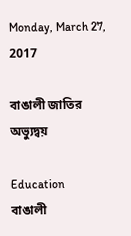Monday, March 27, 2017

বাঙালী জাতির অভ্যুদ্বয়

Education
বাঙালী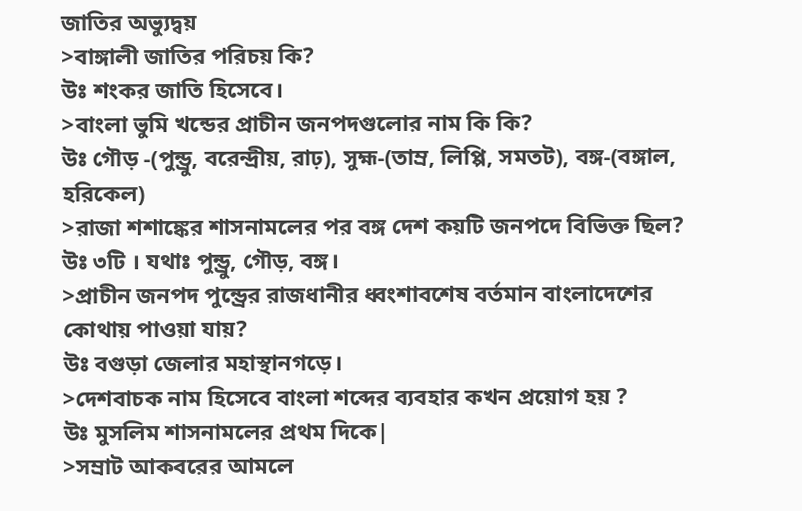জাতির অভ্যুদ্বয়
>বাঙ্গালী জাতির পরিচয় কি?
উঃ শংকর জাতি হিসেবে।
>বাংলা ভুমি খন্ডের প্রাচীন জনপদগুলোর নাম কি কি?
উঃ গৌড় -(পুন্ড্রু, বরেন্দ্রীয়, রাঢ়), সুহ্ম-(তাম্র, লিপ্পি, সমতট), বঙ্গ-(বঙ্গাল, হরিকেল)
>রাজা শশাঙ্কের শাসনামলের পর বঙ্গ দেশ কয়টি জনপদে বিভিক্ত ছিল?
উঃ ৩টি । যথাঃ পুন্ড্রু, গৌড়, বঙ্গ।
>প্রাচীন জনপদ পুন্ড্রের রাজধানীর ধ্বংশাবশেষ বর্তমান বাংলাদেশের কোথায় পাওয়া যায়?
উঃ বগুড়া জেলার মহাস্থানগড়ে।
>দেশবাচক নাম হিসেবে বাংলা শব্দের ব্যবহার কখন প্রয়োগ হয় ?
উঃ মুসলিম শাসনামলের প্রথম দিকে|
>সম্রাট আকবরের আমলে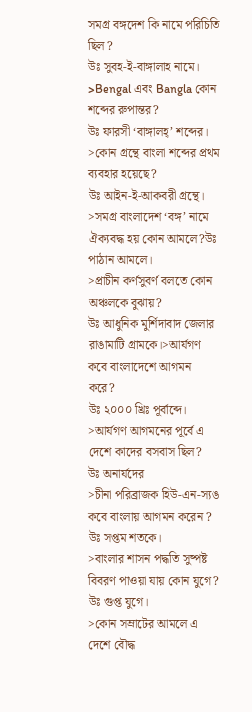সমগ্র বঙ্গদেশ কি নামে পরিচিতি ছিল ?
উঃ সুবহ-ই-বাঙ্গালাহ নামে।
>Bengal এবং Bangla কোন শব্দের রুপান্তর?
উঃ ফারসী ‘বাঙ্গালহ্’ শব্দের।
>কোন গ্রন্থে বাংলা শব্দের প্রথম ব্যবহার হয়েছে?
উঃ আইন-ই-আকবরী গ্রন্থে।
>সমগ্র বাংলাদেশ ‘বঙ্গ’ নামে ঐক্যবদ্ধ হয় কোন আমলে?উঃ পাঠান আমলে।
>প্রাচীন কর্ণসুবর্ণ বলতে কোন অঞ্চলকে বুঝায়?
উঃ আধুনিক মুর্শিদাবাদ জেলার রাঙামাটি গ্রামকে।>আর্যগণ কবে বাংলাদেশে আগমন করে?
উঃ ২০০০ খ্রিঃ পূর্বাব্দে।
>আর্যগণ আগমনের পূর্বে এ দেশে কাদের বসবাস ছিল?
উঃ অনার্যদের
>চীনা পরিব্রাজক হিউ-এন-স্যঙ কবে বাংলায় আগমন করেন ?
উঃ সপ্তম শতকে।
>বাংলার শাসন পদ্ধতি সুষ্পষ্ট বিবরণ পাওয়া যায় কোন যুগে?
উঃ গুপ্ত যুগে।
>কোন সম্রাটের আমলে এ দেশে বৌদ্ধ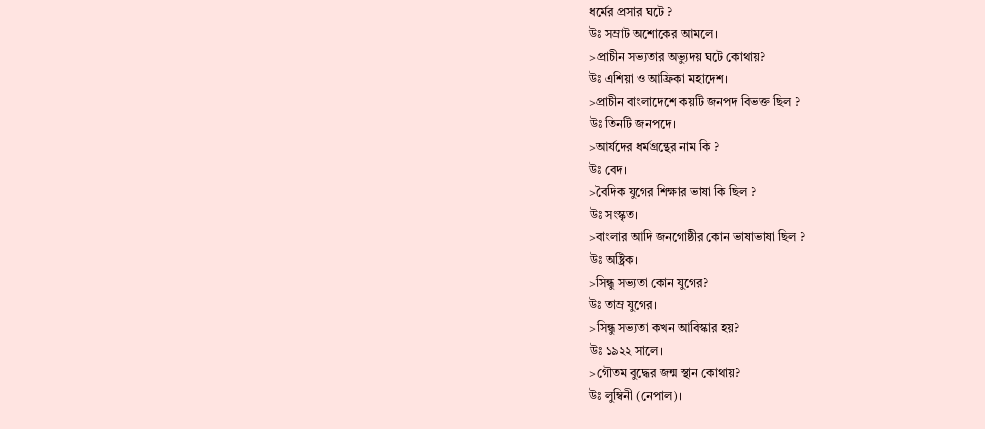ধর্মের প্রসার ঘটে ?
উঃ সম্রাট অশোকের আমলে।
>প্রাচীন সভ্যতার অভ্যুদয় ঘটে কোথায়?
উঃ এশিয়া ও আফ্রিকা মহাদেশ।
>প্রাচীন বাংলাদেশে কয়টি জনপদ বিভক্ত ছিল ?
উঃ তিনটি জনপদে।
>আর্যদের ধর্মগ্রন্থের নাম কি ?
উঃ বেদ।
>বৈদিক যুগের শিক্ষার ভাষা কি ছিল ?
উঃ সংস্কৃত।
>বাংলার আদি জনগোষ্ঠীর কোন ভাষাভাষা ছিল ?
উঃ অষ্ট্রিক।
>সিন্ধু সভ্যতা কোন যুগের?
উঃ তাম্র যুগের।
>সিন্ধু সভ্যতা কখন আবিস্কার হয়?
উঃ ১৯২২ সালে।
>গৌতম বুদ্ধের জন্ম স্থান কোথায়?
উঃ লুম্বিনী (নেপাল)।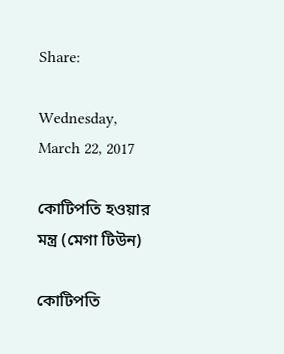Share:

Wednesday, March 22, 2017

কোটিপতি হওয়ার মন্ত্র (মেগা টিউন)

কোটিপতি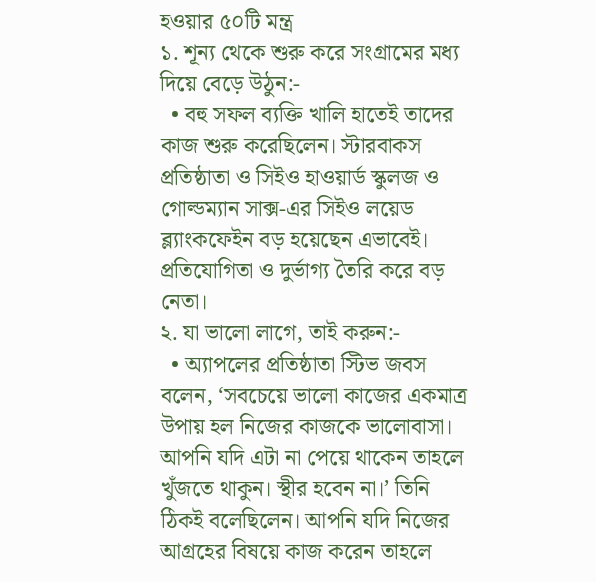হওয়ার ৫০টি মন্ত্র
১. শূন্য থেকে শুরু করে সংগ্রামের মধ্য দিয়ে বেড়ে উঠুন:-
  • বহু সফল ব্যক্তি খালি হাতেই তাদের কাজ শুরু করেছিলেন। স্টারবাকস প্রতিষ্ঠাতা ও সিইও হাওয়ার্ড স্কুলজ ও গোল্ডম্যান সাক্স-এর সিইও লয়েড ব্ল্যাংকফেইন বড় হয়েছেন এভাবেই। প্রতিযোগিতা ও দুর্ভাগ্য তৈরি করে বড় নেতা।
২. যা ভালো লাগে, তাই করুন:-
  • অ্যাপলের প্রতিষ্ঠাতা স্টিভ জবস বলেন, ‘সবচেয়ে ভালো কাজের একমাত্র উপায় হল নিজের কাজকে ভালোবাসা। আপনি যদি এটা না পেয়ে থাকেন তাহলে খুঁজতে থাকুন। স্থীর হবেন না।’ তিনি ঠিকই বলেছিলেন। আপনি যদি নিজের আগ্রহের বিষয়ে কাজ করেন তাহলে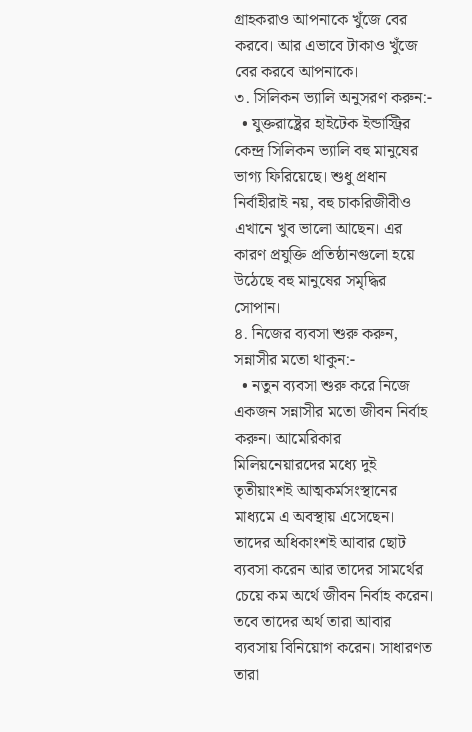গ্রাহকরাও আপনাকে খুঁজে বের করবে। আর এভাবে টাকাও খুঁজে বের করবে আপনাকে।
৩. সিলিকন ভ্যালি অনুসরণ করুন:-
  • যুক্তরাষ্ট্রের হাইটেক ইন্ডাস্ট্রির কেন্দ্র সিলিকন ভ্যালি বহু মানুষের ভাগ্য ফিরিয়েছে। শুধু প্রধান নির্বাহীরাই নয়, বহু চাকরিজীবীও এখানে খুব ভালো আছেন। এর কারণ প্রযুক্তি প্রতিষ্ঠানগুলো হয়ে উঠেছে বহু মানুষের সমৃদ্ধির সোপান।
৪. নিজের ব্যবসা শুরু করুন, সন্নাসীর মতো থাকুন:-
  • নতুন ব্যবসা শুরু করে নিজে একজন সন্নাসীর মতো জীবন নির্বাহ করুন। আমেরিকার মিলিয়নেয়ারদের মধ্যে দুই তৃতীয়াংশই আত্মকর্মসংস্থানের মাধ্যমে এ অবস্থায় এসেছেন। তাদের অধিকাংশই আবার ছোট ব্যবসা করেন আর তাদের সামর্থের চেয়ে কম অর্থে জীবন নির্বাহ করেন। তবে তাদের অর্থ তারা আবার ব্যবসায় বিনিয়োগ করেন। সাধারণত তারা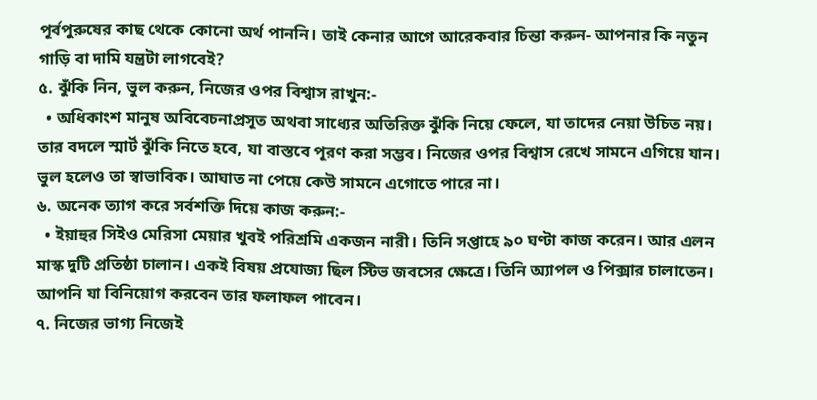পূর্বপুরুষের কাছ থেকে কোনো অর্থ পাননি। তাই কেনার আগে আরেকবার চিন্তা করুন- আপনার কি নতুন গাড়ি বা দামি যন্ত্রটা লাগবেই?
৫. ঝুঁকি নিন, ভুল করুন, নিজের ওপর বিশ্বাস রাখুন:-
  • অধিকাংশ মানুষ অবিবেচনাপ্রসূত অথবা সাধ্যের অতিরিক্ত ঝুঁকি নিয়ে ফেলে, যা তাদের নেয়া উচিত নয়। তার বদলে স্মার্ট ঝুঁকি নিতে হবে, যা বাস্তবে পূরণ করা সম্ভব। নিজের ওপর বিশ্বাস রেখে সামনে এগিয়ে যান। ভুল হলেও তা স্বাভাবিক। আঘাত না পেয়ে কেউ সামনে এগোতে পারে না।
৬. অনেক ত্যাগ করে সর্বশক্তি দিয়ে কাজ করুন:-
  • ইয়াহুর সিইও মেরিসা মেয়ার খুবই পরিশ্রমি একজন নারী। তিনি সপ্তাহে ৯০ ঘণ্টা কাজ করেন। আর এলন মাস্ক দুটি প্রতিষ্ঠা চালান। একই বিষয় প্রযোজ্য ছিল স্টিভ জবসের ক্ষেত্রে। তিনি অ্যাপল ও পিক্সার চালাতেন। আপনি যা বিনিয়োগ করবেন তার ফলাফল পাবেন।
৭. নিজের ভাগ্য নিজেই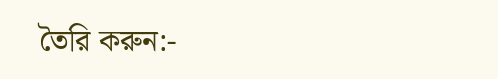তৈরি করুন:-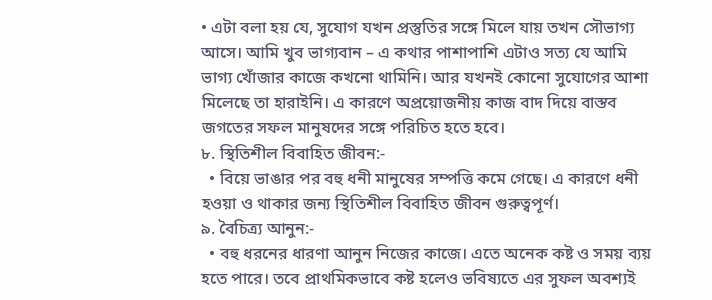• এটা বলা হয় যে, সুযোগ যখন প্রস্তুতির সঙ্গে মিলে যায় তখন সৌভাগ্য আসে। আমি খুব ভাগ্যবান – এ কথার পাশাপাশি এটাও সত্য যে আমি ভাগ্য খোঁজার কাজে কখনো থামিনি। আর যখনই কোনো সুযোগের আশা মিলেছে তা হারাইনি। এ কারণে অপ্রয়োজনীয় কাজ বাদ দিয়ে বাস্তব জগতের সফল মানুষদের সঙ্গে পরিচিত হতে হবে।
৮. স্থিতিশীল বিবাহিত জীবন:-
  • বিয়ে ভাঙার পর বহু ধনী মানুষের সম্পত্তি কমে গেছে। এ কারণে ধনী হওয়া ও থাকার জন্য স্থিতিশীল বিবাহিত জীবন গুরুত্বপূর্ণ।
৯. বৈচিত্র্য আনুন:-
  • বহু ধরনের ধারণা আনুন নিজের কাজে। এতে অনেক কষ্ট ও সময় ব্যয় হতে পারে। তবে প্রাথমিকভাবে কষ্ট হলেও ভবিষ্যতে এর সুফল অবশ্যই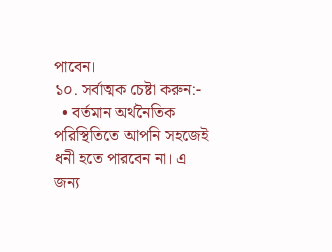পাবেন।
১০. সর্বাত্মক চেষ্টা করুন:-
  • বর্তমান অর্থনৈতিক পরিস্থিতিতে আপনি সহজেই ধনী হতে পারবেন না। এ জন্য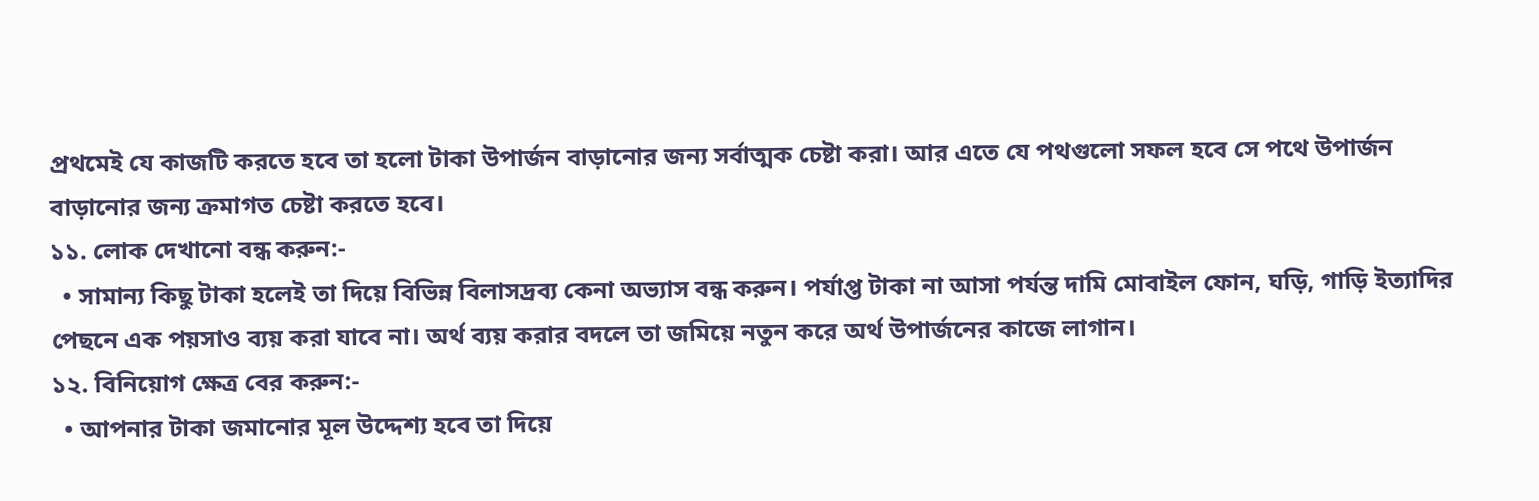প্রথমেই যে কাজটি করতে হবে তা হলো টাকা উপার্জন বাড়ানোর জন্য সর্বাত্মক চেষ্টা করা। আর এতে যে পথগুলো সফল হবে সে পথে উপার্জন বাড়ানোর জন্য ক্রমাগত চেষ্টা করতে হবে।
১১. লোক দেখানো বন্ধ করুন:-
  • সামান্য কিছু টাকা হলেই তা দিয়ে বিভিন্ন বিলাসদ্রব্য কেনা অভ্যাস বন্ধ করুন। পর্যাপ্ত টাকা না আসা পর্যন্ত দামি মোবাইল ফোন, ঘড়ি, গাড়ি ইত্যাদির পেছনে এক পয়সাও ব্যয় করা যাবে না। অর্থ ব্যয় করার বদলে তা জমিয়ে নতুন করে অর্থ উপার্জনের কাজে লাগান।
১২. বিনিয়োগ ক্ষেত্র বের করুন:-
  • আপনার টাকা জমানোর মূল উদ্দেশ্য হবে তা দিয়ে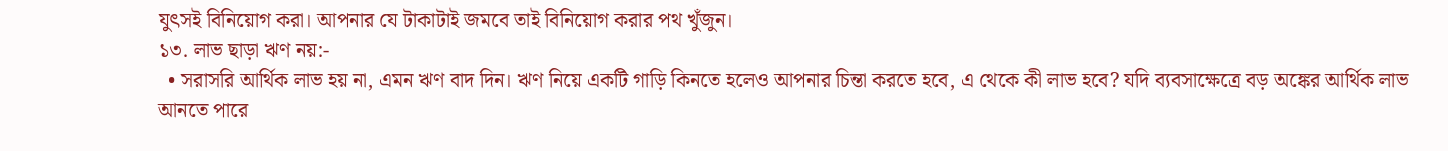যুৎসই বিনিয়োগ করা। আপনার যে টাকাটাই জমবে তাই বিনিয়োগ করার পথ খুঁজুন।
১৩. লাভ ছাড়া ঋণ নয়:-
  • সরাসরি আর্থিক লাভ হয় না, এমন ঋণ বাদ দিন। ঋণ নিয়ে একটি গাড়ি কিনতে হলেও আপনার চিন্তা করতে হবে, এ থেকে কী লাভ হবে? যদি ব্যবসাক্ষেত্রে বড় অঙ্কের আর্থিক লাভ আনতে পারে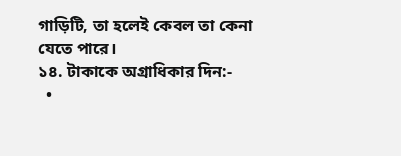গাড়িটি, তা হলেই কেবল তা কেনা যেতে পারে।
১৪. টাকাকে অগ্রাধিকার দিন:-
  •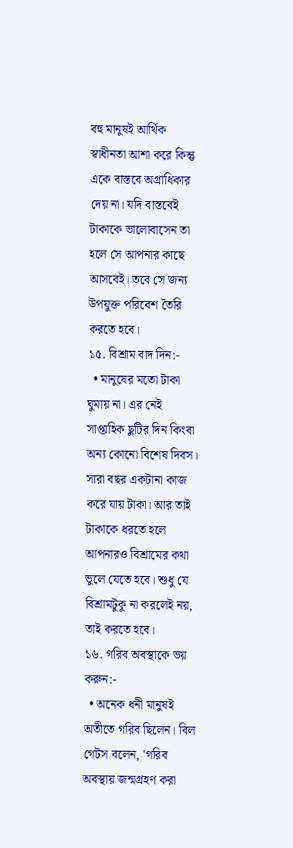বহু মানুষই আর্থিক স্বাধীনতা আশা করে কিন্তু একে বাস্তবে অগ্রাধিকার দেয় না। যদি বাস্তবেই টাকাকে ভালোবাসেন তা হলে সে আপনার কাছে আসবেই। তবে সে জন্য উপযুক্ত পরিবেশ তৈরি করতে হবে।
১৫. বিশ্রাম বাদ দিন:-
  • মানুষের মতো টাকা ঘুমায় না। এর নেই সাপ্তাহিক ছুটির দিন কিংবা অন্য কোনো বিশেষ দিবস। সারা বছর একটানা কাজ করে যায় টাকা। আর তাই টাকাকে ধরতে হলে আপনারও বিশ্রামের কথা ভুলে যেতে হবে। শুধু যে বিশ্রামটুকু না করলেই নয়, তাই করতে হবে।
১৬. গরিব অবস্থাকে ভয় করুন:-
  • অনেক ধনী মানুষই অতীতে গরিব ছিলেন। বিল গেটস বলেন, 'গরিব অবস্থায় জন্মগ্রহণ করা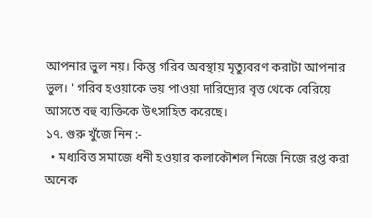আপনার ভুল নয়। কিন্তু গরিব অবস্থায় মৃত্যুবরণ করাটা আপনার ভুল। ' গরিব হওয়াকে ভয় পাওয়া দারিদ্র্যের বৃত্ত থেকে বেরিয়ে আসতে বহু ব্যক্তিকে উৎসাহিত করেছে।
১৭. গুরু খুঁজে নিন :-
  • মধ্যবিত্ত সমাজে ধনী হওয়ার কলাকৌশল নিজে নিজে রপ্ত করা অনেক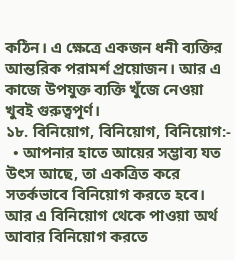কঠিন। এ ক্ষেত্রে একজন ধনী ব্যক্তির আন্তরিক পরামর্শ প্রয়োজন। আর এ কাজে উপযুক্ত ব্যক্তি খুঁজে নেওয়া খুবই গুরুত্বপূর্ণ।
১৮. বিনিয়োগ, বিনিয়োগ, বিনিয়োগ:-
  • আপনার হাতে আয়ের সম্ভাব্য যত উৎস আছে, তা একত্রিত করে সতর্কভাবে বিনিয়োগ করতে হবে। আর এ বিনিয়োগ থেকে পাওয়া অর্থ আবার বিনিয়োগ করতে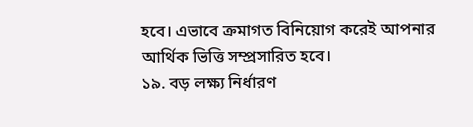হবে। এভাবে ক্রমাগত বিনিয়োগ করেই আপনার আর্থিক ভিত্তি সম্প্রসারিত হবে।
১৯. বড় লক্ষ্য নির্ধারণ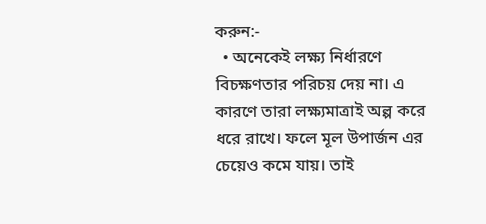করুন:-
  • অনেকেই লক্ষ্য নির্ধারণে বিচক্ষণতার পরিচয় দেয় না। এ কারণে তারা লক্ষ্যমাত্রাই অল্প করে ধরে রাখে। ফলে মূল উপার্জন এর চেয়েও কমে যায়। তাই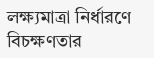লক্ষ্যমাত্রা নির্ধারণে বিচক্ষণতার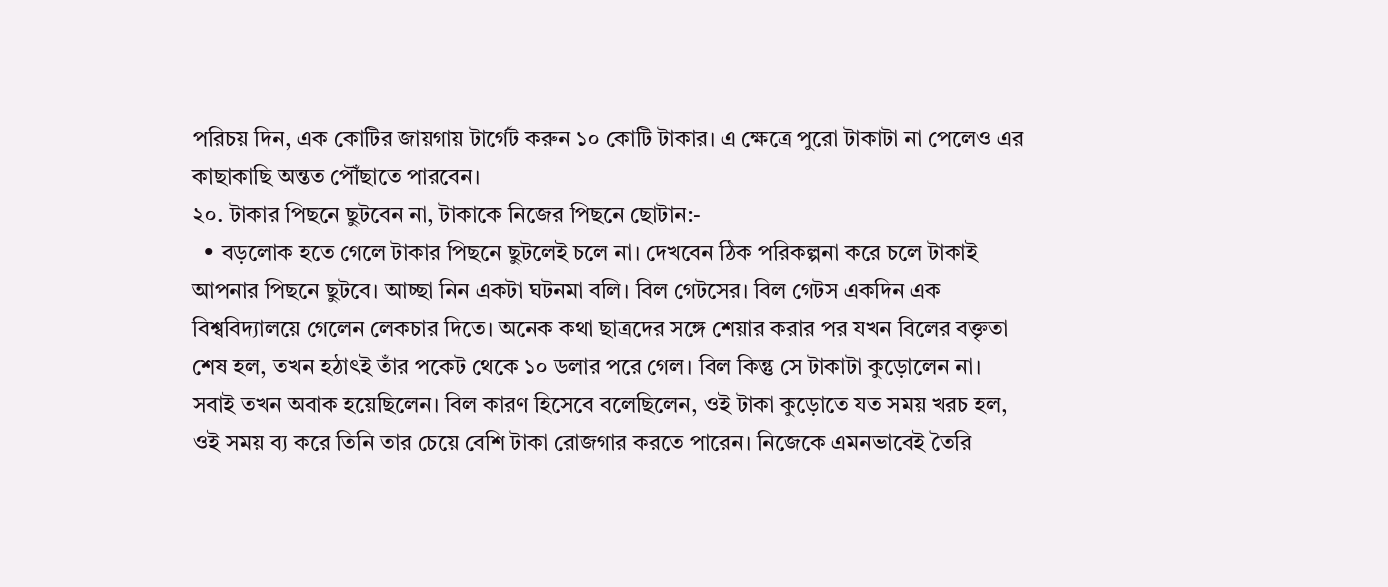পরিচয় দিন, এক কোটির জায়গায় টার্গেট করুন ১০ কোটি টাকার। এ ক্ষেত্রে পুরো টাকাটা না পেলেও এর কাছাকাছি অন্তত পৌঁছাতে পারবেন।
২০. টাকার পিছনে ছুটবেন না, টাকাকে নিজের পিছনে ছোটান:-
  • বড়লোক হতে গেলে টাকার পিছনে ছুটলেই চলে না। দেখবেন ঠিক পরিকল্পনা করে চলে টাকাই আপনার পিছনে ছুটবে। আচ্ছা নিন একটা ঘটনমা বলি। বিল গেটসের। বিল গেটস একদিন এক বিশ্ববিদ্যালয়ে গেলেন লেকচার দিতে। অনেক কথা ছাত্রদের সঙ্গে শেয়ার করার পর যখন বিলের বক্তৃতা শেষ হল, তখন হঠাত্‍ই তাঁর পকেট থেকে ১০ ডলার পরে গেল। বিল কিন্তু সে টাকাটা কুড়োলেন না। সবাই তখন অবাক হয়েছিলেন। বিল কারণ হিসেবে বলেছিলেন, ওই টাকা কুড়োতে যত সময় খরচ হল, ওই সময় ব্য করে তিনি তার চেয়ে বেশি টাকা রোজগার করতে পারেন। নিজেকে এমনভাবেই তৈরি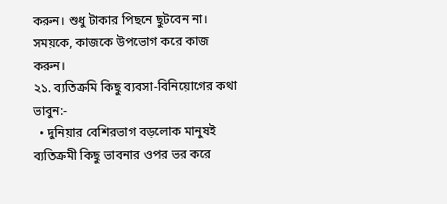করুন। শুধু টাকার পিছনে ছুটবেন না। সময়কে, কাজকে উপভোগ করে কাজ করুন।
২১. ব্যতিক্রমি কিছু ব্যবসা-বিনিয়োগের কথা ভাবুন:-
  • দুনিয়ার বেশিরভাগ বড়লোক মানুষই ব্যতিক্রমী কিছু ভাবনার ওপর ভর করে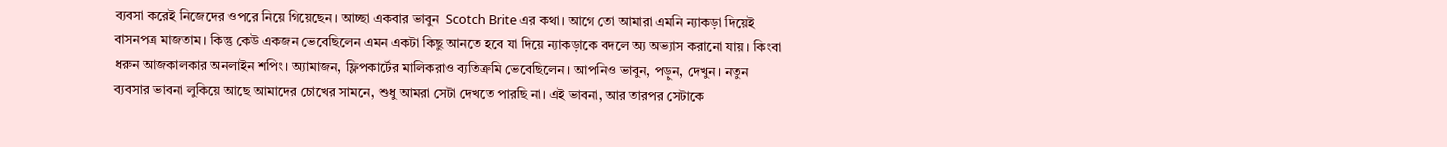ব্যবসা করেই নিজেদের ওপরে নিয়ে গিয়েছেন। আচ্ছা একবার ভাবুন  Scotch Brite এর কথা। আগে তো আমারা এমনি ন্যাকড়া দিয়েই বাসনপত্র মাজতাম। কিন্তু কেউ একজন ভেবেছিলেন এমন একটা কিছু আনতে হবে যা দিয়ে ন্যাকড়াকে বদলে অ্য অভ্যাস করানো যায়। কিংবা ধরুন আজকালকার অনলাইন শপিং। অ্যামাজন, ফ্লিপকার্টের মালিকরাও ব্যতিক্রমি ভেবেছিলেন। আপনিও ভাবুন, পড়ুন, দেখুন। নতুন ব্যবসার ভাবনা লুকিয়ে আছে আমাদের চোখের সামনে, শুধু আমরা সেটা দেখতে পারছি না। এই ভাবনা, আর তারপর সেটাকে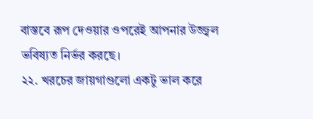বাস্তবে রূপ দেওয়ার ওপরেই আপনার উজ্জ্বল ভবিষ্যত নির্ভর করছে।
২২. খরচের জায়গাগুলো একটু ভাল করে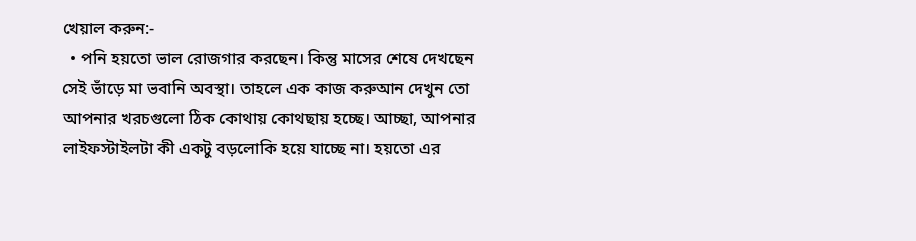খেয়াল করুন:-
  • পনি হয়তো ভাল রোজগার করছেন। কিন্তু মাসের শেষে দেখছেন সেই ভাঁড়ে মা ভবানি অবস্থা। তাহলে এক কাজ করুআন দেখুন তো আপনার খরচগুলো ঠিক কোথায় কোথছায় হচ্ছে। আচ্ছা, আপনার লাইফস্টাইলটা কী একটু বড়লোকি হয়ে যাচ্ছে না। হয়তো এর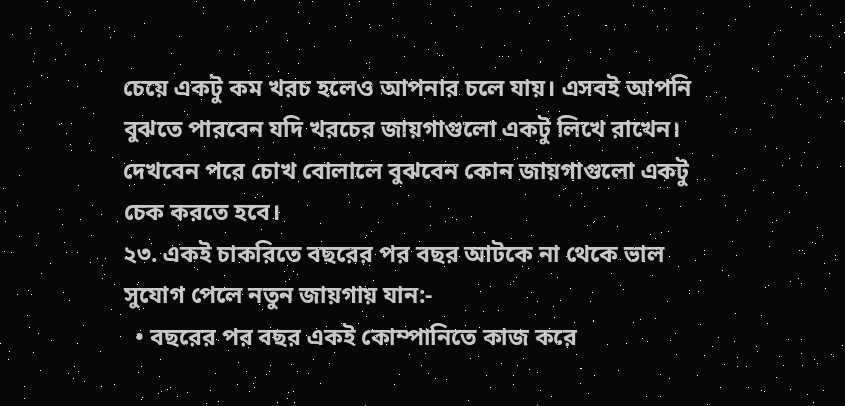চেয়ে একটু কম খরচ হলেও আপনার চলে যায়। এসবই আপনি বুঝতে পারবেন যদি খরচের জায়গাগুলো একটু লিখে রাখেন। দেখবেন পরে চোখ বোলালে বুঝবেন কোন জায়গাগুলো একটু চেক করতে হবে।
২৩. একই চাকরিতে বছরের পর বছর আটকে না থেকে ভাল সুযোগ পেলে নতুন জায়গায় যান:-
  • বছরের পর বছর একই কোম্পানিতে কাজ করে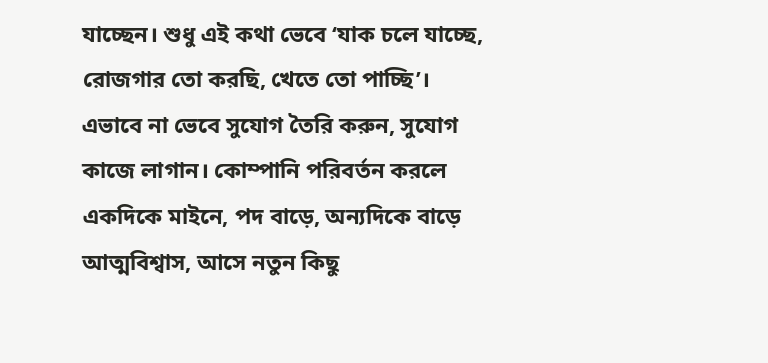যাচ্ছেন। শুধু এই কথা ভেবে ‘যাক চলে যাচ্ছে, রোজগার তো করছি, খেতে তো পাচ্ছি’। এভাবে না ভেবে সুযোগ তৈরি করুন, সুযোগ কাজে লাগান। কোম্পানি পরিবর্তন করলে একদিকে মাইনে, পদ বাড়ে, অন্যদিকে বাড়ে আত্মবিশ্বাস, আসে নতুন কিছু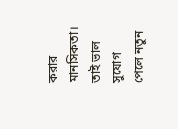করার মানসিকতা। তাই ভাল সুযোগ পেলে নতুন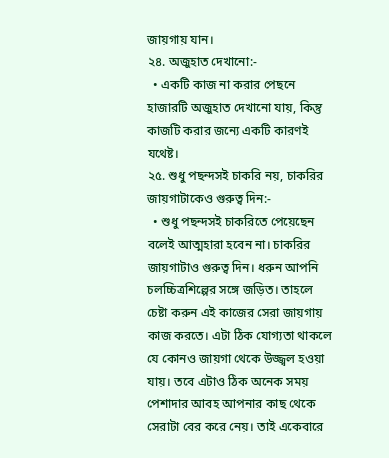জায়গায় যান।
২৪. অজুহাত দেখানো:-
  • একটি কাজ না করার পেছনে হাজারটি অজুহাত দেখানো যায়, কিন্তু কাজটি করার জন্যে একটি কারণই যথেষ্ট।
২৫. শুধু পছন্দসই চাকরি নয়, চাকরির জায়গাটাকেও গুরুত্ব দিন:-
  • শুধু পছন্দসই চাকরিতে পেয়েছেন বলেই আত্মহারা হবেন না। চাকরির জায়গাটাও গুরুত্ব দিন। ধরুন আপনি চলচ্চিত্রশিল্পের সঙ্গে জড়িত। তাহলে চেষ্টা করুন এই কাজের সেরা জায়গায় কাজ করতে। এটা ঠিক যোগ্যতা থাকলে যে কোনও জায়গা থেকে উজ্জ্বল হওয়া যায়। তবে এটাও ঠিক অনেক সময় পেশাদার আবহ আপনার কাছ থেকে সেরাটা বের করে নেয়। তাই একেবারে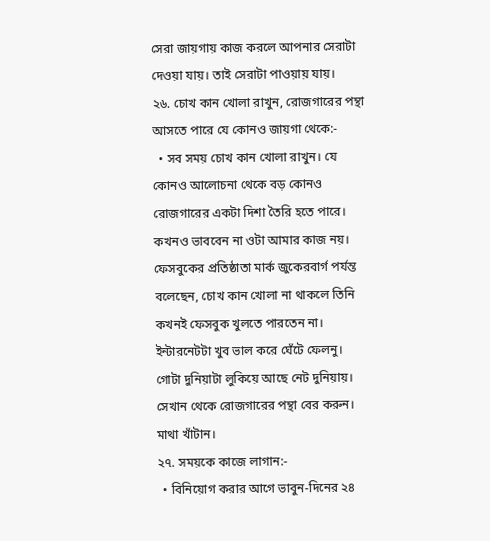সেরা জায়গায় কাজ করলে আপনার সেরাটা দেওয়া যায়। তাই সেরাটা পাওয়ায় যায়।
২৬. চোখ কান খোলা রাখুন, রোজগারের পন্থা আসতে পারে যে কোনও জায়গা থেকে:-
  • সব সময় চোখ কান খোলা রাখুন। যে কোনও আলোচনা থেকে বড় কোনও রোজগারের একটা দিশা তৈরি হতে পারে। কখনও ভাববেন না ওটা আমার কাজ নয়। ফেসবুকের প্রতিষ্ঠাতা মার্ক জুকেরবার্গ পর্যন্ত বলেছেন, চোখ কান খোলা না থাকলে তিনি কখনই ফেসবুক খুলতে পারতেন না। ইন্টারনেটটা খুব ভাল করে ঘেঁটে ফেলনু। গোটা দুনিয়াটা লুকিয়ে আছে নেট দুনিয়ায়। সেখান থেকে রোজগারের পন্থা বের করুন। মাথা খাঁটান।
২৭. সময়কে কাজে লাগান:-
  • বিনিয়োগ করার আগে ভাবুন-দিনের ২৪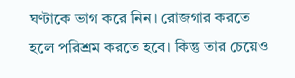ঘণ্টাকে ভাগ করে নিন। রোজগার করতে হলে পরিশ্রম করতে হবে। কিন্তু তার চেয়েও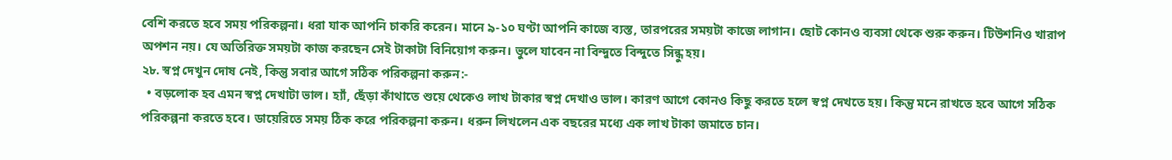বেশি করতে হবে সময় পরিকল্পনা। ধরা যাক আপনি চাকরি করেন। মানে ৯-১০ ঘণ্টা আপনি কাজে ব্যস্ত, তারপরের সময়টা কাজে লাগান। ছোট কোনও ব্যবসা থেকে শুরু করুন। টিউশনিও খারাপ অপশন নয়। যে অতিরিক্ত সময়টা কাজ করছেন সেই টাকাটা বিনিয়োগ করুন। ভুলে যাবেন না বিন্দুতে বিন্দুতে সিন্ধু হয়।
২৮. স্বপ্ন দেখুন দোষ নেই, কিন্তু সবার আগে সঠিক পরিকল্পনা করুন:-
  • বড়লোক হব এমন স্বপ্ন দেখাটা ভাল। হ্যাঁ, ছেঁড়া কাঁথাতে শুয়ে থেকেও লাখ টাকার স্বপ্ন দেখাও ভাল। কারণ আগে কোনও কিছু করতে হলে স্বপ্ন দেখতে হয়। কিন্তু মনে রাখতে হবে আগে সঠিক পরিকল্পনা করতে হবে। ডায়েরিতে সময় ঠিক করে পরিকল্পনা করুন। ধরুন লিখলেন এক বছরের মধ্যে এক লাখ টাকা জমাতে চান।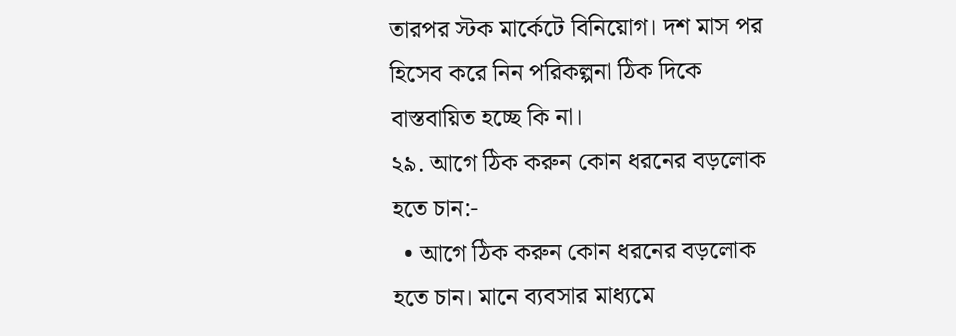তারপর স্টক মার্কেটে বিনিয়োগ। দশ মাস পর হিসেব করে নিন পরিকল্পনা ঠিক দিকে বাস্তবায়িত হচ্ছে কি না।
২৯. আগে ঠিক করুন কোন ধরনের বড়লোক হতে চান:-
  • আগে ঠিক করুন কোন ধরনের বড়লোক হতে চান। মানে ব্যবসার মাধ্যমে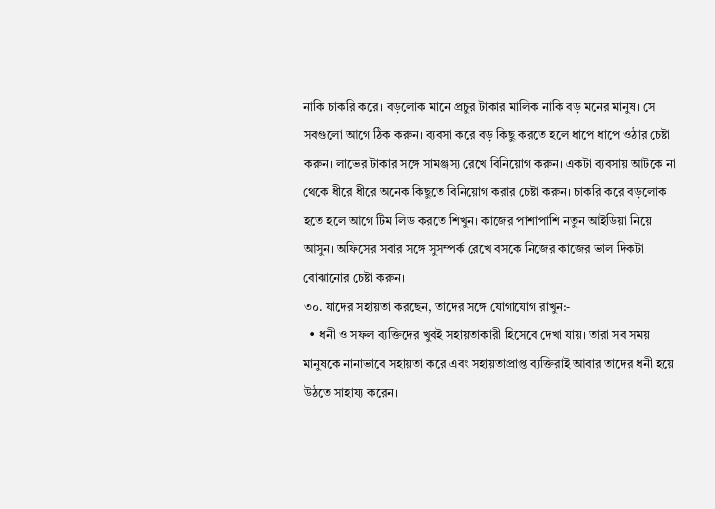নাকি চাকরি করে। বড়লোক মানে প্রচুর টাকার মালিক নাকি বড় মনের মানুষ। সে সবগুলো আগে ঠিক করুন। ব্যবসা করে বড় কিছু করতে হলে ধাপে ধাপে ওঠার চেষ্টা করুন। লাভের টাকার সঙ্গে সামঞ্জস্য রেখে বিনিয়োগ করুন। একটা ব্যবসায় আটকে না থেকে ধীরে ধীরে অনেক কিছুতে বিনিয়োগ করার চেষ্টা করুন। চাকরি করে বড়লোক হতে হলে আগে টিম লিড করতে শিখুন। কাজের পাশাপাশি নতুন আইডিয়া নিয়ে আসুন। অফিসের সবার সঙ্গে সুসম্পর্ক রেখে বসকে নিজের কাজের ভাল দিকটা বোঝানোর চেষ্টা করুন।
৩০. যাদের সহায়তা করছেন, তাদের সঙ্গে যোগাযোগ রাখুন:-
  • ধনী ও সফল ব্যক্তিদের খুবই সহায়তাকারী হিসেবে দেখা যায়। তারা সব সময় মানুষকে নানাভাবে সহায়তা করে এবং সহায়তাপ্রাপ্ত ব্যক্তিরাই আবার তাদের ধনী হয়ে উঠতে সাহায্য করেন।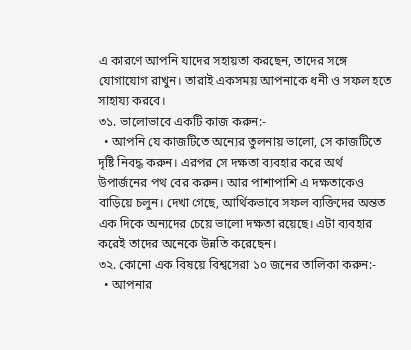এ কারণে আপনি যাদের সহায়তা করছেন, তাদের সঙ্গে যোগাযোগ রাখুন। তারাই একসময় আপনাকে ধনী ও সফল হতে সাহায্য করবে।
৩১. ভালোভাবে একটি কাজ করুন:-
  • আপনি যে কাজটিতে অন্যের তুলনায় ভালো, সে কাজটিতে দৃষ্টি নিবদ্ধ করুন। এরপর সে দক্ষতা ব্যবহার করে অর্থ উপার্জনের পথ বের করুন। আর পাশাপাশি এ দক্ষতাকেও বাড়িয়ে চলুন। দেখা গেছে, আর্থিকভাবে সফল ব্যক্তিদের অন্তত এক দিকে অন্যদের চেয়ে ভালো দক্ষতা রয়েছে। এটা ব্যবহার করেই তাদের অনেকে উন্নতি করেছেন।
৩২. কোনো এক বিষয়ে বিশ্বসেরা ১০ জনের তালিকা করুন:-
  • আপনার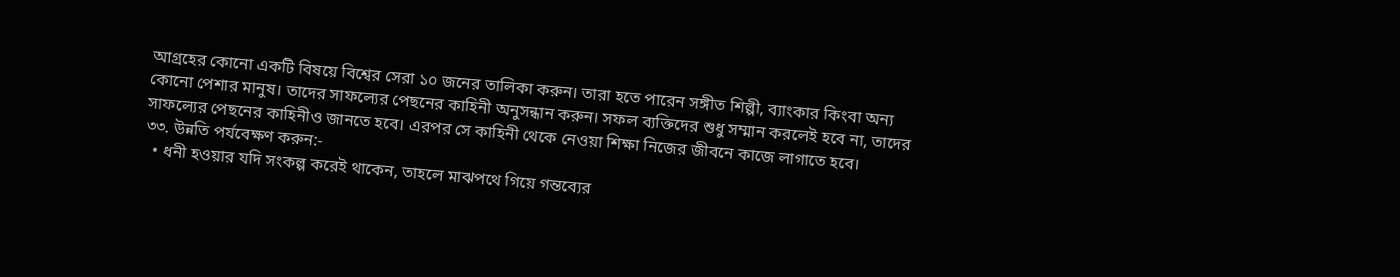আগ্রহের কোনো একটি বিষয়ে বিশ্বের সেরা ১০ জনের তালিকা করুন। তারা হতে পারেন সঙ্গীত শিল্পী, ব্যাংকার কিংবা অন্য কোনো পেশার মানুষ। তাদের সাফল্যের পেছনের কাহিনী অনুসন্ধান করুন। সফল ব্যক্তিদের শুধু সম্মান করলেই হবে না, তাদের সাফল্যের পেছনের কাহিনীও জানতে হবে। এরপর সে কাহিনী থেকে নেওয়া শিক্ষা নিজের জীবনে কাজে লাগাতে হবে।
৩৩. উন্নতি পর্যবেক্ষণ করুন:-
  • ধনী হওয়ার যদি সংকল্প করেই থাকেন, তাহলে মাঝপথে গিয়ে গন্তব্যের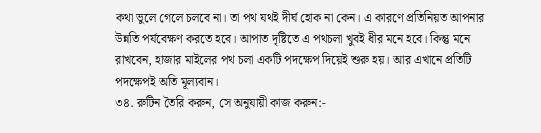কথা ভুলে গেলে চলবে না। তা পথ যথই দীর্ঘ হোক না কেন। এ কারণে প্রতিনিয়ত আপনার উন্নতি পর্যবেক্ষণ করতে হবে। আপাত দৃষ্টিতে এ পথচলা খুবই ধীর মনে হবে। কিন্তু মনে রাখবেন, হাজার মাইলের পথ চলা একটি পদক্ষেপ দিয়েই শুরু হয়। আর এখানে প্রতিটি পদক্ষেপই অতি মূল্যবান।
৩৪. রুটিন তৈরি করুন, সে অনুযায়ী কাজ করুন:-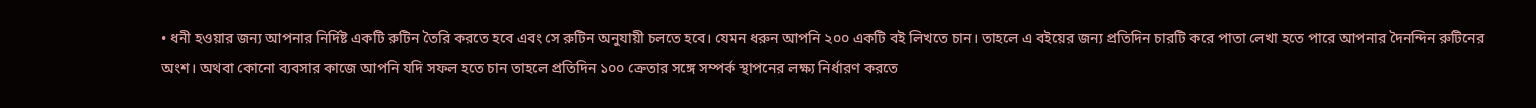• ধনী হওয়ার জন্য আপনার নির্দিষ্ট একটি রুটিন তৈরি করতে হবে এবং সে রুটিন অনুযায়ী চলতে হবে। যেমন ধরুন আপনি ২০০ একটি বই লিখতে চান। তাহলে এ বইয়ের জন্য প্রতিদিন চারটি করে পাতা লেখা হতে পারে আপনার দৈনন্দিন রুটিনের অংশ। অথবা কোনো ব্যবসার কাজে আপনি যদি সফল হতে চান তাহলে প্রতিদিন ১০০ ক্রেতার সঙ্গে সম্পর্ক স্থাপনের লক্ষ্য নির্ধারণ করতে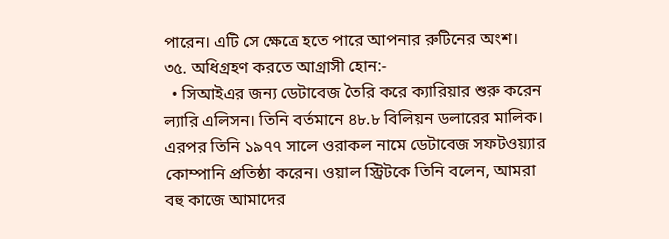পারেন। এটি সে ক্ষেত্রে হতে পারে আপনার রুটিনের অংশ।
৩৫. অধিগ্রহণ করতে আগ্রাসী হোন:-
  • সিআইএর জন্য ডেটাবেজ তৈরি করে ক্যারিয়ার শুরু করেন ল্যারি এলিসন। তিনি বর্তমানে ৪৮.৮ বিলিয়ন ডলারের মালিক। এরপর তিনি ১৯৭৭ সালে ওরাকল নামে ডেটাবেজ সফটওয়্যার কোম্পানি প্রতিষ্ঠা করেন। ওয়াল স্ট্রিটকে তিনি বলেন, আমরা বহু কাজে আমাদের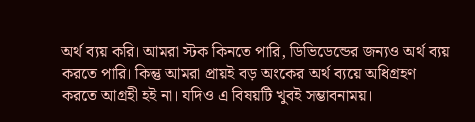অর্থ ব্যয় করি। আমরা স্টক কিনতে পারি, ডিভিডেন্ডের জন্যও অর্থ ব্যয় করতে পারি। কিন্তু আমরা প্রায়ই বড় অংকের অর্থ ব্যয়ে অধিগ্রহণ করতে আগ্রহী হই না। যদিও এ বিষয়টি খুবই সম্ভাবনাময়।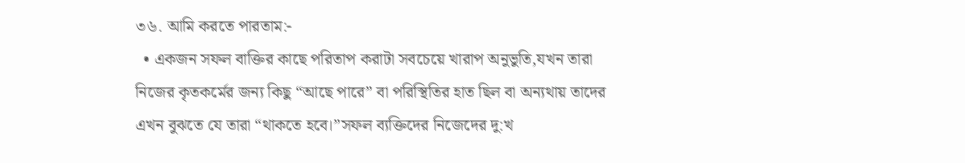৩৬. আমি করতে পারতাম:-
  • একজন সফল বাক্তির কাছে পরিতাপ করাটা সবচেয়ে খারাপ অনুভুতি,যখন তারা নিজের কৃতকর্মের জন্য কিছু “আছে পারে” বা পরিস্থিতির হাত ছিল বা অন্যথায় তাদের এখন বুঝতে যে তারা “থাকতে হবে।”সফল ব্যক্তিদের নিজেদের দু:খ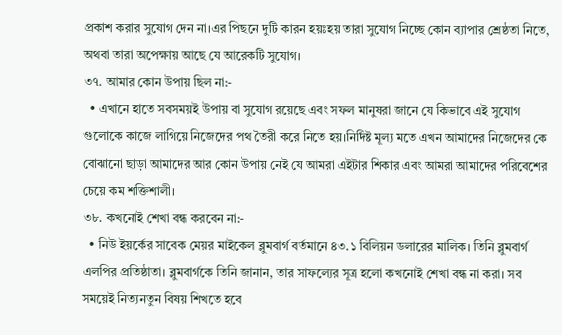প্রকাশ করার সুযোগ দেন না।এর পিছনে দুটি কারন হয়ঃহয় তারা সুযোগ নিচ্ছে কোন ব্যাপার শ্রেষ্ঠতা নিতে, অথবা তারা অপেক্ষায় আছে যে আরেকটি সুযোগ।
৩৭. আমার কোন উপায় ছিল না:-
  • এখানে হাতে সবসময়ই উপায় বা সুযোগ রয়েছে এবং সফল মানুষরা জানে যে কিভাবে এই সুযোগ গুলোকে কাজে লাগিয়ে নিজেদের পথ তৈরী করে নিতে হয়।নির্দিষ্ট মূল্য মতে এখন আমাদের নিজেদের কে বোঝানো ছাড়া আমাদের আর কোন উপায় নেই যে আমরা এইটার শিকার এবং আমরা আমাদের পরিবেশের চেয়ে কম শক্তিশালী।
৩৮. কখনোই শেখা বন্ধ করবেন না:-
  • নিউ ইয়র্কের সাবেক মেয়র মাইকেল ব্লুমবার্গ বর্তমানে ৪৩.১ বিলিয়ন ডলারের মালিক। তিনি ব্লুমবার্গ এলপির প্রতিষ্ঠাতা। ব্লুমবার্গকে তিনি জানান, তার সাফল্যের সূত্র হলো কখনোই শেখা বন্ধ না করা। সব সময়েই নিত্যনতুন বিষয় শিখতে হবে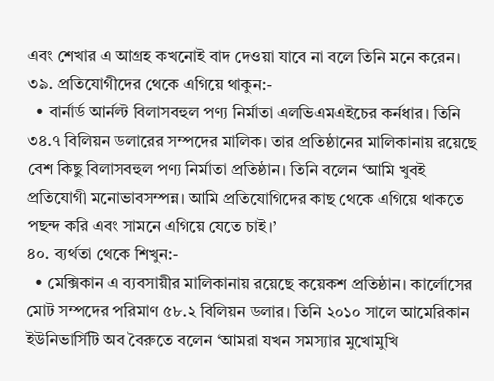এবং শেখার এ আগ্রহ কখনোই বাদ দেওয়া যাবে না বলে তিনি মনে করেন।
৩৯. প্রতিযোগীদের থেকে এগিয়ে থাকুন:-
  • বার্নার্ড আর্নল্ট বিলাসবহুল পণ্য নির্মাতা এলভিএমএইচের কর্নধার। তিনি ৩৪.৭ বিলিয়ন ডলারের সম্পদের মালিক। তার প্রতিষ্ঠানের মালিকানায় রয়েছে বেশ কিছু বিলাসবহুল পণ্য নির্মাতা প্রতিষ্ঠান। তিনি বলেন ‘আমি খুবই প্রতিযোগী মনোভাবসম্পন্ন। আমি প্রতিযোগিদের কাছ থেকে এগিয়ে থাকতে পছন্দ করি এবং সামনে এগিয়ে যেতে চাই।’
৪০. ব্যর্থতা থেকে শিখুন:-
  • মেক্সিকান এ ব্যবসায়ীর মালিকানায় রয়েছে কয়েকশ প্রতিষ্ঠান। কার্লোসের মোট সম্পদের পরিমাণ ৫৮.২ বিলিয়ন ডলার। তিনি ২০১০ সালে আমেরিকান ইউনিভার্সিটি অব বৈরুতে বলেন ‘আমরা যখন সমস্যার মুখোমুখি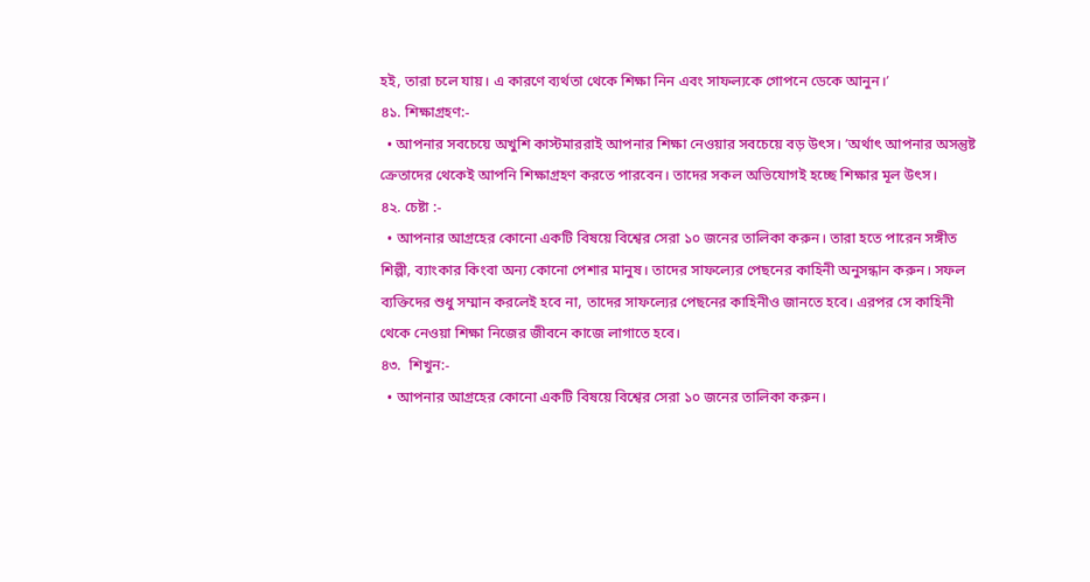হই, তারা চলে যায়। এ কারণে ব্যর্থতা থেকে শিক্ষা নিন এবং সাফল্যকে গোপনে ডেকে আনুন।’
৪১. শিক্ষাগ্রহণ:-
  • আপনার সবচেয়ে অখুশি কাস্টমাররাই আপনার শিক্ষা নেওয়ার সবচেয়ে বড় উৎস। ’অর্থাৎ আপনার অসন্তুষ্ট ক্রেতাদের থেকেই আপনি শিক্ষাগ্রহণ করতে পারবেন। তাদের সকল অভিযোগই হচ্ছে শিক্ষার মূল উৎস।
৪২. চেষ্টা :-
  • আপনার আগ্রহের কোনো একটি বিষয়ে বিশ্বের সেরা ১০ জনের তালিকা করুন। তারা হতে পারেন সঙ্গীত শিল্পী, ব্যাংকার কিংবা অন্য কোনো পেশার মানুষ। তাদের সাফল্যের পেছনের কাহিনী অনুসন্ধান করুন। সফল ব্যক্তিদের শুধু সম্মান করলেই হবে না, তাদের সাফল্যের পেছনের কাহিনীও জানতে হবে। এরপর সে কাহিনী থেকে নেওয়া শিক্ষা নিজের জীবনে কাজে লাগাতে হবে।
৪৩.  শিখুন:-
  • আপনার আগ্রহের কোনো একটি বিষয়ে বিশ্বের সেরা ১০ জনের তালিকা করুন।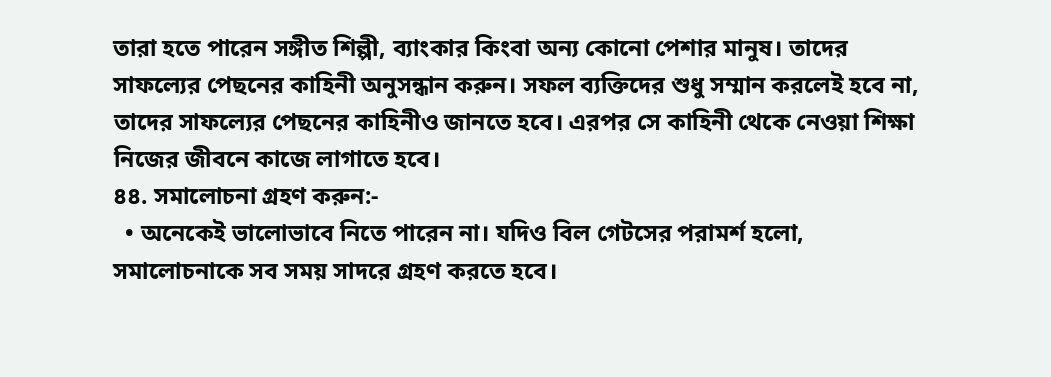তারা হতে পারেন সঙ্গীত শিল্পী, ব্যাংকার কিংবা অন্য কোনো পেশার মানুষ। তাদের সাফল্যের পেছনের কাহিনী অনুসন্ধান করুন। সফল ব্যক্তিদের শুধু সম্মান করলেই হবে না, তাদের সাফল্যের পেছনের কাহিনীও জানতে হবে। এরপর সে কাহিনী থেকে নেওয়া শিক্ষা নিজের জীবনে কাজে লাগাতে হবে।
৪৪. সমালোচনা গ্রহণ করুন:-
  • অনেকেই ভালোভাবে নিতে পারেন না। যদিও বিল গেটসের পরামর্শ হলো, সমালোচনাকে সব সময় সাদরে গ্রহণ করতে হবে।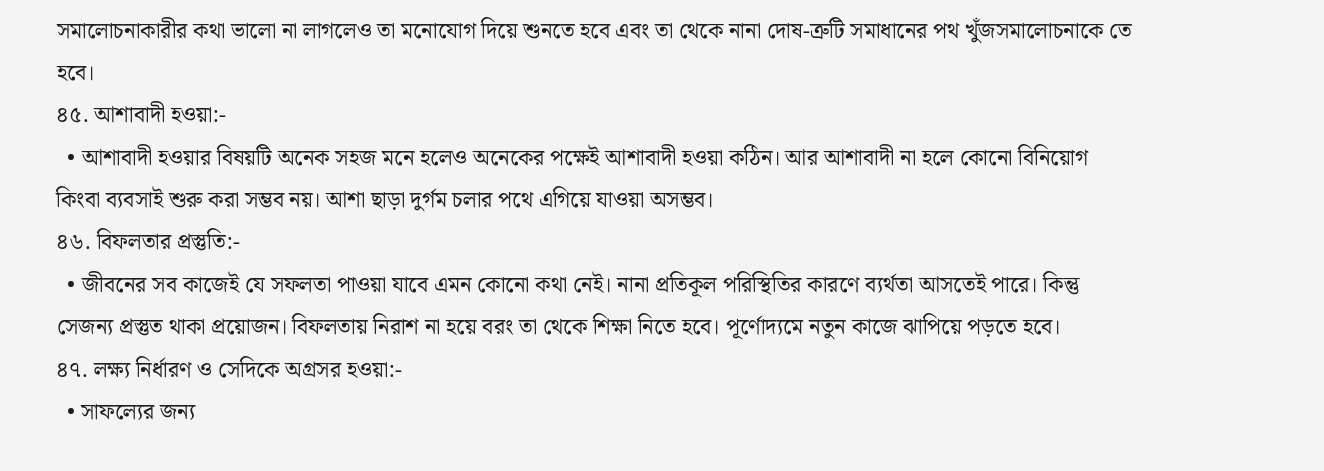সমালোচনাকারীর কথা ভালো না লাগলেও তা মনোযোগ দিয়ে শুনতে হবে এবং তা থেকে নানা দোষ-ত্রুটি সমাধানের পথ খুঁজসমালোচনাকে তে হবে।
৪৫. আশাবাদী হওয়া:-
  • আশাবাদী হওয়ার বিষয়টি অনেক সহজ মনে হলেও অনেকের পক্ষেই আশাবাদী হওয়া কঠিন। আর আশাবাদী না হলে কোনো বিনিয়োগ কিংবা ব্যবসাই শুরু করা সম্ভব নয়। আশা ছাড়া দুর্গম চলার পথে এগিয়ে যাওয়া অসম্ভব।
৪৬. বিফলতার প্রস্তুতি:-
  • জীবনের সব কাজেই যে সফলতা পাওয়া যাবে এমন কোনো কথা নেই। নানা প্রতিকূল পরিস্থিতির কারণে ব্যর্থতা আসতেই পারে। কিন্তু সেজন্য প্রস্তুত থাকা প্রয়োজন। বিফলতায় নিরাশ না হয়ে বরং তা থেকে শিক্ষা নিতে হবে। পূর্ণোদ্যমে নতুন কাজে ঝাপিয়ে পড়তে হবে।
৪৭. লক্ষ্য নির্ধারণ ও সেদিকে অগ্রসর হওয়া:-
  • সাফল্যের জন্য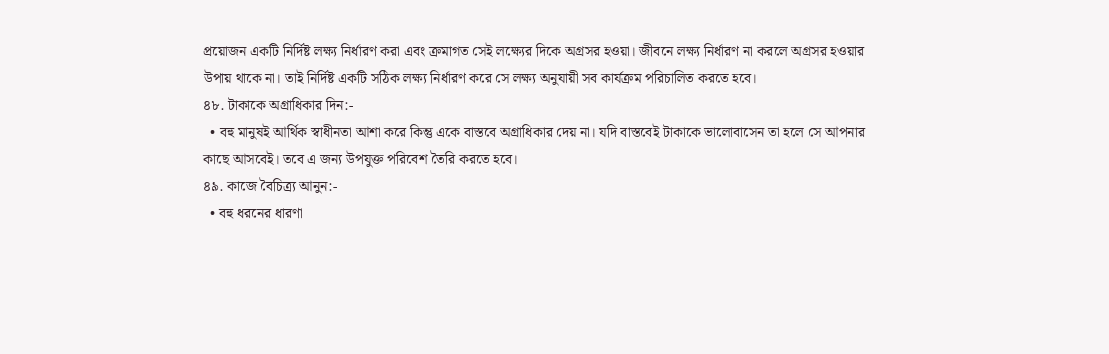প্রয়োজন একটি নির্দিষ্ট লক্ষ্য নির্ধারণ করা এবং ক্রমাগত সেই লক্ষ্যের দিকে অগ্রসর হওয়া। জীবনে লক্ষ্য নির্ধারণ না করলে অগ্রসর হওয়ার উপায় থাকে না। তাই নির্দিষ্ট একটি সঠিক লক্ষ্য নির্ধারণ করে সে লক্ষ্য অনুযায়ী সব কার্যক্রম পরিচালিত করতে হবে।
৪৮. টাকাকে অগ্রাধিকার দিন:-
  • বহু মানুষই আর্থিক স্বাধীনতা আশা করে কিন্তু একে বাস্তবে অগ্রাধিকার দেয় না। যদি বাস্তবেই টাকাকে ভালোবাসেন তা হলে সে আপনার কাছে আসবেই। তবে এ জন্য উপযুক্ত পরিবেশ তৈরি করতে হবে।
৪৯. কাজে বৈচিত্র্য আনুন:-
  • বহু ধরনের ধারণা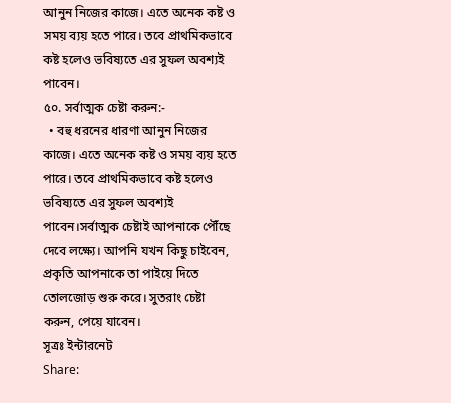আনুন নিজের কাজে। এতে অনেক কষ্ট ও সময় ব্যয় হতে পারে। তবে প্রাথমিকভাবে কষ্ট হলেও ভবিষ্যতে এর সুফল অবশ্যই পাবেন।
৫০. সর্বাত্মক চেষ্টা করুন:-
  • বহু ধরনের ধারণা আনুন নিজের কাজে। এতে অনেক কষ্ট ও সময় ব্যয় হতে পারে। তবে প্রাথমিকভাবে কষ্ট হলেও ভবিষ্যতে এর সুফল অবশ্যই পাবেন।সর্বাত্মক চেষ্টাই আপনাকে পৌঁছে দেবে লক্ষ্যে। আপনি যখন কিছু চাইবেন, প্রকৃতি আপনাকে তা পাইয়ে দিতে তোলজোড় শুরু করে। সুতরাং চেষ্টা করুন, পেয়ে যাবেন।
সূত্রঃ ইন্টারনেট
Share: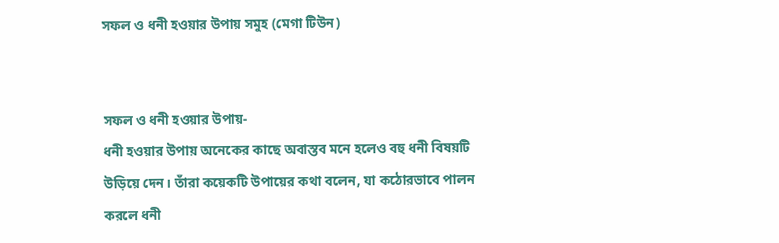সফল ও ধনী হওয়ার উপায় সমুহ (মেগা টিউন)


সফল ও ধনী হওয়ার উপায়-
ধনী হওয়ার উপায় অনেকের কাছে অবাস্তব মনে হলেও বহু ধনী বিষয়টি উড়িয়ে দেন। তাঁরা কয়েকটি উপায়ের কথা বলেন, যা কঠোরভাবে পালন করলে ধনী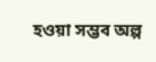হওয়া সম্ভব অল্প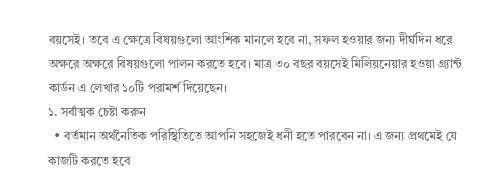বয়সেই। তবে এ ক্ষেত্রে বিষয়গুলো আংশিক মানলে হবে না, সফল হওয়ার জন্য দীর্ঘদিন ধরে অক্ষরে অক্ষরে বিষয়গুলো পালন করতে হবে। মাত্র ৩০ বছর বয়সেই মিলিয়নেয়ার হওয়া গ্র্যান্ট কার্ডন এ লেখার ১০টি পরামর্শ দিয়েছেন।
১. সর্বাত্মক চেষ্টা করুন
  • বর্তমান অর্থনৈতিক পরিস্থিতিতে আপনি সহজেই ধনী হতে পারবেন না। এ জন্য প্রথমেই যে কাজটি করতে হবে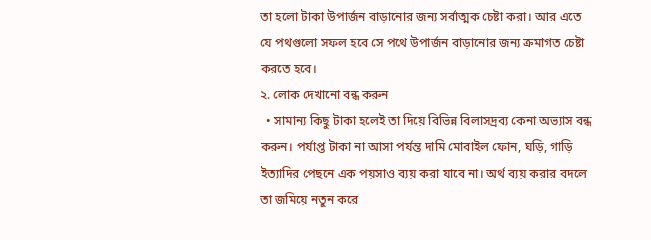তা হলো টাকা উপার্জন বাড়ানোর জন্য সর্বাত্মক চেষ্টা করা। আর এতে যে পথগুলো সফল হবে সে পথে উপার্জন বাড়ানোর জন্য ক্রমাগত চেষ্টা করতে হবে।
২. লোক দেখানো বন্ধ করুন
  • সামান্য কিছু টাকা হলেই তা দিয়ে বিভিন্ন বিলাসদ্রব্য কেনা অভ্যাস বন্ধ করুন। পর্যাপ্ত টাকা না আসা পর্যন্ত দামি মোবাইল ফোন, ঘড়ি, গাড়ি ইত্যাদির পেছনে এক পয়সাও ব্যয় করা যাবে না। অর্থ ব্যয় করার বদলে তা জমিয়ে নতুন করে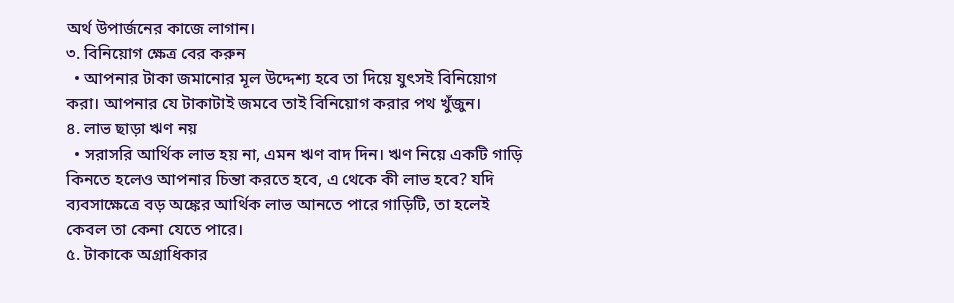অর্থ উপার্জনের কাজে লাগান।
৩. বিনিয়োগ ক্ষেত্র বের করুন
  • আপনার টাকা জমানোর মূল উদ্দেশ্য হবে তা দিয়ে যুৎসই বিনিয়োগ করা। আপনার যে টাকাটাই জমবে তাই বিনিয়োগ করার পথ খুঁজুন।
৪. লাভ ছাড়া ঋণ নয়
  • সরাসরি আর্থিক লাভ হয় না, এমন ঋণ বাদ দিন। ঋণ নিয়ে একটি গাড়ি কিনতে হলেও আপনার চিন্তা করতে হবে, এ থেকে কী লাভ হবে? যদি ব্যবসাক্ষেত্রে বড় অঙ্কের আর্থিক লাভ আনতে পারে গাড়িটি, তা হলেই কেবল তা কেনা যেতে পারে।
৫. টাকাকে অগ্রাধিকার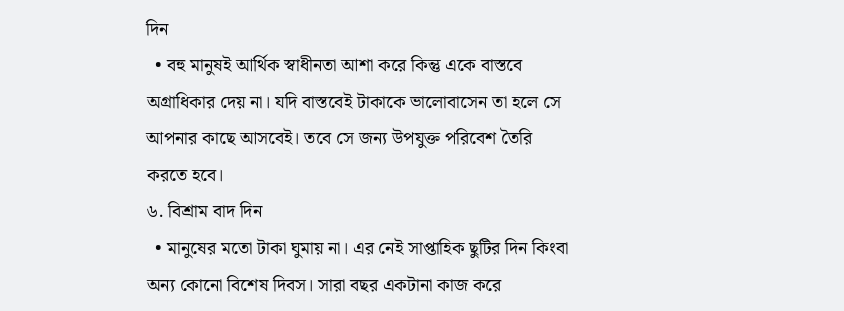দিন
  • বহু মানুষই আর্থিক স্বাধীনতা আশা করে কিন্তু একে বাস্তবে অগ্রাধিকার দেয় না। যদি বাস্তবেই টাকাকে ভালোবাসেন তা হলে সে আপনার কাছে আসবেই। তবে সে জন্য উপযুক্ত পরিবেশ তৈরি করতে হবে।
৬. বিশ্রাম বাদ দিন
  • মানুষের মতো টাকা ঘুমায় না। এর নেই সাপ্তাহিক ছুটির দিন কিংবা অন্য কোনো বিশেষ দিবস। সারা বছর একটানা কাজ করে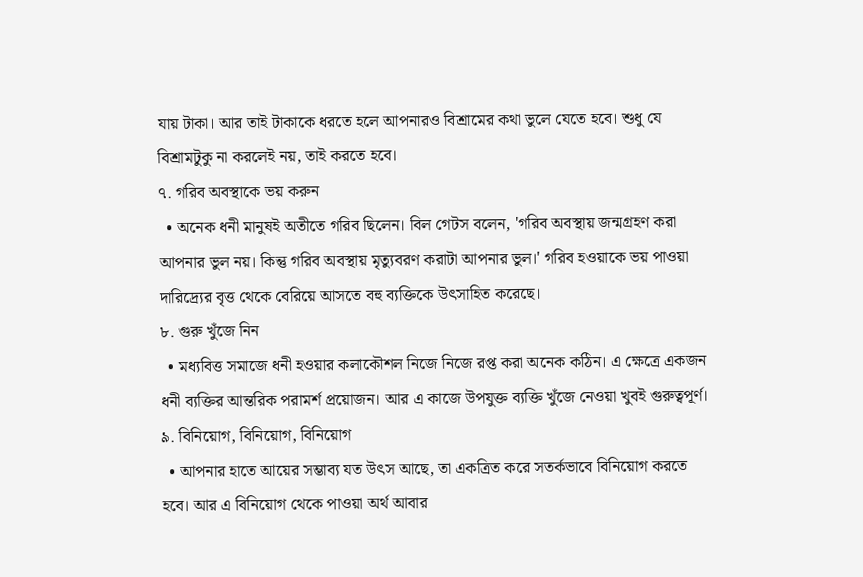যায় টাকা। আর তাই টাকাকে ধরতে হলে আপনারও বিশ্রামের কথা ভুলে যেতে হবে। শুধু যে বিশ্রামটুকু না করলেই নয়, তাই করতে হবে।
৭. গরিব অবস্থাকে ভয় করুন
  • অনেক ধনী মানুষই অতীতে গরিব ছিলেন। বিল গেটস বলেন, 'গরিব অবস্থায় জন্মগ্রহণ করা আপনার ভুল নয়। কিন্তু গরিব অবস্থায় মৃত্যুবরণ করাটা আপনার ভুল।' গরিব হওয়াকে ভয় পাওয়া দারিদ্র্যের বৃত্ত থেকে বেরিয়ে আসতে বহু ব্যক্তিকে উৎসাহিত করেছে।
৮. গুরু খুঁজে নিন
  • মধ্যবিত্ত সমাজে ধনী হওয়ার কলাকৌশল নিজে নিজে রপ্ত করা অনেক কঠিন। এ ক্ষেত্রে একজন ধনী ব্যক্তির আন্তরিক পরামর্শ প্রয়োজন। আর এ কাজে উপযুক্ত ব্যক্তি খুঁজে নেওয়া খুবই গুরুত্বপূর্ণ।
৯. বিনিয়োগ, বিনিয়োগ, বিনিয়োগ
  • আপনার হাতে আয়ের সম্ভাব্য যত উৎস আছে, তা একত্রিত করে সতর্কভাবে বিনিয়োগ করতে হবে। আর এ বিনিয়োগ থেকে পাওয়া অর্থ আবার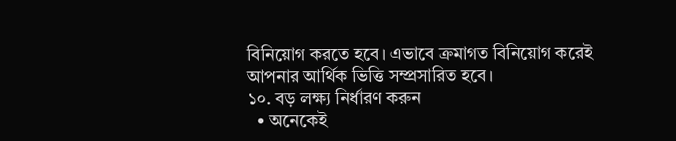বিনিয়োগ করতে হবে। এভাবে ক্রমাগত বিনিয়োগ করেই আপনার আর্থিক ভিত্তি সম্প্রসারিত হবে।
১০. বড় লক্ষ্য নির্ধারণ করুন
  • অনেকেই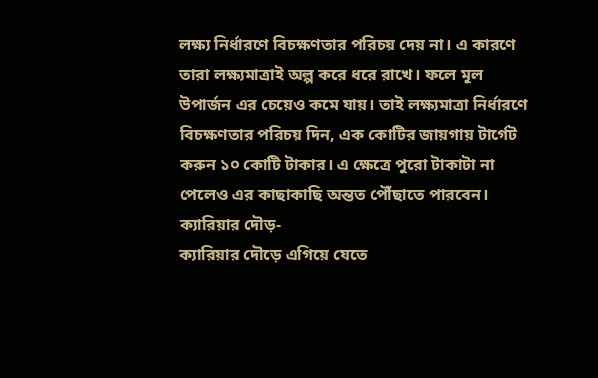লক্ষ্য নির্ধারণে বিচক্ষণতার পরিচয় দেয় না। এ কারণে তারা লক্ষ্যমাত্রাই অল্প করে ধরে রাখে। ফলে মূল উপার্জন এর চেয়েও কমে যায়। তাই লক্ষ্যমাত্রা নির্ধারণে বিচক্ষণতার পরিচয় দিন, এক কোটির জায়গায় টার্গেট করুন ১০ কোটি টাকার। এ ক্ষেত্রে পুরো টাকাটা না পেলেও এর কাছাকাছি অন্তত পৌঁছাতে পারবেন।
ক্যারিয়ার দৌড়-
ক্যারিয়ার দৌড়ে এগিয়ে যেতে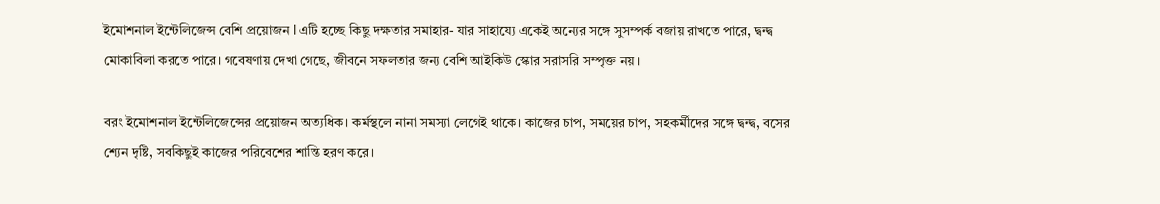ইমোশনাল ইন্টেলিজেন্স বেশি প্রয়োজন l এটি হচ্ছে কিছু দক্ষতার সমাহার- যার সাহায্যে একেই অন্যের সঙ্গে সুসম্পর্ক বজায় রাখতে পারে, দ্বন্দ্ব মোকাবিলা করতে পারে। গবেষণায় দেখা গেছে, জীবনে সফলতার জন্য বেশি আইকিউ স্কোর সরাসরি সম্পৃক্ত নয়।

বরং ইমোশনাল ইন্টেলিজেন্সের প্রয়োজন অত্যধিক। কর্মস্থলে নানা সমস্যা লেগেই থাকে। কাজের চাপ, সময়ের চাপ, সহকর্মীদের সঙ্গে দ্বন্দ্ব, বসের শ্যেন দৃষ্টি, সবকিছুই কাজের পরিবেশের শান্তি হরণ করে।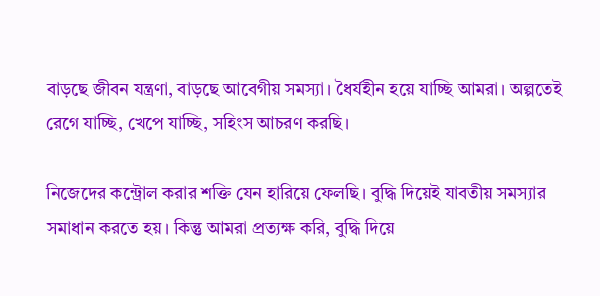বাড়ছে জীবন যন্ত্রণা, বাড়ছে আবেগীয় সমস্যা। ধৈর্যহীন হয়ে যাচ্ছি আমরা। অল্পতেই রেগে যাচ্ছি, খেপে যাচ্ছি, সহিংস আচরণ করছি।

নিজেদের কন্ট্রোল করার শক্তি যেন হারিয়ে ফেলছি। বুদ্ধি দিয়েই যাবতীয় সমস্যার সমাধান করতে হয়। কিন্তু আমরা প্রত্যক্ষ করি, বুদ্ধি দিয়ে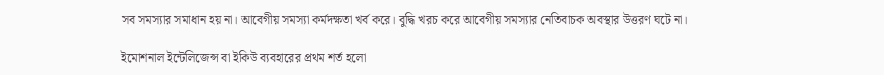সব সমস্যার সমাধান হয় না। আবেগীয় সমস্যা কর্মদক্ষতা খর্ব করে। বুদ্ধি খরচ করে আবেগীয় সমস্যার নেতিবাচক অবস্থার উত্তরণ ঘটে না।

ইমোশনাল ইন্টেলিজেন্স বা ইকিউ ব্যবহারের প্রথম শর্ত হলো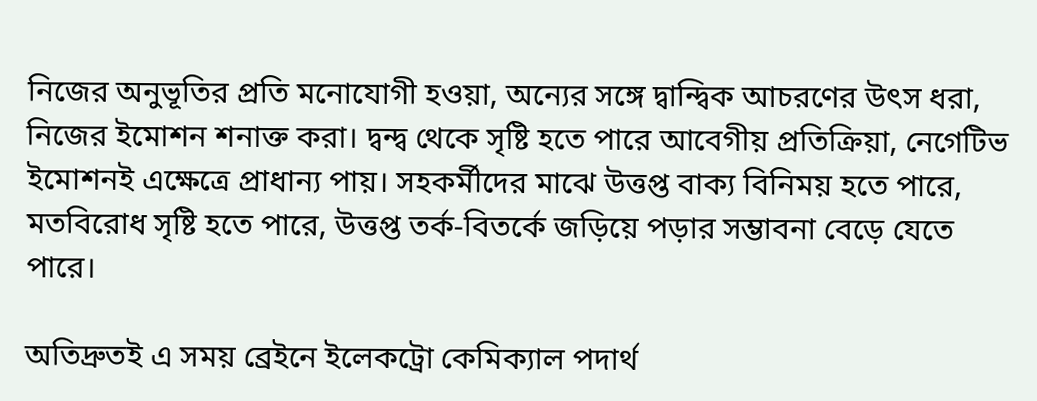নিজের অনুভূতির প্রতি মনোযোগী হওয়া, অন্যের সঙ্গে দ্বান্দ্বিক আচরণের উৎস ধরা, নিজের ইমোশন শনাক্ত করা। দ্বন্দ্ব থেকে সৃষ্টি হতে পারে আবেগীয় প্রতিক্রিয়া, নেগেটিভ ইমোশনই এক্ষেত্রে প্রাধান্য পায়। সহকর্মীদের মাঝে উত্তপ্ত বাক্য বিনিময় হতে পারে, মতবিরোধ সৃষ্টি হতে পারে, উত্তপ্ত তর্ক-বিতর্কে জড়িয়ে পড়ার সম্ভাবনা বেড়ে যেতে পারে।

অতিদ্রুতই এ সময় ব্রেইনে ইলেকট্রো কেমিক্যাল পদার্থ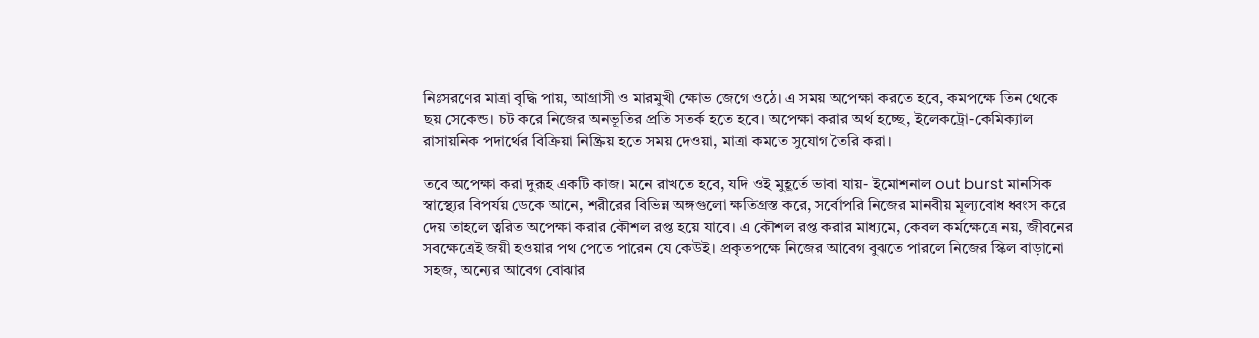নিঃসরণের মাত্রা বৃদ্ধি পায়, আগ্রাসী ও মারমুখী ক্ষোভ জেগে ওঠে। এ সময় অপেক্ষা করতে হবে, কমপক্ষে তিন থেকে ছয় সেকেন্ড। চট করে নিজের অনভূতির প্রতি সতর্ক হতে হবে। অপেক্ষা করার অর্থ হচ্ছে, ইলেকট্রো-কেমিক্যাল রাসায়নিক পদার্থের বিক্রিয়া নিষ্ক্রিয় হতে সময় দেওয়া, মাত্রা কমতে সুযোগ তৈরি করা।

তবে অপেক্ষা করা দুরূহ একটি কাজ। মনে রাখতে হবে, যদি ওই মুহূর্তে ভাবা যায়- ইমোশনাল out burst মানসিক স্বাস্থ্যের বিপর্যয় ডেকে আনে, শরীরের বিভিন্ন অঙ্গগুলো ক্ষতিগ্রস্ত করে, সর্বোপরি নিজের মানবীয় মূল্যবোধ ধ্বংস করে দেয় তাহলে ত্বরিত অপেক্ষা করার কৌশল রপ্ত হয়ে যাবে। এ কৌশল রপ্ত করার মাধ্যমে, কেবল কর্মক্ষেত্রে নয়, জীবনের সবক্ষেত্রেই জয়ী হওয়ার পথ পেতে পারেন যে কেউই। প্রকৃতপক্ষে নিজের আবেগ বুঝতে পারলে নিজের স্কিল বাড়ানো সহজ, অন্যের আবেগ বোঝার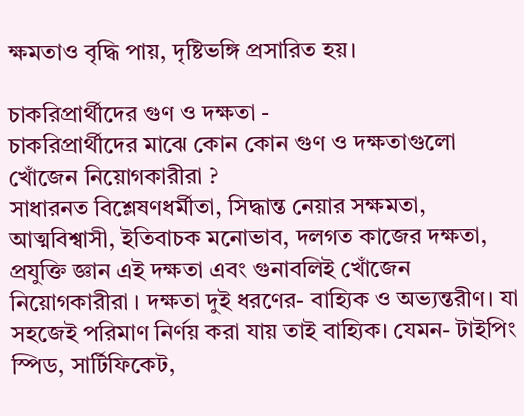ক্ষমতাও বৃদ্ধি পায়, দৃষ্টিভঙ্গি প্রসারিত হয়।

চাকরিপ্রার্থীদের গুণ ও দক্ষতা -
চাকরিপ্রার্থীদের মাঝে কোন কোন গুণ ও দক্ষতাগুলো খোঁজেন নিয়োগকারীরা ?
সাধারনত বিশ্লেষণধর্মীতা, সিদ্ধান্ত নেয়ার সক্ষমতা, আত্মবিশ্বাসী, ইতিবাচক মনোভাব, দলগত কাজের দক্ষতা, প্রযুক্তি জ্ঞান এই দক্ষতা এবং গুনাবলিই খোঁজেন নিয়োগকারীরা । দক্ষতা দুই ধরণের- বাহ্যিক ও অভ্যন্তরীণ। যা সহজেই পরিমাণ নির্ণয় করা যায় তাই বাহ্যিক। যেমন- টাইপিং স্পিড, সার্টিফিকেট,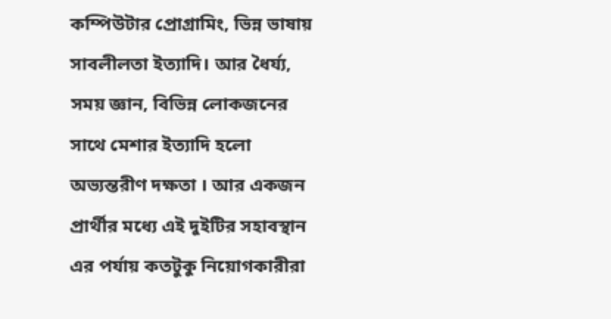কম্পিউটার প্রোগ্রামিং, ভিন্ন ভাষায় সাবলীলতা ইত্যাদি। আর ধৈর্য্য, সময় জ্ঞান, বিভিন্ন লোকজনের সাথে মেশার ইত্যাদি হলো অভ্যন্তরীণ দক্ষতা । আর একজন প্রার্থীর মধ্যে এই দুইটির সহাবস্থান এর পর্যায় কতটুকু নিয়োগকারীরা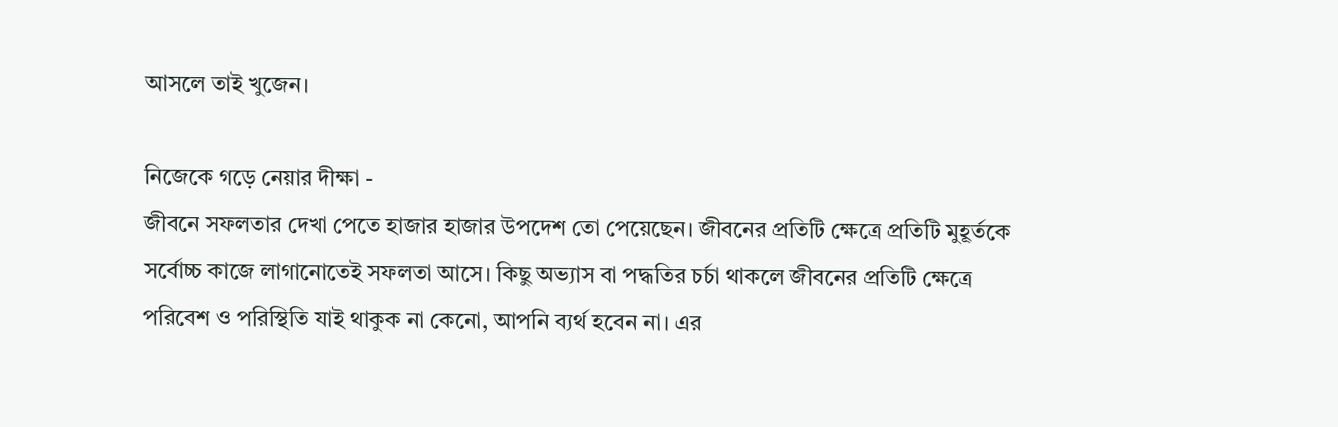আসলে তাই খুজেন।

নিজেকে গড়ে নেয়ার দীক্ষা -
জীবনে সফলতার দেখা পেতে হাজার হাজার উপদেশ তো পেয়েছেন। জীবনের প্রতিটি ক্ষেত্রে প্রতিটি মুহূর্তকে সর্বোচ্চ কাজে লাগানোতেই সফলতা আসে। কিছু অভ্যাস বা পদ্ধতির চর্চা থাকলে জীবনের প্রতিটি ক্ষেত্রে পরিবেশ ও পরিস্থিতি যাই থাকুক না কেনো, আপনি ব্যর্থ হবেন না। এর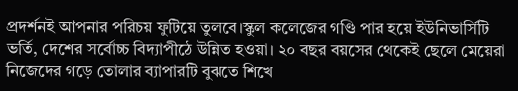প্রদর্শনই আপনার পরিচয় ফুটিয়ে তুলবে।স্কুল কলেজের গণ্ডি পার হয়ে ইউনিভার্সিটি ভর্তি, দেশের সর্বোচ্চ বিদ্যাপীঠে উন্নিত হওয়া। ২০ বছর বয়সের থেকেই ছেলে মেয়েরা নিজেদের গড়ে তোলার ব্যাপারটি বুঝতে শিখে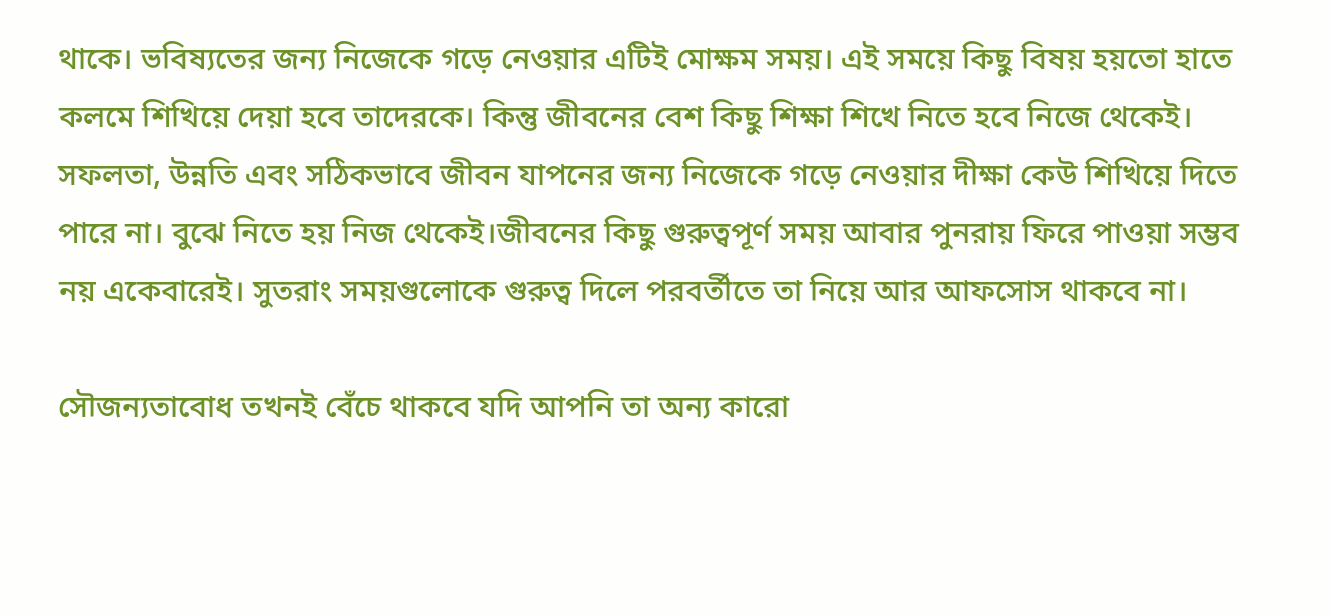থাকে। ভবিষ্যতের জন্য নিজেকে গড়ে নেওয়ার এটিই মোক্ষম সময়। এই সময়ে কিছু বিষয় হয়তো হাতে কলমে শিখিয়ে দেয়া হবে তাদেরকে। কিন্তু জীবনের বেশ কিছু শিক্ষা শিখে নিতে হবে নিজে থেকেই। সফলতা, উন্নতি এবং সঠিকভাবে জীবন যাপনের জন্য নিজেকে গড়ে নেওয়ার দীক্ষা কেউ শিখিয়ে দিতে পারে না। বুঝে নিতে হয় নিজ থেকেই।জীবনের কিছু গুরুত্বপূর্ণ সময় আবার পুনরায় ফিরে পাওয়া সম্ভব নয় একেবারেই। সুতরাং সময়গুলোকে গুরুত্ব দিলে পরবর্তীতে তা নিয়ে আর আফসোস থাকবে না।

সৌজন্যতাবোধ তখনই বেঁচে থাকবে যদি আপনি তা অন্য কারো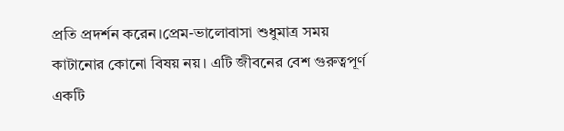প্রতি প্রদর্শন করেন।প্রেম-ভালোবাসা শুধুমাত্র সময় কাটানোর কোনো বিষয় নয়। এটি জীবনের বেশ গুরুত্বপূর্ণ একটি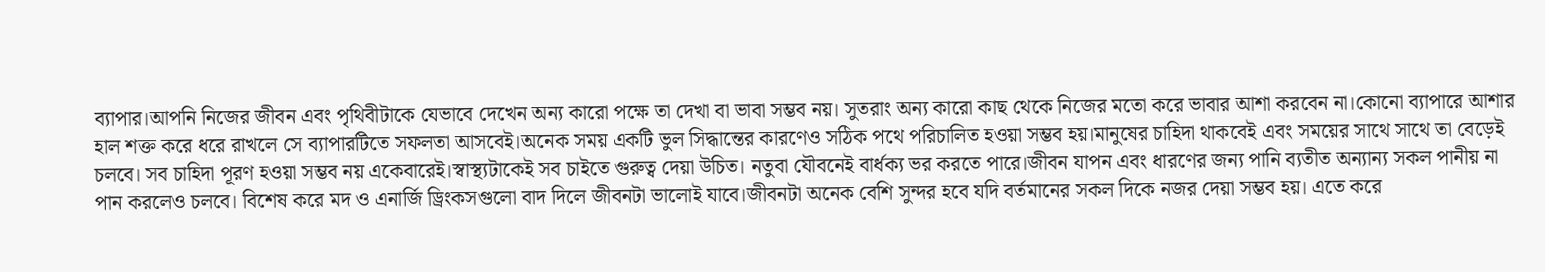ব্যাপার।আপনি নিজের জীবন এবং পৃথিবীটাকে যেভাবে দেখেন অন্য কারো পক্ষে তা দেখা বা ভাবা সম্ভব নয়। সুতরাং অন্য কারো কাছ থেকে নিজের মতো করে ভাবার আশা করবেন না।কোনো ব্যাপারে আশার হাল শক্ত করে ধরে রাখলে সে ব্যাপারটিতে সফলতা আসবেই।অনেক সময় একটি ভুল সিদ্ধান্তের কারণেও সঠিক পথে পরিচালিত হওয়া সম্ভব হয়।মানুষের চাহিদা থাকবেই এবং সময়ের সাথে সাথে তা বেড়েই চলবে। সব চাহিদা পূরণ হওয়া সম্ভব নয় একেবারেই।স্বাস্থ্যটাকেই সব চাইতে গুরুত্ব দেয়া উচিত। নতুবা যৌবনেই বার্ধক্য ভর করতে পারে।জীবন যাপন এবং ধারণের জন্য পানি ব্যতীত অন্যান্য সকল পানীয় না পান করলেও চলবে। বিশেষ করে মদ ও এনার্জি ড্রিংকসগুলো বাদ দিলে জীবনটা ভালোই যাবে।জীবনটা অনেক বেশি সুন্দর হবে যদি বর্তমানের সকল দিকে নজর দেয়া সম্ভব হয়। এতে করে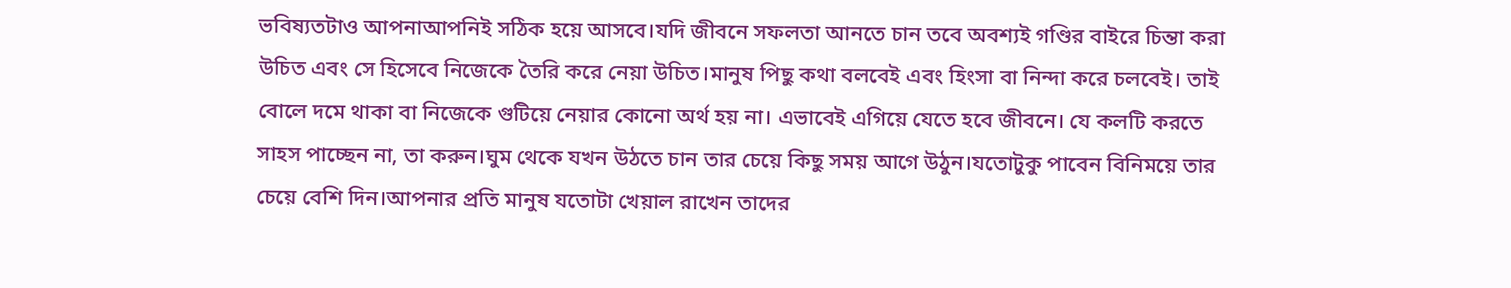ভবিষ্যতটাও আপনাআপনিই সঠিক হয়ে আসবে।যদি জীবনে সফলতা আনতে চান তবে অবশ্যই গণ্ডির বাইরে চিন্তা করা উচিত এবং সে হিসেবে নিজেকে তৈরি করে নেয়া উচিত।মানুষ পিছু কথা বলবেই এবং হিংসা বা নিন্দা করে চলবেই। তাই বোলে দমে থাকা বা নিজেকে গুটিয়ে নেয়ার কোনো অর্থ হয় না। এভাবেই এগিয়ে যেতে হবে জীবনে। যে কলটি করতে সাহস পাচ্ছেন না, তা করুন।ঘুম থেকে যখন উঠতে চান তার চেয়ে কিছু সময় আগে উঠুন।যতোটুকু পাবেন বিনিময়ে তার চেয়ে বেশি দিন।আপনার প্রতি মানুষ যতোটা খেয়াল রাখেন তাদের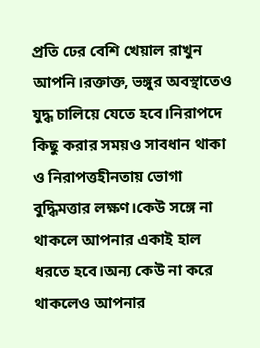প্রতি ঢের বেশি খেয়াল রাখুন আপনি।রক্তাক্ত, ভঙ্গুর অবস্থাতেও যুদ্ধ চালিয়ে যেতে হবে।নিরাপদে কিছু করার সময়ও সাবধান থাকা ও নিরাপত্তহীনতায় ভোগা বুদ্ধিমত্তার লক্ষণ।কেউ সঙ্গে না থাকলে আপনার একাই হাল ধরতে হবে।অন্য কেউ না করে থাকলেও আপনার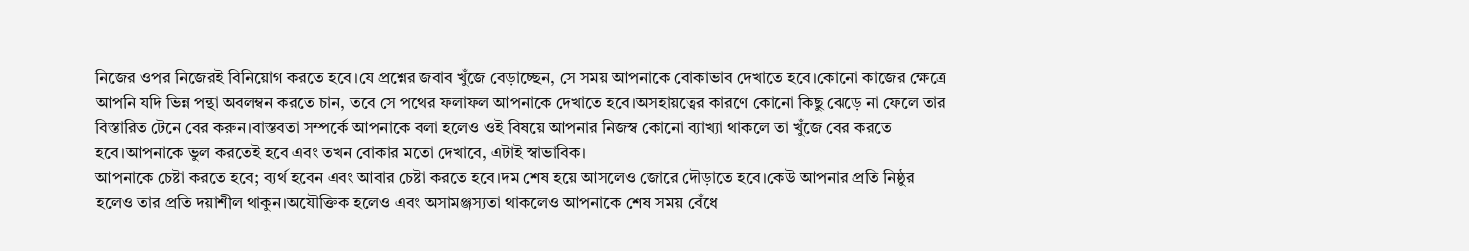নিজের ওপর নিজেরই বিনিয়োগ করতে হবে।যে প্রশ্নের জবাব খুঁজে বেড়াচ্ছেন, সে সময় আপনাকে বোকাভাব দেখাতে হবে।কোনো কাজের ক্ষেত্রে আপনি যদি ভিন্ন পন্থা অবলম্বন করতে চান, তবে সে পথের ফলাফল আপনাকে দেখাতে হবে।অসহায়ত্বের কারণে কোনো কিছু ঝেড়ে না ফেলে তার বিস্তারিত টেনে বের করুন।বাস্তবতা সম্পর্কে আপনাকে বলা হলেও ওই বিষয়ে আপনার নিজস্ব কোনো ব্যাখ্যা থাকলে তা খুঁজে বের করতে হবে।আপনাকে ভুল করতেই হবে এবং তখন বোকার মতো দেখাবে, এটাই স্বাভাবিক।
আপনাকে চেষ্টা করতে হবে; ব্যর্থ হবেন এবং আবার চেষ্টা করতে হবে।দম শেষ হয়ে আসলেও জোরে দৌড়াতে হবে।কেউ আপনার প্রতি নিষ্ঠুর হলেও তার প্রতি দয়াশীল থাকুন।অযৌক্তিক হলেও এবং অসামঞ্জস্যতা থাকলেও আপনাকে শেষ সময় বেঁধে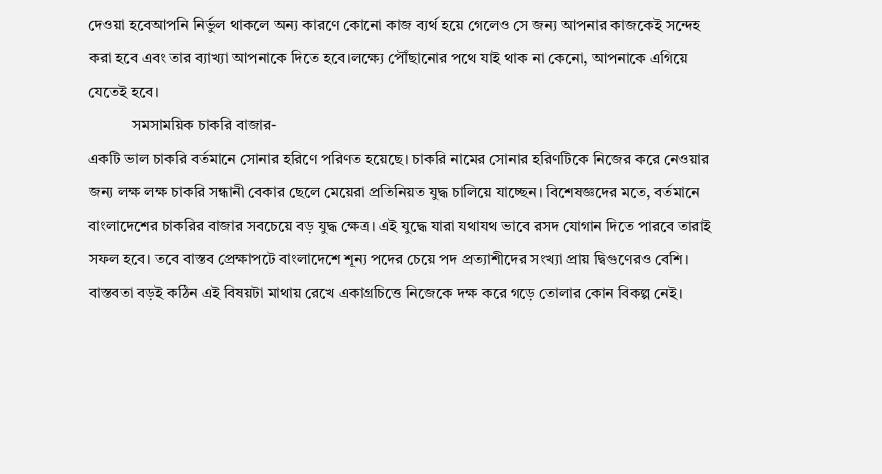দেওয়া হবেআপনি নির্ভুল থাকলে অন্য কারণে কোনো কাজ ব্যর্থ হয়ে গেলেও সে জন্য আপনার কাজকেই সন্দেহ করা হবে এবং তার ব্যাখ্যা আপনাকে দিতে হবে।লক্ষ্যে পৌঁছানোর পথে যাই থাক না কেনো, আপনাকে এগিয়ে যেতেই হবে।
           সমসাময়িক চাকরি বাজার-
একটি ভাল চাকরি বর্তমানে সোনার হরিণে পরিণত হয়েছে। চাকরি নামের সোনার হরিণটিকে নিজের করে নেওয়ার জন্য লক্ষ লক্ষ চাকরি সন্ধানী বেকার ছেলে মেয়েরা প্রতিনিয়ত যুদ্ধ চালিয়ে যাচ্ছেন। বিশেষজ্ঞদের মতে, বর্তমানে বাংলাদেশের চাকরির বাজার সবচেয়ে বড় যুদ্ধ ক্ষেত্র। এই যুদ্ধে যারা যথাযথ ভাবে রসদ যোগান দিতে পারবে তারাই সফল হবে। তবে বাস্তব প্রেক্ষাপটে বাংলাদেশে শূন্য পদের চেয়ে পদ প্রত্যাশীদের সংখ্যা প্রায় দ্বিগুণেরও বেশি। বাস্তবতা বড়ই কঠিন এই বিষয়টা মাথায় রেখে একাগ্রচিত্তে নিজেকে দক্ষ করে গড়ে তোলার কোন বিকল্প নেই।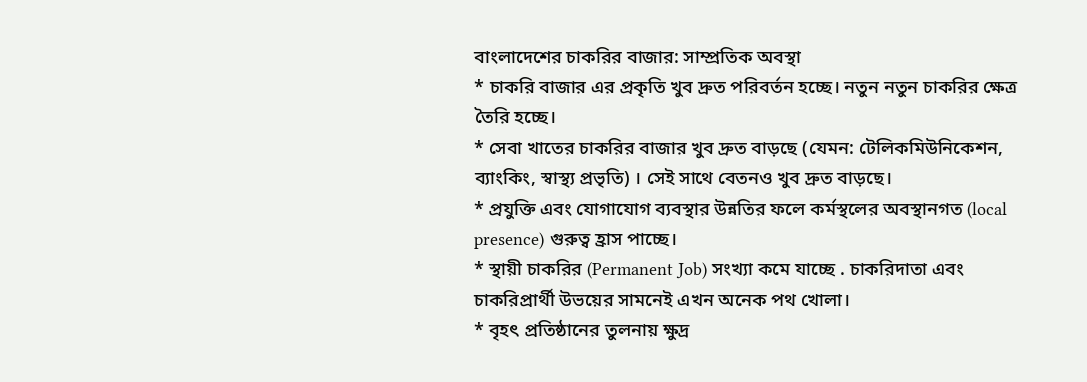বাংলাদেশের চাকরির বাজার: সাম্প্রতিক অবস্থা
* চাকরি বাজার এর প্রকৃতি খুব দ্রুত পরিবর্তন হচ্ছে। নতুন নতুন চাকরির ক্ষেত্র তৈরি হচ্ছে।
* সেবা খাতের চাকরির বাজার খুব দ্রুত বাড়ছে (যেমন: টেলিকমিউনিকেশন, ব্যাংকিং, স্বাস্থ্য প্রভৃতি) । সেই সাথে বেতনও খুব দ্রুত বাড়ছে।
* প্রযুক্তি এবং যোগাযোগ ব্যবস্থার উন্নতির ফলে কর্মস্থলের অবস্থানগত (local presence) গুরুত্ব হ্রাস পাচ্ছে।
* স্থায়ী চাকরির (Permanent Job) সংখ্যা কমে যাচ্ছে . চাকরিদাতা এবং চাকরিপ্রার্থী উভয়ের সামনেই এখন অনেক পথ খোলা।
* বৃহৎ প্রতিষ্ঠানের তুলনায় ক্ষুদ্র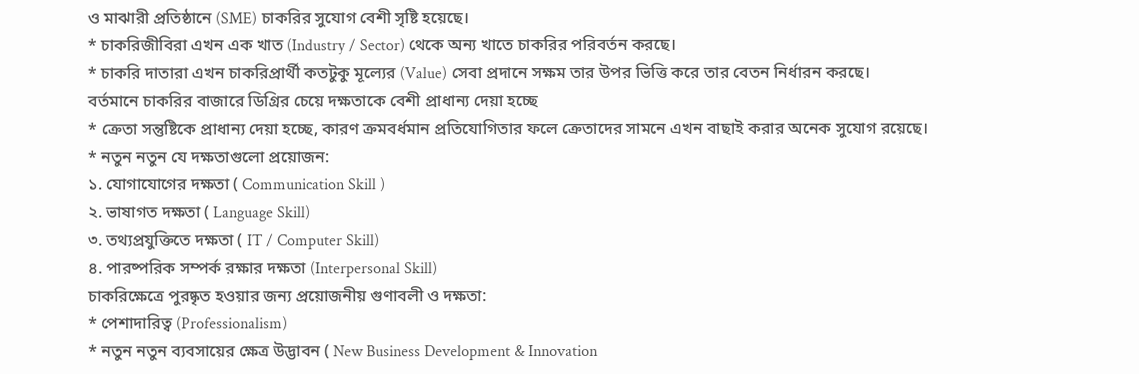ও মাঝারী প্রতিষ্ঠানে (SME) চাকরির সুযোগ বেশী সৃষ্টি হয়েছে।
* চাকরিজীবিরা এখন এক খাত (Industry / Sector) থেকে অন্য খাতে চাকরির পরিবর্তন করছে।
* চাকরি দাতারা এখন চাকরিপ্রার্থী কতটুকু মূল্যের (Value) সেবা প্রদানে সক্ষম তার উপর ভিত্তি করে তার বেতন নির্ধারন করছে।
বর্তমানে চাকরির বাজারে ডিগ্রির চেয়ে দক্ষতাকে বেশী প্রাধান্য দেয়া হচ্ছে
* ক্রেতা সন্তুষ্টিকে প্রাধান্য দেয়া হচ্ছে, কারণ ক্রমবর্ধমান প্রতিযোগিতার ফলে ক্রেতাদের সামনে এখন বাছাই করার অনেক সুযোগ রয়েছে।
* নতুন নতুন যে দক্ষতাগুলো প্রয়োজন:
১. যোগাযোগের দক্ষতা ( Communication Skill )
২. ভাষাগত দক্ষতা ( Language Skill)
৩. তথ্যপ্রযুক্তিতে দক্ষতা ( IT / Computer Skill)
৪. পারষ্পরিক সম্পর্ক রক্ষার দক্ষতা (Interpersonal Skill)
চাকরিক্ষেত্রে পুরষ্কৃত হওয়ার জন্য প্রয়োজনীয় গুণাবলী ও দক্ষতা:
* পেশাদারিত্ব (Professionalism)
* নতুন নতুন ব্যবসায়ের ক্ষেত্র উদ্ভাবন ( New Business Development & Innovation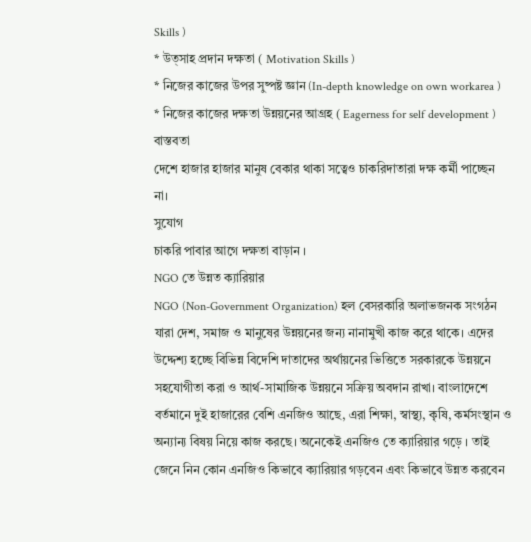Skills )
* উত্সাহ প্রদান দক্ষতা ( Motivation Skills )
* নিজের কাজের উপর সুষ্পষ্ট জ্ঞান (In-depth knowledge on own workarea )
* নিজের কাজের দক্ষতা উন্নয়নের আগ্রহ ( Eagerness for self development )
বাস্তবতা
দেশে হাজার হাজার মানুষ বেকার থাকা সত্বেও চাকরিদাতারা দক্ষ কর্মী পাচ্ছেন না।
সুযোগ
চাকরি পাবার আগে দক্ষতা বাড়ান ।
NGO তে উন্নত ক্যারিয়ার
NGO (Non-Government Organization) হল বেসরকারি অলাভজনক সংগঠন যারা দেশ, সমাজ ও মানুষের উন্নয়নের জন্য নানামুখী কাজ করে থাকে। এদের উদ্দেশ্য হচ্ছে বিভিন্ন বিদেশি দাতাদের অর্থায়নের ভিত্তিতে সরকারকে উন্নয়নে সহযোগীতা করা ও আর্থ-সামাজিক উন্নয়নে সক্রিয় অবদান রাখা। বাংলাদেশে বর্তমানে দুই হাজারের বেশি এনজিও আছে, এরা শিক্ষা, স্বাস্থ্য, কৃষি, কর্মসংস্থান ও অন্যান্য বিষয় নিয়ে কাজ করছে। অনেকেই এনজিও তে ক্যারিয়ার গড়ে । তাই জেনে নিন কোন এনজিও কিভাবে ক্যারিয়ার গড়বেন এবং কিভাবে উন্নত করবেন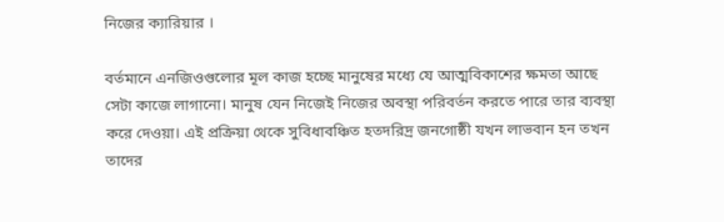নিজের ক্যারিয়ার ।

বর্তমানে এনজিওগুলোর মূল কাজ হচ্ছে মানুষের মধ্যে যে আত্মবিকাশের ক্ষমতা আছে সেটা কাজে লাগানো। মানুষ যেন নিজেই নিজের অবস্থা পরিবর্তন করতে পারে তার ব্যবস্থা করে দেওয়া। এই প্রক্রিয়া থেকে সুবিধাবঞ্চিত হতদরিদ্র জনগোষ্ঠী যখন লাভবান হন তখন তাদের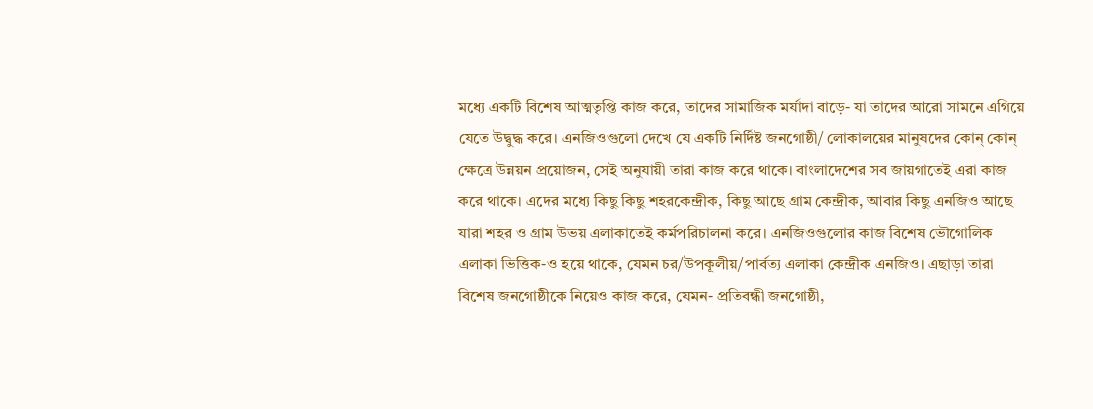মধ্যে একটি বিশেষ আত্মতৃপ্তি কাজ করে, তাদের সামাজিক মর্যাদা বাড়ে- যা তাদের আরো সামনে এগিয়ে যেতে উদ্বুদ্ধ করে। এনজিওগুলো দেখে যে একটি নির্দিষ্ট জনগোষ্ঠী/ লোকালয়ের মানুষদের কোন্‌ কোন্‌ ক্ষেত্রে উন্নয়ন প্রয়োজন, সেই অনুযায়ী তারা কাজ করে থাকে। বাংলাদেশের সব জায়গাতেই এরা কাজ করে থাকে। এদের মধ্যে কিছু কিছু শহরকেন্দ্রীক, কিছু আছে গ্রাম কেন্দ্রীক, আবার কিছু এনজিও আছে যারা শহর ও গ্রাম উভয় এলাকাতেই কর্মপরিচালনা করে। এনজিওগুলোর কাজ বিশেষ ভৌগোলিক এলাকা ভিত্তিক-ও হয়ে থাকে, যেমন চর/উপকূলীয়/পার্বত্য এলাকা কেন্দ্রীক এনজিও। এছাড়া তারা বিশেষ জনগোষ্ঠীকে নিয়েও কাজ করে, যেমন- প্রতিবন্ধী জনগোষ্ঠী,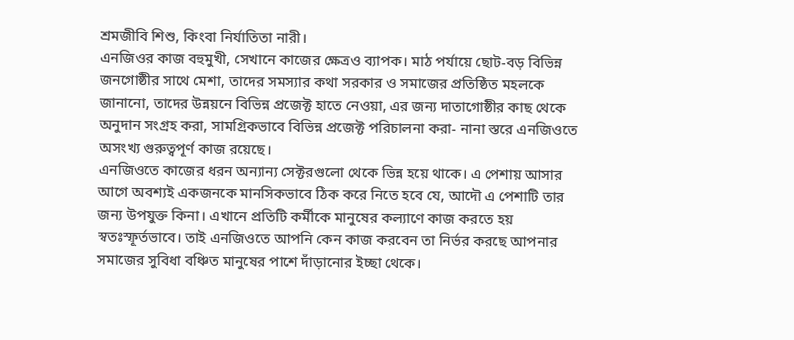শ্রমজীবি শিশু, কিংবা নির্যাতিতা নারী।
এনজিওর কাজ বহুমুখী, সেখানে কাজের ক্ষেত্রও ব্যাপক। মাঠ পর্যায়ে ছোট-বড় বিভিন্ন জনগোষ্ঠীর সাথে মেশা, তাদের সমস্যার কথা সরকার ও সমাজের প্রতিষ্ঠিত মহলকে জানানো, তাদের উন্নয়নে বিভিন্ন প্রজেক্ট হাতে নেওয়া, এর জন্য দাতাগোষ্ঠীর কাছ থেকে অনুদান সংগ্রহ করা, সামগ্রিকভাবে বিভিন্ন প্রজেক্ট পরিচালনা করা- নানা স্তরে এনজিওতে অসংখ্য গুরুত্বপূর্ণ কাজ রয়েছে।
এনজিওতে কাজের ধরন অন্যান্য সেক্টরগুলো থেকে ভিন্ন হয়ে থাকে। এ পেশায় আসার আগে অবশ্যই একজনকে মানসিকভাবে ঠিক করে নিতে হবে যে, আদৌ এ পেশাটি তার জন্য উপযুক্ত কিনা। এখানে প্রতিটি কর্মীকে মানুষের কল্যাণে কাজ করতে হয় স্বতঃস্ফূর্তভাবে। তাই এনজিওতে আপনি কেন কাজ করবেন তা নির্ভর করছে আপনার সমাজের সুবিধা বঞ্চিত মানুষের পাশে দাঁড়ানোর ইচ্ছা থেকে।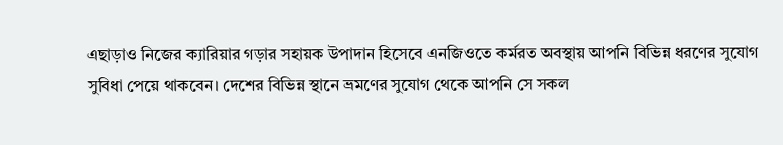এছাড়াও নিজের ক্যারিয়ার গড়ার সহায়ক উপাদান হিসেবে এনজিওতে কর্মরত অবস্থায় আপনি বিভিন্ন ধরণের সুযোগ সুবিধা পেয়ে থাকবেন। দেশের বিভিন্ন স্থানে ভ্রমণের সুযোগ থেকে আপনি সে সকল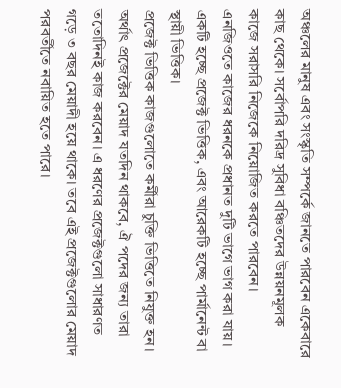অঞ্চলের মানুষ এবং সংস্কৃতি সম্পর্কে জানতে পারবেন একেবারে কাছ থেকে। সর্বোপরি দরিদ্র সুবিধা বঞ্চিতদের উন্নয়নমূলক কাজে সরাসরি নিজেকে নিয়োজিত করতে পারবেন।
এনজিওতে কাজের ধরনকে প্রধানত দুটি ভাগে ভাগ করা যায়। একটি হচ্ছে প্রজেক্ট ভিত্তিক, এবং আরেকটি হচ্ছে পার্মানেন্ট বা স্থায়ী ভিত্তিক।
প্রজেক্ট ভিত্তিক কাজগুলোতে কর্মীরা চুক্তি ভিত্তিতে নিযুক্ত হন। অর্থাৎ প্রজেক্টের মেয়াদ যতদিন থাকবে, ঐ পদের জন্য তারা ততোদিনই কাজ করবেন। এ ধরণের প্রজেক্টগুলো সাধারণত গড়ে ৩ বছর মেয়াদী হয়ে থাকে। তবে এই প্রজেক্টগুলোর মেয়াদ পরবর্তীতে নবায়িত হতে পারে।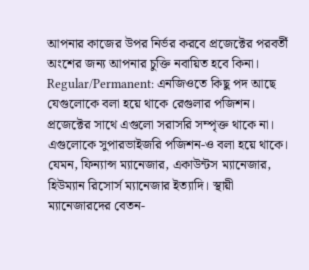আপনার কাজের উপর নির্ভর করবে প্রজেক্টের পরবর্তী অংশের জন্য আপনার চুক্তি নবায়িত হবে কিনা।
Regular/Permanent: এনজিওতে কিছু পদ আছে যেগুলোকে বলা হয়ে থাকে রেগুলার পজিশন। প্রজেক্টের সাথে এগুলো সরাসরি সম্পৃক্ত থাকে না। এগুলোকে সুপারভাইজরি পজিশন-ও বলা হয়ে থাকে। যেমন, ফিন্যান্স ম্যানেজার, একাউন্টস ম্যানেজার, হিউম্যান রিসোর্স ম্যানেজার ইত্যাদি। স্থায়ী ম্যানেজারদের বেতন-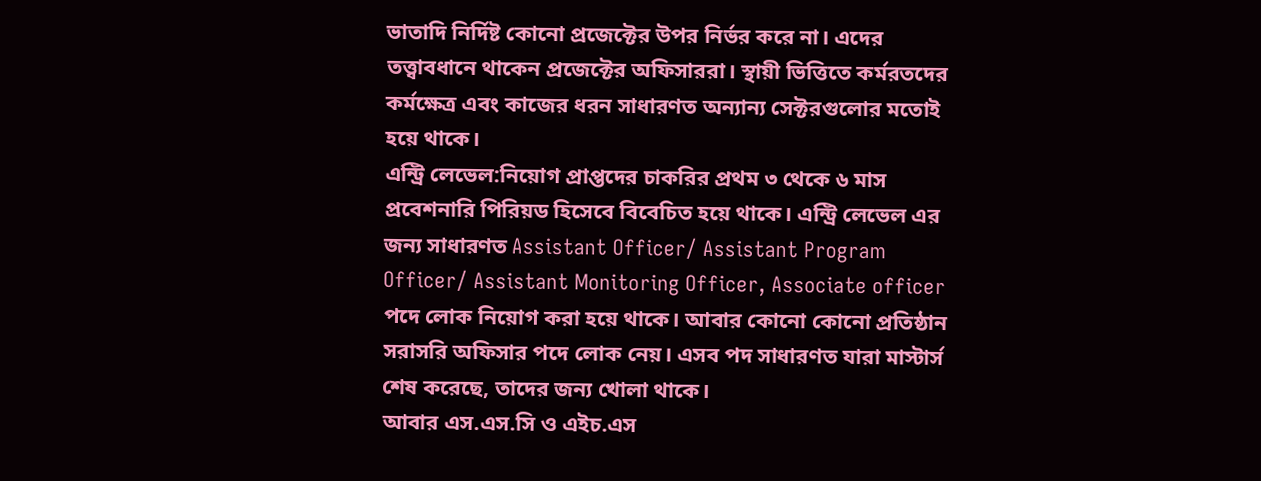ভাতাদি নির্দিষ্ট কোনো প্রজেক্টের উপর নির্ভর করে না। এদের তত্ত্বাবধানে থাকেন প্রজেক্টের অফিসাররা। স্থায়ী ভিত্তিতে কর্মরতদের কর্মক্ষেত্র এবং কাজের ধরন সাধারণত অন্যান্য সেক্টরগুলোর মতোই হয়ে থাকে।
এন্ট্রি লেভেল:নিয়োগ প্রাপ্তদের চাকরির প্রথম ৩ থেকে ৬ মাস প্রবেশনারি পিরিয়ড হিসেবে বিবেচিত হয়ে থাকে। এন্ট্রি লেভেল এর জন্য সাধারণত Assistant Officer/ Assistant Program Officer/ Assistant Monitoring Officer, Associate officer পদে লোক নিয়োগ করা হয়ে থাকে। আবার কোনো কোনো প্রতিষ্ঠান সরাসরি অফিসার পদে লোক নেয়। এসব পদ সাধারণত যারা মাস্টার্স শেষ করেছে, তাদের জন্য খোলা থাকে।
আবার এস.এস.সি ও এইচ.এস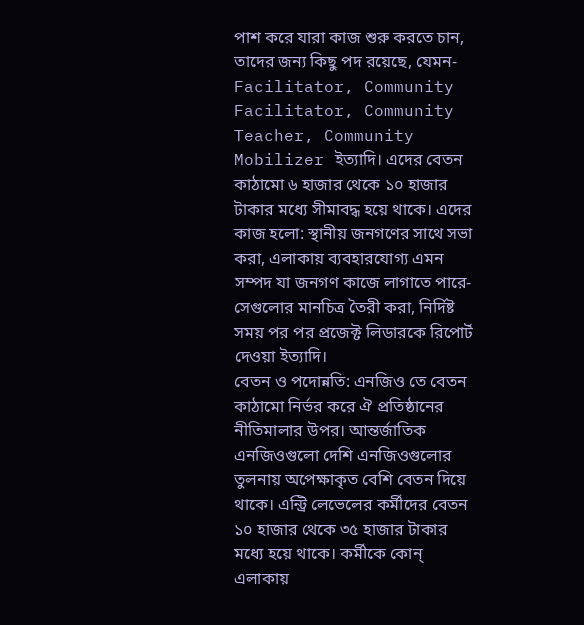পাশ করে যারা কাজ শুরু করতে চান, তাদের জন্য কিছু পদ রয়েছে, যেমন- Facilitator, Community Facilitator, Community Teacher, Community Mobilizer ইত্যাদি। এদের বেতন কাঠামো ৬ হাজার থেকে ১০ হাজার টাকার মধ্যে সীমাবদ্ধ হয়ে থাকে। এদের কাজ হলো: স্থানীয় জনগণের সাথে সভা করা, এলাকায় ব্যবহারযোগ্য এমন সম্পদ যা জনগণ কাজে লাগাতে পারে- সেগুলোর মানচিত্র তৈরী করা, নির্দিষ্ট সময় পর পর প্রজেক্ট লিডারকে রিপোর্ট দেওয়া ইত্যাদি।
বেতন ও পদোন্নতি: এনজিও তে বেতন কাঠামো নির্ভর করে ঐ প্রতিষ্ঠানের নীতিমালার উপর। আন্তর্জাতিক এনজিওগুলো দেশি এনজিওগুলোর তুলনায় অপেক্ষাকৃত বেশি বেতন দিয়ে থাকে। এন্ট্রি লেভেলের কর্মীদের বেতন ১০ হাজার থেকে ৩৫ হাজার টাকার মধ্যে হয়ে থাকে। কর্মীকে কোন্‌ এলাকায়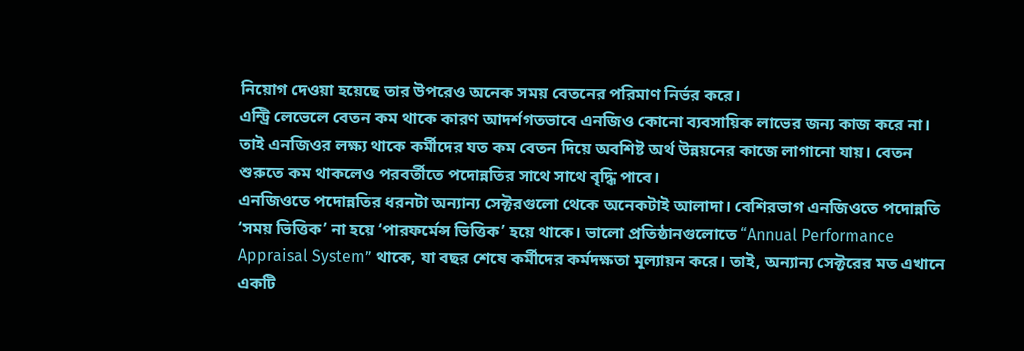নিয়োগ দেওয়া হয়েছে তার উপরেও অনেক সময় বেতনের পরিমাণ নির্ভর করে।
এন্ট্রি লেভেলে বেতন কম থাকে কারণ আদর্শগতভাবে এনজিও কোনো ব্যবসায়িক লাভের জন্য কাজ করে না। তাই এনজিওর লক্ষ্য থাকে কর্মীদের যত কম বেতন দিয়ে অবশিষ্ট অর্থ উন্নয়নের কাজে লাগানো যায়। বেতন শুরুতে কম থাকলেও পরবর্তীতে পদোন্নতির সাথে সাথে বৃদ্ধি পাবে।
এনজিওতে পদোন্নতির ধরনটা অন্যান্য সেক্টরগুলো থেকে অনেকটাই আলাদা। বেশিরভাগ এনজিওতে পদোন্নতি ‘সময় ভিত্তিক’ না হয়ে ‘পারফর্মেন্স ভিত্তিক’ হয়ে থাকে। ভালো প্রতিষ্ঠানগুলোতে “Annual Performance Appraisal System” থাকে, যা বছর শেষে কর্মীদের কর্মদক্ষতা মূল্যায়ন করে। তাই, অন্যান্য সেক্টরের মত এখানে একটি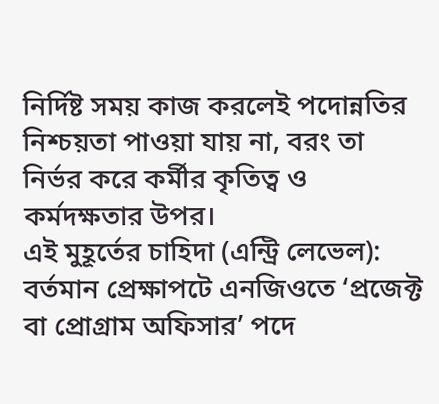নির্দিষ্ট সময় কাজ করলেই পদোন্নতির নিশ্চয়তা পাওয়া যায় না, বরং তা নির্ভর করে কর্মীর কৃতিত্ব ও কর্মদক্ষতার উপর।
এই মুহূর্তের চাহিদা (এন্ট্রি লেভেল): বর্তমান প্রেক্ষাপটে এনজিওতে ‘প্রজেক্ট বা প্রোগ্রাম অফিসার’ পদে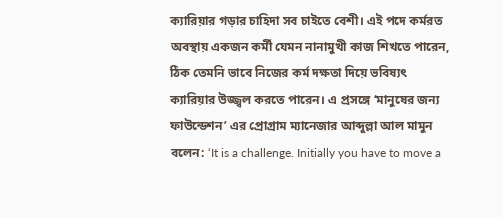ক্যারিয়ার গড়ার চাহিদা সব চাইতে বেশী। এই পদে কর্মরত অবস্থায় একজন কর্মী যেমন নানামুখী কাজ শিখতে পারেন, ঠিক তেমনি ভাবে নিজের কর্ম দক্ষতা দিয়ে ভবিষ্যৎ ক্যারিয়ার উজ্জ্বল করতে পারেন। এ প্রসঙ্গে ‘মানুষের জন্য ফাউন্ডেশন’ এর প্রোগ্রাম ম্যানেজার আব্দুল্লা আল মামুন বলেন: ‘It is a challenge. Initially you have to move a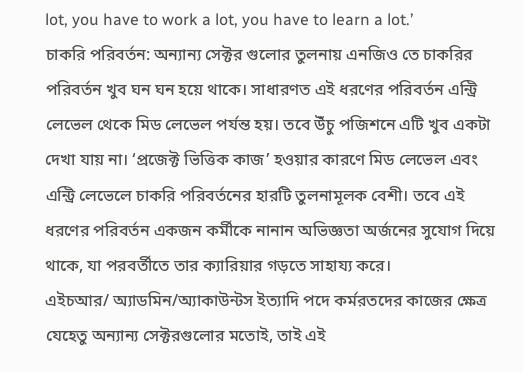lot, you have to work a lot, you have to learn a lot.’
চাকরি পরিবর্তন: অন্যান্য সেক্টর গুলোর তুলনায় এনজিও তে চাকরির পরিবর্তন খুব ঘন ঘন হয়ে থাকে। সাধারণত এই ধরণের পরিবর্তন এন্ট্রি লেভেল থেকে মিড লেভেল পর্যন্ত হয়। তবে উঁচু পজিশনে এটি খুব একটা দেখা যায় না। ‘প্রজেক্ট ভিত্তিক কাজ’ হওয়ার কারণে মিড লেভেল এবং এন্ট্রি লেভেলে চাকরি পরিবর্তনের হারটি তুলনামূলক বেশী। তবে এই ধরণের পরিবর্তন একজন কর্মীকে নানান অভিজ্ঞতা অর্জনের সুযোগ দিয়ে থাকে, যা পরবর্তীতে তার ক্যারিয়ার গড়তে সাহায্য করে।
এইচআর/ অ্যাডমিন/অ্যাকাউন্টস ইত্যাদি পদে কর্মরতদের কাজের ক্ষেত্র যেহেতু অন্যান্য সেক্টরগুলোর মতোই, তাই এই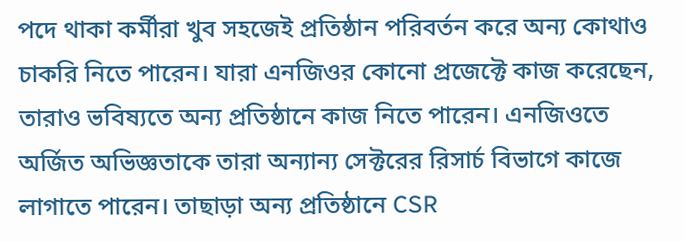পদে থাকা কর্মীরা খুব সহজেই প্রতিষ্ঠান পরিবর্তন করে অন্য কোথাও চাকরি নিতে পারেন। যারা এনজিওর কোনো প্রজেক্টে কাজ করেছেন, তারাও ভবিষ্যতে অন্য প্রতিষ্ঠানে কাজ নিতে পারেন। এনজিওতে অর্জিত অভিজ্ঞতাকে তারা অন্যান্য সেক্টরের রিসার্চ বিভাগে কাজে লাগাতে পারেন। তাছাড়া অন্য প্রতিষ্ঠানে CSR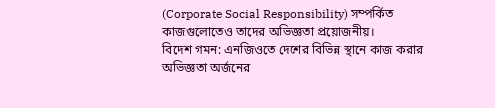(Corporate Social Responsibility) সম্পর্কিত কাজগুলোতেও তাদের অভিজ্ঞতা প্রয়োজনীয়।
বিদেশ গমন: এনজিওতে দেশের বিভিন্ন স্থানে কাজ করার অভিজ্ঞতা অর্জনের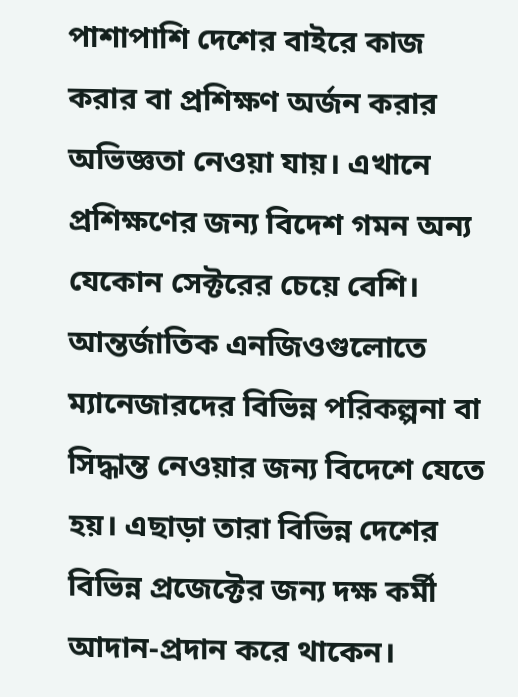পাশাপাশি দেশের বাইরে কাজ করার বা প্রশিক্ষণ অর্জন করার অভিজ্ঞতা নেওয়া যায়। এখানে প্রশিক্ষণের জন্য বিদেশ গমন অন্য যেকোন সেক্টরের চেয়ে বেশি। আন্তর্জাতিক এনজিওগুলোতে ম্যানেজারদের বিভিন্ন পরিকল্পনা বা সিদ্ধান্ত নেওয়ার জন্য বিদেশে যেতে হয়। এছাড়া তারা বিভিন্ন দেশের বিভিন্ন প্রজেক্টের জন্য দক্ষ কর্মী আদান-প্রদান করে থাকেন।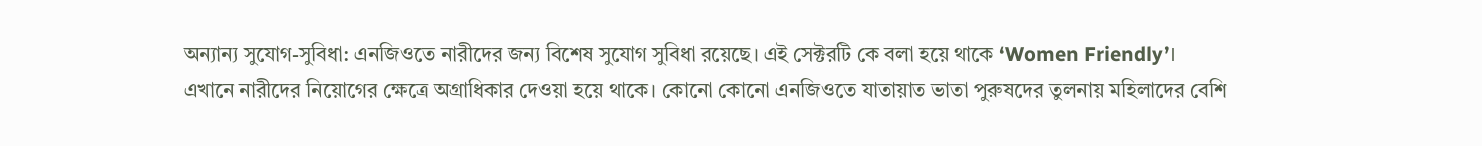অন্যান্য সুযোগ-সুবিধা: এনজিওতে নারীদের জন্য বিশেষ সুযোগ সুবিধা রয়েছে। এই সেক্টরটি কে বলা হয়ে থাকে ‘Women Friendly’। এখানে নারীদের নিয়োগের ক্ষেত্রে অগ্রাধিকার দেওয়া হয়ে থাকে। কোনো কোনো এনজিওতে যাতায়াত ভাতা পুরুষদের তুলনায় মহিলাদের বেশি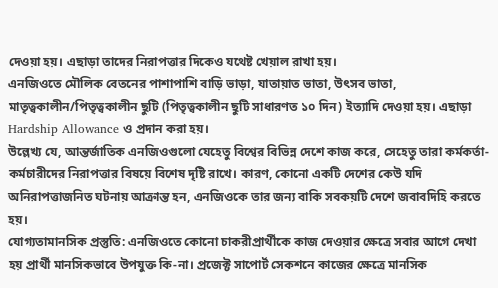দেওয়া হয়। এছাড়া তাদের নিরাপত্তার দিকেও যথেষ্ট খেয়াল রাখা হয়।
এনজিওতে মৌলিক বেতনের পাশাপাশি বাড়ি ভাড়া, যাতায়াত ভাতা, উৎসব ভাতা, মাতৃত্বকালীন/পিতৃত্বকালীন ছুটি (পিতৃত্বকালীন ছুটি সাধারণত ১০ দিন) ইত্যাদি দেওয়া হয়। এছাড়া Hardship Allowance ও প্রদান করা হয়।
উল্লেখ্য যে, আন্তর্জাতিক এনজিওগুলো যেহেতু বিশ্বের বিভিন্ন দেশে কাজ করে, সেহেতু তারা কর্মকর্তা-কর্মচারীদের নিরাপত্তার বিষয়ে বিশেষ দৃষ্টি রাখে। কারণ, কোনো একটি দেশের কেউ যদি অনিরাপত্তাজনিত ঘটনায় আক্রান্ত হন, এনজিওকে তার জন্য বাকি সবকয়টি দেশে জবাবদিহি করতে হয়।
যোগ্যতামানসিক প্রস্তুতি: এনজিওতে কোনো চাকরীপ্রার্থীকে কাজ দেওয়ার ক্ষেত্রে সবার আগে দেখা হয় প্রার্থী মানসিকভাবে উপযুক্ত কি-না। প্রজেক্ট সাপোর্ট সেকশনে কাজের ক্ষেত্রে মানসিক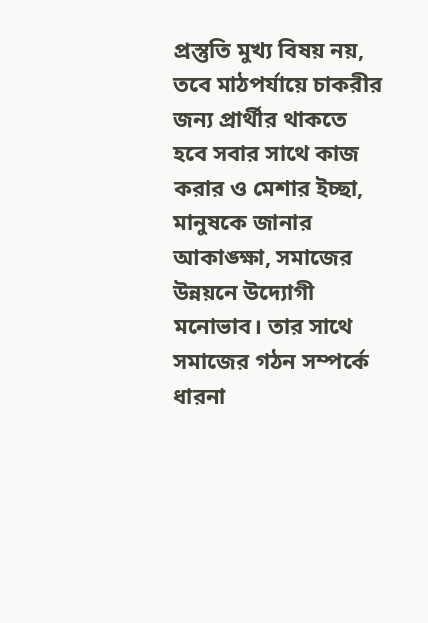প্রস্তুতি মুখ্য বিষয় নয়, তবে মাঠপর্যায়ে চাকরীর জন্য প্রার্থীর থাকতে হবে সবার সাথে কাজ করার ও মেশার ইচ্ছা, মানুষকে জানার আকাঙ্ক্ষা, সমাজের উন্নয়নে উদ্যোগী মনোভাব। তার সাথে সমাজের গঠন সম্পর্কে ধারনা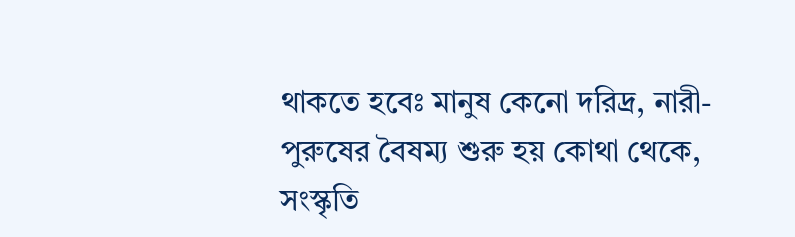থাকতে হবেঃ মানুষ কেনো দরিদ্র, নারী-পুরুষের বৈষম্য শুরু হয় কোথা থেকে, সংস্কৃতি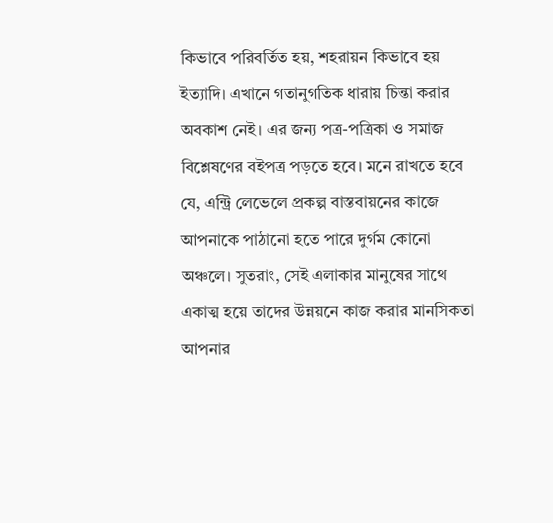কিভাবে পরিবর্তিত হয়, শহরায়ন কিভাবে হয় ইত্যাদি। এখানে গতানুগতিক ধারায় চিন্তা করার অবকাশ নেই। এর জন্য পত্র-পত্রিকা ও সমাজ বিশ্লেষণের বইপত্র পড়তে হবে। মনে রাখতে হবে যে, এন্ট্রি লেভেলে প্রকল্প বাস্তবায়নের কাজে আপনাকে পাঠানো হতে পারে দুর্গম কোনো অঞ্চলে। সুতরাং, সেই এলাকার মানুষের সাথে একাত্ম হয়ে তাদের উন্নয়নে কাজ করার মানসিকতা আপনার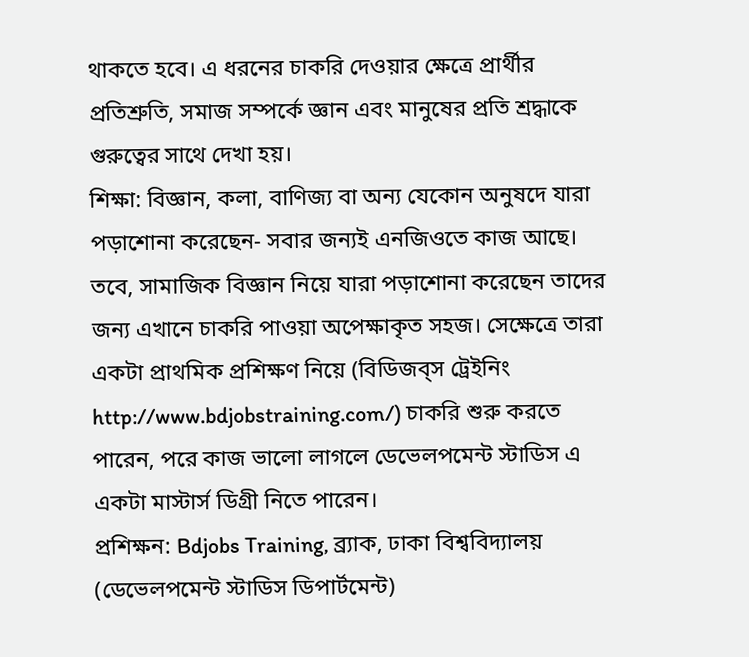থাকতে হবে। এ ধরনের চাকরি দেওয়ার ক্ষেত্রে প্রার্থীর প্রতিশ্রুতি, সমাজ সম্পর্কে জ্ঞান এবং মানুষের প্রতি শ্রদ্ধাকে গুরুত্বের সাথে দেখা হয়।
শিক্ষা: বিজ্ঞান, কলা, বাণিজ্য বা অন্য যেকোন অনুষদে যারা পড়াশোনা করেছেন- সবার জন্যই এনজিওতে কাজ আছে। তবে, সামাজিক বিজ্ঞান নিয়ে যারা পড়াশোনা করেছেন তাদের জন্য এখানে চাকরি পাওয়া অপেক্ষাকৃত সহজ। সেক্ষেত্রে তারা একটা প্রাথমিক প্রশিক্ষণ নিয়ে (বিডিজব্‌স ট্রেইনিং http://www.bdjobstraining.com/) চাকরি শুরু করতে পারেন, পরে কাজ ভালো লাগলে ডেভেলপমেন্ট স্টাডিস এ একটা মাস্টার্স ডিগ্রী নিতে পারেন।
প্রশিক্ষন: Bdjobs Training, ব্র্যাক, ঢাকা বিশ্ববিদ্যালয় (ডেভেলপমেন্ট স্টাডিস ডিপার্টমেন্ট)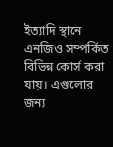ইত্যাদি স্থানে এনজিও সম্পর্কিত বিভিন্ন কোর্স করা যায়। এগুলোর জন্য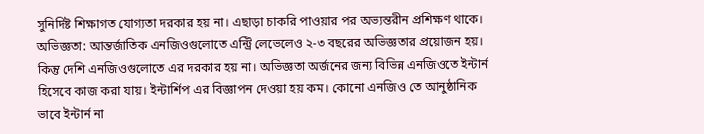সুনির্দিষ্ট শিক্ষাগত যোগ্যতা দরকার হয় না। এছাড়া চাকরি পাওয়ার পর অভ্যন্তরীন প্রশিক্ষণ থাকে।
অভিজ্ঞতা: আন্তর্জাতিক এনজিওগুলোতে এন্ট্রি লেভেলেও ২-৩ বছরের অভিজ্ঞতার প্রয়োজন হয়। কিন্তু দেশি এনজিওগুলোতে এর দরকার হয় না। অভিজ্ঞতা অর্জনের জন্য বিভিন্ন এনজিওতে ইন্টার্ন হিসেবে কাজ করা যায়। ইন্টার্শিপ এর বিজ্ঞাপন দেওয়া হয় কম। কোনো এনজিও তে আনুষ্ঠানিক ভাবে ইন্টার্ন না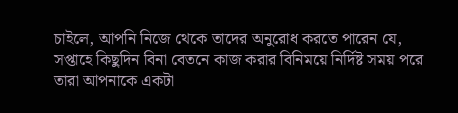চাইলে, আপনি নিজে থেকে তাদের অনুরোধ করতে পারেন যে, সপ্তাহে কিছুদিন বিনা বেতনে কাজ করার বিনিময়ে নির্দিষ্ট সময় পরে তারা আপনাকে একটা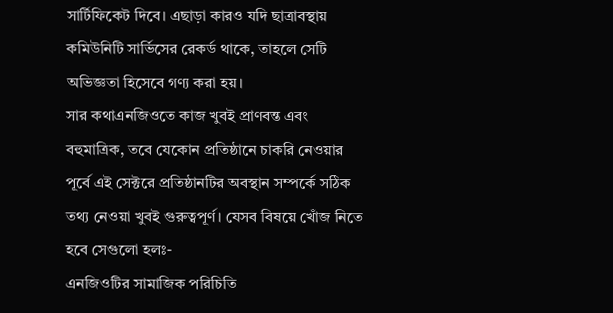সার্টিফিকেট দিবে। এছাড়া কারও যদি ছাত্রাবস্থায় কমিউনিটি সার্ভিসের রেকর্ড থাকে, তাহলে সেটি অভিজ্ঞতা হিসেবে গণ্য করা হয়।
সার কথাএনজিওতে কাজ খুবই প্রাণবন্ত এবং বহুমাত্রিক, তবে যেকোন প্রতিষ্ঠানে চাকরি নেওয়ার পূর্বে এই সেক্টরে প্রতিষ্ঠানটির অবস্থান সম্পর্কে সঠিক তথ্য নেওয়া খুবই গুরুত্বপূর্ণ। যেসব বিষয়ে খোঁজ নিতে হবে সেগুলো হলঃ-
এনজিওটির সামাজিক পরিচিতি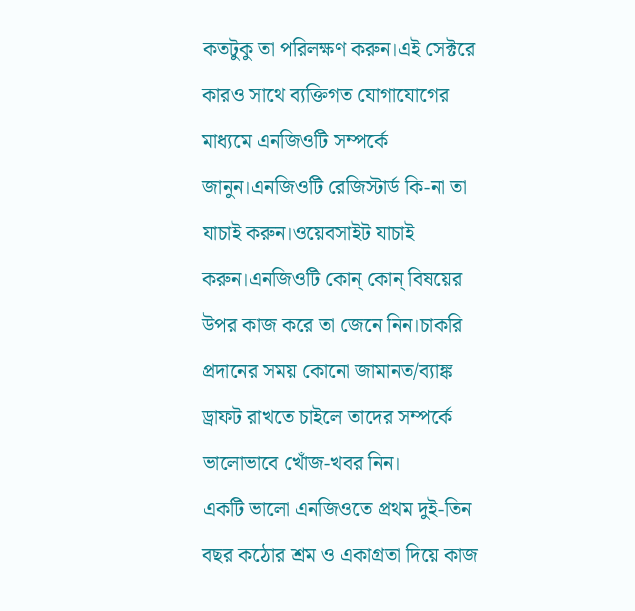কতটুকু তা পরিলক্ষণ করুন।এই সেক্টরে কারও সাথে ব্যক্তিগত যোগাযোগের মাধ্যমে এনজিওটি সম্পর্কে জানুন।এনজিওটি রেজিস্টার্ড কি-না তা যাচাই করুন।ওয়েবসাইট যাচাই করুন।এনজিওটি কোন্‌ কোন্‌ বিষয়ের উপর কাজ করে তা জেনে নিন।চাকরি প্রদানের সময় কোনো জামানত/ব্যাঙ্ক ড্রাফট রাখতে চাইলে তাদের সম্পর্কে ভালোভাবে খোঁজ-খবর নিন।
একটি ভালো এনজিওতে প্রথম দুই-তিন বছর কঠোর শ্রম ও একাগ্রতা দিয়ে কাজ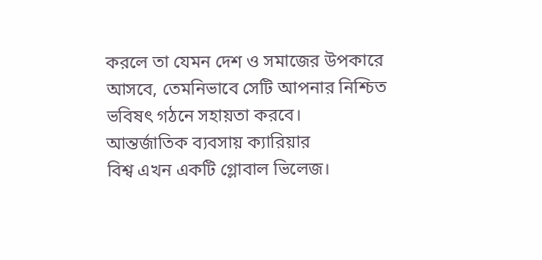করলে তা যেমন দেশ ও সমাজের উপকারে আসবে, তেমনিভাবে সেটি আপনার নিশ্চিত ভবিষৎ গঠনে সহায়তা করবে।
আন্তর্জাতিক ব্যবসায় ক্যারিয়ার
বিশ্ব এখন একটি গ্লোবাল ভিলেজ।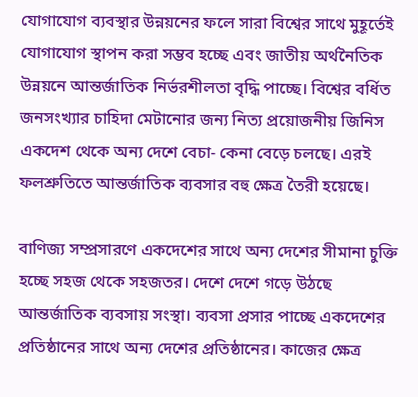যোগাযোগ ব্যবস্থার উন্নয়নের ফলে সারা বিশ্বের সাথে মুহূর্তেই যোগাযোগ স্থাপন করা সম্ভব হচ্ছে এবং জাতীয় অর্থনৈতিক উন্নয়নে আন্তর্জাতিক নির্ভরশীলতা বৃদ্ধি পাচ্ছে। বিশ্বের বর্ধিত জনসংখ্যার চাহিদা মেটানোর জন্য নিত্য প্রয়োজনীয় জিনিস একদেশ থেকে অন্য দেশে বেচা- কেনা বেড়ে চলছে। এরই ফলশ্রুতিতে আন্তর্জাতিক ব্যবসার বহু ক্ষেত্র তৈরী হয়েছে।

বাণিজ্য সম্প্রসারণে একদেশের সাথে অন্য দেশের সীমানা চুক্তি হচ্ছে সহজ থেকে সহজতর। দেশে দেশে গড়ে উঠছে আন্তর্জাতিক ব্যবসায় সংস্থা। ব্যবসা প্রসার পাচ্ছে একদেশের প্রতিষ্ঠানের সাথে অন্য দেশের প্রতিষ্ঠানের। কাজের ক্ষেত্র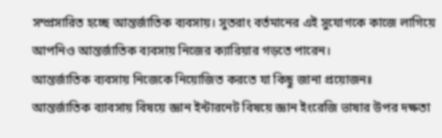সম্প্রসারিত হচ্ছে আন্তর্জাতিক ব্যবসায়। সুতরাং বর্তমানের এই সুযোগকে কাজে লাগিয়ে আপনিও আন্তর্জাতিক ব্যবসায় নিজের ক্যারিয়ার গড়তে পারেন।
আন্তর্জাতিক ব্যবসায় নিজেকে নিয়োজিত করতে যা কিছু জানা প্রয়োজনঃ
আন্তর্জাতিক ব্যাবসায় বিষয়ে জ্ঞান ইন্টারনেট বিষয়ে জ্ঞান ইংরেজি ভাষার উপর দক্ষতা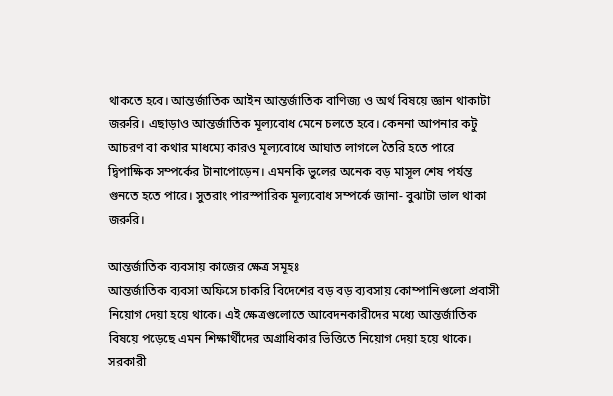থাকতে হবে। আন্তর্জাতিক আইন আন্তর্জাতিক বাণিজ্য ও অর্থ বিষয়ে জ্ঞান থাকাটা জরুরি। এছাড়াও আন্তর্জাতিক মূল্যবোধ মেনে চলতে হবে। কেননা আপনার কটু আচরণ বা কথার মাধম্যে কারও মূল্যবোধে আঘাত লাগলে তৈরি হতে পারে দ্বিপাক্ষিক সম্পর্কের টানাপোড়েন। এমনকি ভুলের অনেক বড় মাসূল শেষ পর্যন্ত গুনতে হতে পারে। সুতরাং পারস্পারিক মূল্যবোধ সম্পর্কে জানা- বুঝাটা ভাল থাকা জরুরি।

আন্তর্জাতিক ব্যবসায় কাজের ক্ষেত্র সমূহঃ
আন্তর্জাতিক ব্যবসা অফিসে চাকরি বিদেশের বড় বড় ব্যবসায় কোম্পানিগুলো প্রবাসী নিয়োগ দেয়া হয়ে থাকে। এই ক্ষেত্রগুলোতে আবেদনকারীদের মধ্যে আন্তর্জাতিক বিষয়ে পড়েছে এমন শিক্ষার্থীদের অগ্রাধিকার ভিত্তিতে নিয়োগ দেয়া হয়ে থাকে। সরকারী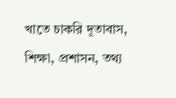খাতে চাকরি দূতাবাস, শিক্ষা, প্রশাসন, তথ্য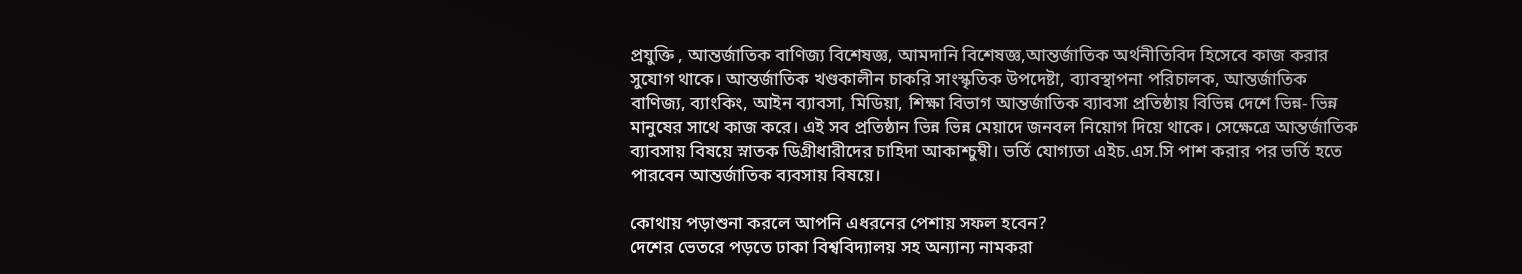প্রযুক্তি , আন্তর্জাতিক বাণিজ্য বিশেষজ্ঞ, আমদানি বিশেষজ্ঞ,আন্তর্জাতিক অর্থনীতিবিদ হিসেবে কাজ করার সুযোগ থাকে। আন্তর্জাতিক খণ্ডকালীন চাকরি সাংস্কৃতিক উপদেষ্টা, ব্যাবস্থাপনা পরিচালক, আন্তর্জাতিক বাণিজ্য, ব্যাংকিং, আইন ব্যাবসা, মিডিয়া, শিক্ষা বিভাগ আন্তর্জাতিক ব্যাবসা প্রতিষ্ঠায় বিভিন্ন দেশে ভিন্ন- ভিন্ন মানুষের সাথে কাজ করে। এই সব প্রতিষ্ঠান ভিন্ন ভিন্ন মেয়াদে জনবল নিয়োগ দিয়ে থাকে। সেক্ষেত্রে আন্তর্জাতিক ব্যাবসায় বিষয়ে স্নাতক ডিগ্রীধারীদের চাহিদা আকাশ্চুম্বী। ভর্তি যোগ্যতা এইচ.এস.সি পাশ করার পর ভর্তি হতে পারবেন আন্তর্জাতিক ব্যবসায় বিষয়ে।

কোথায় পড়াশুনা করলে আপনি এধরনের পেশায় সফল হবেন?
দেশের ভেতরে পড়তে ঢাকা বিশ্ববিদ্যালয় সহ অন্যান্য নামকরা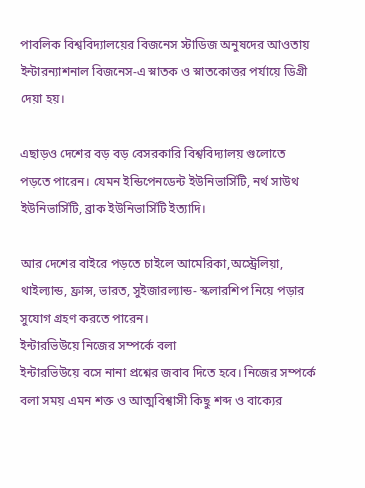পাবলিক বিশ্ববিদ্যালয়ের বিজনেস স্টাডিজ অনুষদের আওতায় ইন্টারন্যাশনাল বিজনেস-এ স্নাতক ও স্নাতকোত্তর পর্যায়ে ডিগ্রী দেয়া হয়।

এছাড়ও দেশের বড় বড় বেসরকারি বিশ্ববিদ্যালয় গুলোতে পড়তে পারেন। যেমন ইন্ডিপেনডেন্ট ইউনিভার্সিটি, নর্থ সাউথ ইউনিভার্সিটি, ব্রাক ইউনিভার্সিটি ইত্যাদি।

আর দেশের বাইরে পড়তে চাইলে আমেরিকা,অস্ট্রেলিয়া, থাইল্যান্ড, ফ্রান্স, ভারত, সুইজারল্যান্ড- স্কলারশিপ নিয়ে পড়ার সুযোগ গ্রহণ করতে পারেন।
ইন্টারভিউয়ে নিজের সম্পর্কে বলা
ইন্টারভিউয়ে বসে নানা প্রশ্নের জবাব দিতে হবে। নিজের সম্পর্কে বলা সময় এমন শক্ত ও আত্মবিশ্বাসী কিছু শব্দ ও বাক্যের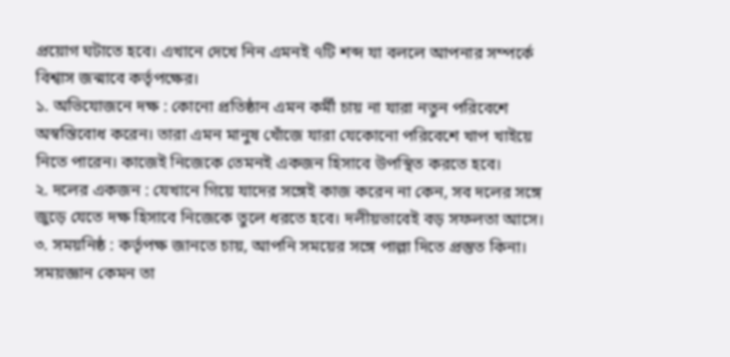প্রয়োগ ঘটাতে হবে। এখানে দেখে নিন এমনই ৭টি শব্দ যা বললে আপনার সম্পর্কে বিশ্বাস জন্মাবে কর্তৃপক্ষের।
১. অভিযোজনে দক্ষ : কোনো প্রতিষ্ঠান এমন কর্মী চায় না যারা নতুন পরিবেশে অস্বস্তিবোধ করেন। তারা এমন মানুষ খোঁজে যারা যেকোনো পরিবেশে খাপ খাইয়ে নিতে পারেন। কাজেই নিজেকে তেমনই একজন হিসাবে উপস্থিত করতে হবে।
২. দলের একজন : যেখানে গিয়ে যাদের সঙ্গেই কাজ করেন না কেন, সব দলের সঙ্গে জুড়ে যেতে দক্ষ হিসাবে নিজেকে তুলে ধরতে হবে। দলীয়ভাবেই বড় সফলতা আসে।
৩. সময়নিষ্ঠ : কর্তৃপক্ষ জানতে চায়, আপনি সময়ের সঙ্গে পাল্লা দিতে প্রস্তুত কিনা। সময়জ্ঞান কেমন তা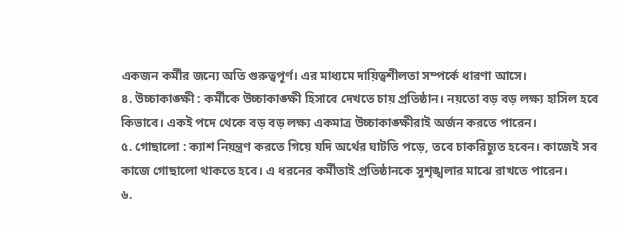একজন কর্মীর জন্যে অতি গুরুত্বপূর্ণ। এর মাধ্যমে দায়িত্বশীলতা সম্পর্কে ধারণা আসে।
৪. উচ্চাকাঙ্ক্ষী : কর্মীকে উচ্চাকাঙ্ক্ষী হিসাবে দেখতে চায় প্রতিষ্ঠান। নয়তো বড় বড় লক্ষ্য হাসিল হবে কিভাবে। একই পদে থেকে বড় বড় লক্ষ্য একমাত্র উচ্চাকাঙ্ক্ষীরাই অর্জন করতে পারেন।
৫. গোছালো : ক্যাশ নিয়ন্ত্রণ করতে গিয়ে যদি অর্থের ঘাটতি পড়ে, তবে চাকরিচ্যুত হবেন। কাজেই সব কাজে গোছালো থাকতে হবে। এ ধরনের কর্মীতাই প্রতিষ্ঠানকে সুশৃঙ্খলার মাঝে রাখতে পারেন।
৬.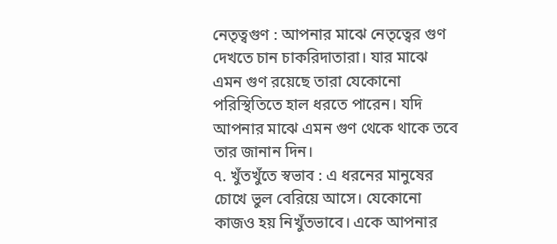নেতৃত্বগুণ : আপনার মাঝে নেতৃত্বের গুণ দেখতে চান চাকরিদাতারা। যার মাঝে এমন গুণ রয়েছে তারা যেকোনো পরিস্থিতিতে হাল ধরতে পারেন। যদি আপনার মাঝে এমন গুণ থেকে থাকে তবে তার জানান দিন।
৭. খুঁতখুঁতে স্বভাব : এ ধরনের মানুষের চোখে ভুল বেরিয়ে আসে। যেকোনো কাজও হয় নিখুঁতভাবে। একে আপনার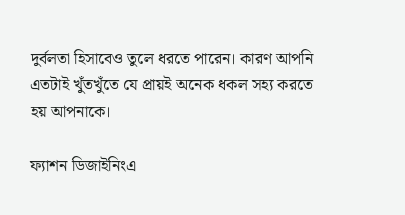দুর্বলতা হিসাবেও তুলে ধরতে পারেন। কারণ আপনি এতটাই খুঁতখুঁতে যে প্রায়ই অনেক ধকল সহ্য করতে হয় আপনাকে।

ফ্যাশন ডিজাইনিংএ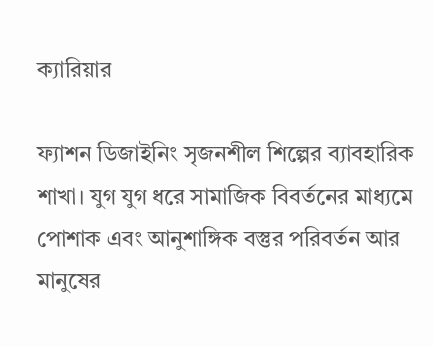ক্যারিয়ার

ফ্যাশন ডিজাইনিং সৃজনশীল শিল্পের ব্যাবহারিক শাখা। যুগ যুগ ধরে সামাজিক বিবর্তনের মাধ্যমে পোশাক এবং আনুশাঙ্গিক বস্তুর পরিবর্তন আর মানুষের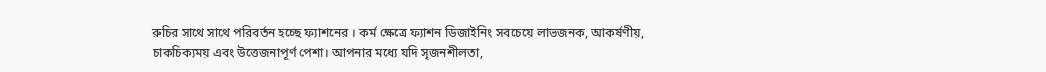রুচির সাথে সাথে পরিবর্তন হচ্ছে ফ্যাশনের । কর্ম ক্ষেত্রে ফ্যাশন ডিজাইনিং সবচেয়ে লাভজনক, আকর্ষণীয়, চাকচিক্যময় এবং উত্তেজনাপূর্ণ পেশা। আপনার মধ্যে যদি সৃজনশীলতা,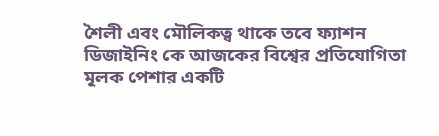শৈলী এবং মৌলিকত্ব থাকে তবে ফ্যাশন ডিজাইনিং কে আজকের বিশ্বের প্রতিযোগিতা মূলক পেশার একটি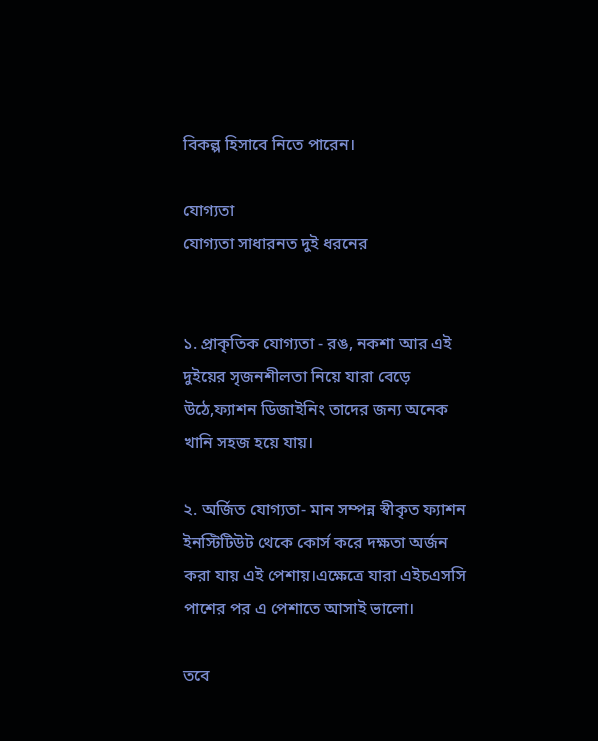বিকল্প হিসাবে নিতে পারেন।

যোগ্যতা
যোগ্যতা সাধারনত দুই ধরনের


১. প্রাকৃতিক যোগ্যতা - রঙ, নকশা আর এই দুইয়ের সৃজনশীলতা নিয়ে যারা বেড়ে উঠে,ফ্যাশন ডিজাইনিং তাদের জন্য অনেক খানি সহজ হয়ে যায়।

২. অর্জিত যোগ্যতা- মান সম্পন্ন স্বীকৃত ফ্যাশন ইনস্টিটিউট থেকে কোর্স করে দক্ষতা অর্জন করা যায় এই পেশায়।এক্ষেত্রে যারা এইচএসসি পাশের পর এ পেশাতে আসাই ভালো।

তবে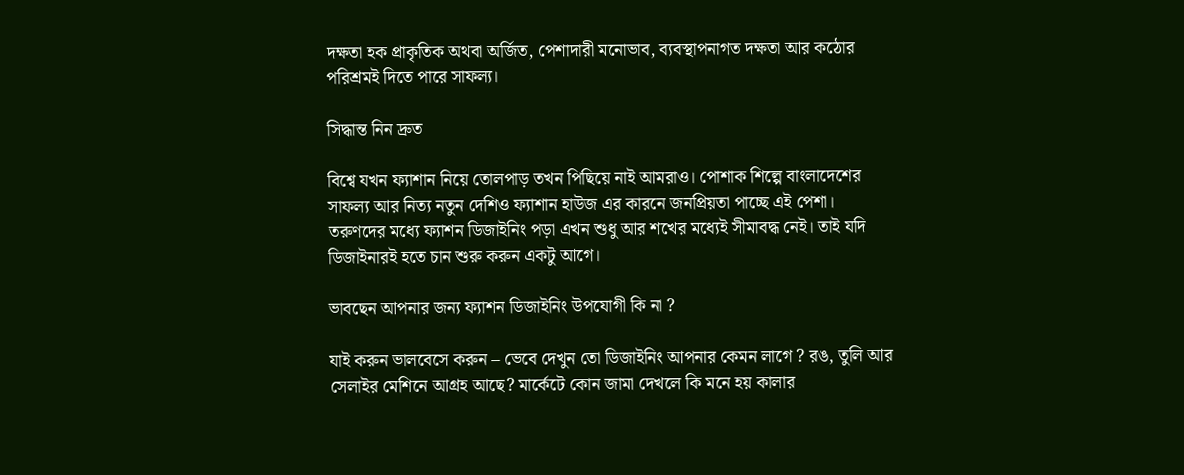দক্ষতা হক প্রাকৃতিক অথবা অর্জিত, পেশাদারী মনোভাব, ব্যবস্থাপনাগত দক্ষতা আর কঠোর পরিশ্রমই দিতে পারে সাফল্য।

সিদ্ধান্ত নিন দ্রুত

বিশ্বে যখন ফ্যাশান নিয়ে তোলপাড় তখন পিছিয়ে নাই আমরাও। পোশাক শিল্পে বাংলাদেশের সাফল্য আর নিত্য নতুন দেশিও ফ্যাশান হাউজ এর কারনে জনপ্রিয়তা পাচ্ছে এই পেশা। তরুণদের মধ্যে ফ্যাশন ডিজাইনিং পড়া এখন শুধু আর শখের মধ্যেই সীমাবদ্ধ নেই। তাই যদি ডিজাইনারই হতে চান শুরু করুন একটু আগে।

ভাবছেন আপনার জন্য ফ্যাশন ডিজাইনিং উপযোগী কি না ?

যাই করুন ভালবেসে করুন – ভেবে দেখুন তো ডিজাইনিং আপনার কেমন লাগে ? রঙ, তুলি আর সেলাইর মেশিনে আগ্রহ আছে? মার্কেটে কোন জামা দেখলে কি মনে হয় কালার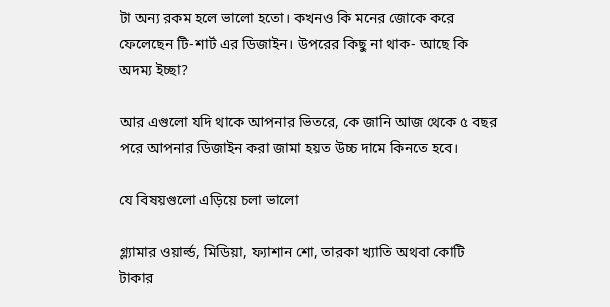টা অন্য রকম হলে ভালো হতো। কখনও কি মনের জোকে করে ফেলেছেন টি-শার্ট এর ডিজাইন। উপরের কিছু না থাক- আছে কি অদম্য ইচ্ছা?

আর এগুলো যদি থাকে আপনার ভিতরে, কে জানি আজ থেকে ৫ বছর পরে আপনার ডিজাইন করা জামা হয়ত উচ্চ দামে কিনতে হবে।

যে বিষয়গুলো এড়িয়ে চলা ভালো

গ্ল্যামার ওয়ার্ল্ড, মিডিয়া, ফ্যাশান শো, তারকা খ্যাতি অথবা কোটি টাকার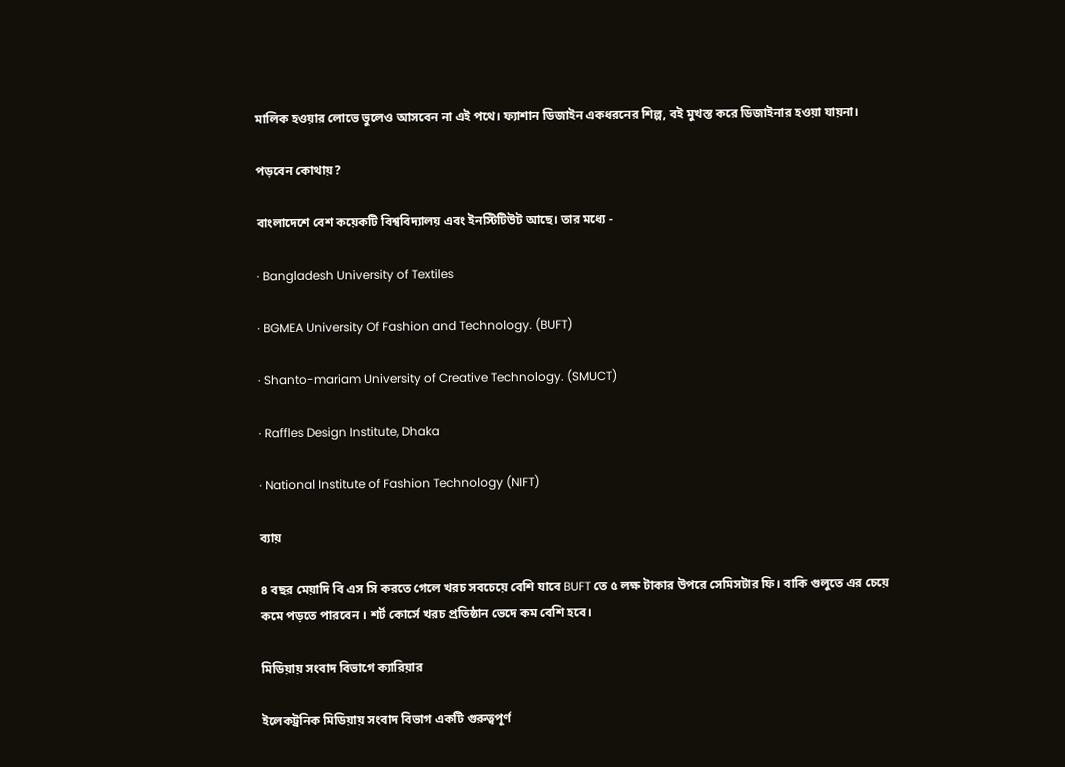মালিক হওয়ার লোভে ভুলেও আসবেন না এই পথে। ফ্যাশান ডিজাইন একধরনের শিল্প, বই মুখস্ত করে ডিজাইনার হওয়া যায়না।

পড়বেন কোথায়?

বাংলাদেশে বেশ কয়েকটি বিশ্ববিদ্যালয় এবং ইনস্টিটিউট আছে। তার মধ্যে -

· Bangladesh University of Textiles

· BGMEA University Of Fashion and Technology. (BUFT)

· Shanto-mariam University of Creative Technology. (SMUCT)

· Raffles Design Institute, Dhaka

· National Institute of Fashion Technology (NIFT)

ব্যায়

৪ বছর মেয়াদি বি এস সি করতে গেলে খরচ সবচেয়ে বেশি যাবে BUFT তে ৫ লক্ষ টাকার উপরে সেমিসটার ফি। বাকি গুলুতে এর চেয়ে কমে পড়তে পারবেন । শর্ট কোর্সে খরচ প্রতিষ্ঠান ভেদে কম বেশি হবে।

মিডিয়ায় সংবাদ বিভাগে ক্যারিয়ার

ইলেকট্রনিক মিডিয়ায় সংবাদ বিভাগ একটি গুরুত্বপূর্ণ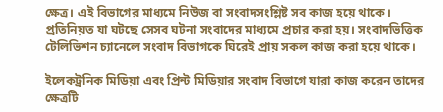ক্ষেত্র। এই বিভাগের মাধ্যমে নিউজ বা সংবাদসংশ্লিষ্ট সব কাজ হয়ে থাকে। প্রতিনিয়ত যা ঘটছে সেসব ঘটনা সংবাদের মাধ্যমে প্রচার করা হয়। সংবাদভিত্তিক টেলিভিশন চ্যানেলে সংবাদ বিভাগকে ঘিরেই প্রায় সকল কাজ করা হয়ে থাকে।

ইলেকট্রনিক মিডিয়া এবং প্রিন্ট মিডিয়ার সংবাদ বিভাগে যারা কাজ করেন তাদের ক্ষেত্রটি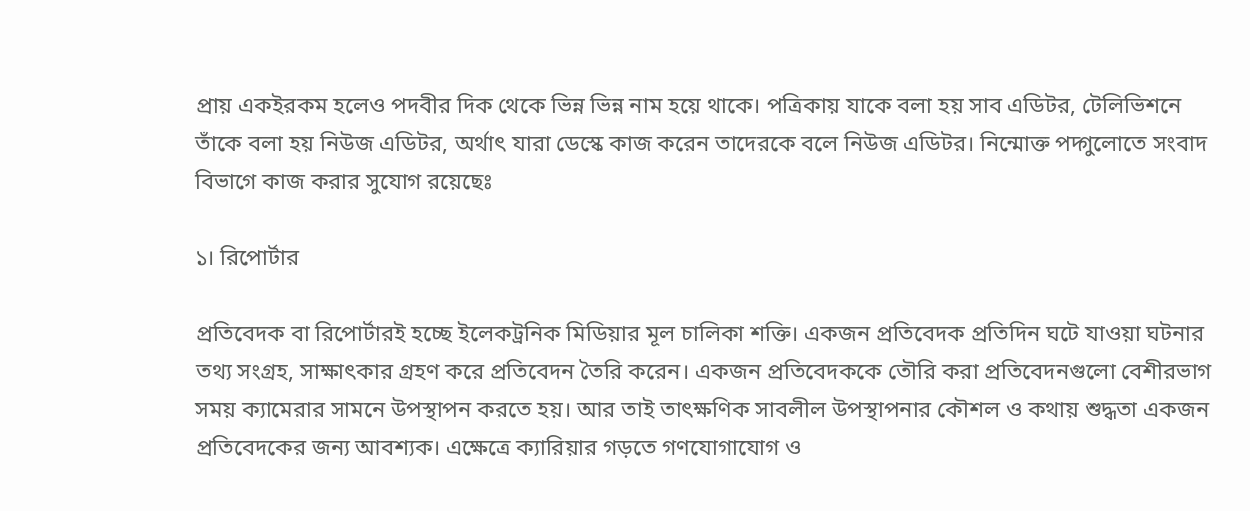প্রায় একইরকম হলেও পদবীর দিক থেকে ভিন্ন ভিন্ন নাম হয়ে থাকে। পত্রিকায় যাকে বলা হয় সাব এডিটর, টেলিভিশনে তাঁকে বলা হয় নিউজ এডিটর, অর্থাৎ যারা ডেস্কে কাজ করেন তাদেরকে বলে নিউজ এডিটর। নিন্মোক্ত পদ্গুলোতে সংবাদ বিভাগে কাজ করার সুযোগ রয়েছেঃ

১। রিপোর্টার

প্রতিবেদক বা রিপোর্টারই হচ্ছে ইলেকট্রনিক মিডিয়ার মূল চালিকা শক্তি। একজন প্রতিবেদক প্রতিদিন ঘটে যাওয়া ঘটনার তথ্য সংগ্রহ, সাক্ষাৎকার গ্রহণ করে প্রতিবেদন তৈরি করেন। একজন প্রতিবেদককে তৌরি করা প্রতিবেদনগুলো বেশীরভাগ সময় ক্যামেরার সামনে উপস্থাপন করতে হয়। আর তাই তাৎক্ষণিক সাবলীল উপস্থাপনার কৌশল ও কথায় শুদ্ধতা একজন প্রতিবেদকের জন্য আবশ্যক। এক্ষেত্রে ক্যারিয়ার গড়তে গণযোগাযোগ ও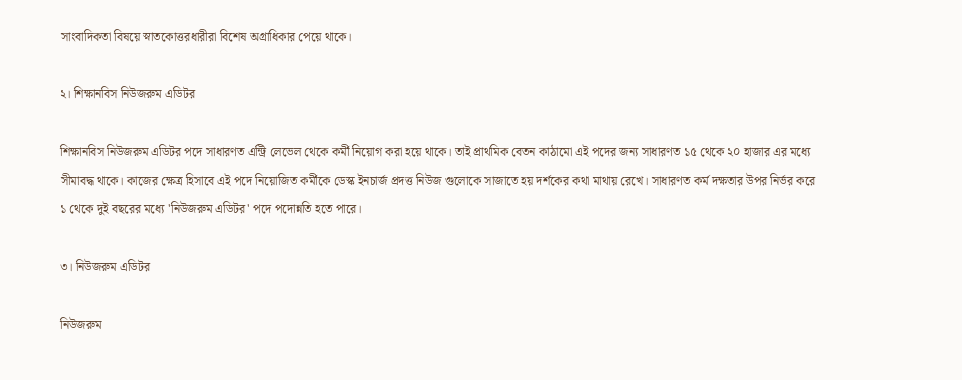সাংবাদিকতা বিষয়ে স্নাতকোত্তরধারীরা বিশেষ অগ্রাধিকার পেয়ে থাকে।

২। শিক্ষানবিস নিউজরুম এডিটর

শিক্ষানবিস নিউজরুম এডিটর পদে সাধারণত এন্ট্রি লেভেল থেকে কর্মী নিয়োগ করা হয়ে থাকে। তাই প্রাথমিক বেতন কাঠামো এই পদের জন্য সাধারণত ১৫ থেকে ২০ হাজার এর মধ্যে সীমাবদ্ধ থাকে। কাজের ক্ষেত্র হিসাবে এই পদে নিয়োজিত কর্মীকে ডেস্ক ইনচার্জ প্রদত্ত নিউজ গুলোকে সাজাতে হয় দর্শকের কথা মাথায় রেখে। সাধারণত কর্ম দক্ষতার উপর নির্ভর করে ১ থেকে দুই বছরের মধ্যে 'নিউজরুম এডিটর' পদে পদোন্নতি হতে পারে।

৩। নিউজরুম এডিটর

নিউজরুম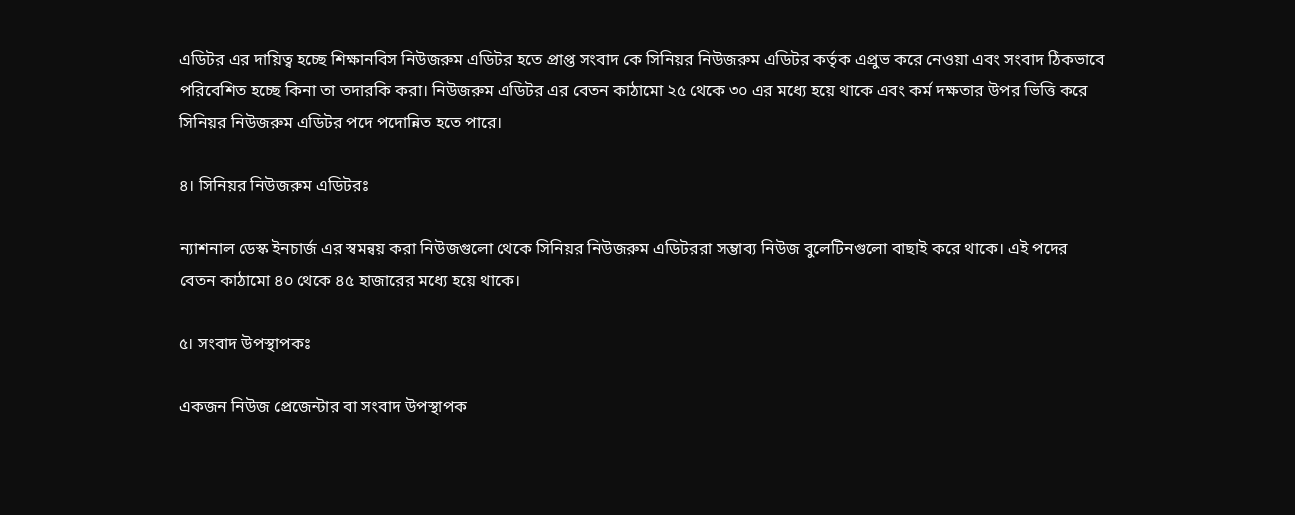এডিটর এর দায়িত্ব হচ্ছে শিক্ষানবিস নিউজরুম এডিটর হতে প্রাপ্ত সংবাদ কে সিনিয়র নিউজরুম এডিটর কর্তৃক এপ্রুভ করে নেওয়া এবং সংবাদ ঠিকভাবে পরিবেশিত হচ্ছে কিনা তা তদারকি করা। নিউজরুম এডিটর এর বেতন কাঠামো ২৫ থেকে ৩০ এর মধ্যে হয়ে থাকে এবং কর্ম দক্ষতার উপর ভিত্তি করে সিনিয়র নিউজরুম এডিটর পদে পদোন্নিত হতে পারে।

৪। সিনিয়র নিউজরুম এডিটরঃ

ন্যাশনাল ডেস্ক ইনচার্জ এর স্বমন্বয় করা নিউজগুলো থেকে সিনিয়র নিউজরুম এডিটররা সম্ভাব্য নিউজ বুলেটিনগুলো বাছাই করে থাকে। এই পদের বেতন কাঠামো ৪০ থেকে ৪৫ হাজারের মধ্যে হয়ে থাকে।

৫। সংবাদ উপস্থাপকঃ

একজন নিউজ প্রেজেন্টার বা সংবাদ উপস্থাপক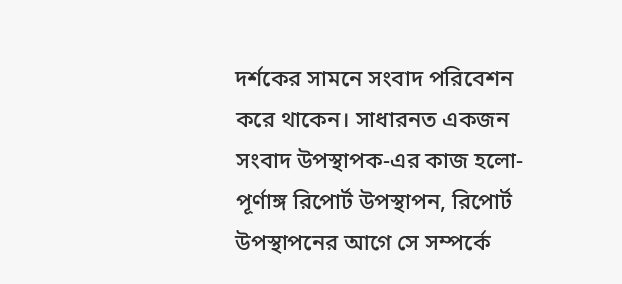দর্শকের সামনে সংবাদ পরিবেশন করে থাকেন। সাধারনত একজন সংবাদ উপস্থাপক-এর কাজ হলো-পূর্ণাঙ্গ রিপোর্ট উপস্থাপন, রিপোর্ট উপস্থাপনের আগে সে সম্পর্কে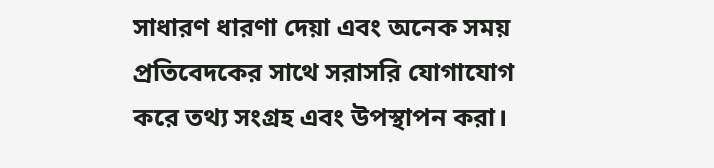সাধারণ ধারণা দেয়া এবং অনেক সময় প্রতিবেদকের সাথে সরাসরি যোগাযোগ করে তথ্য সংগ্রহ এবং উপস্থাপন করা।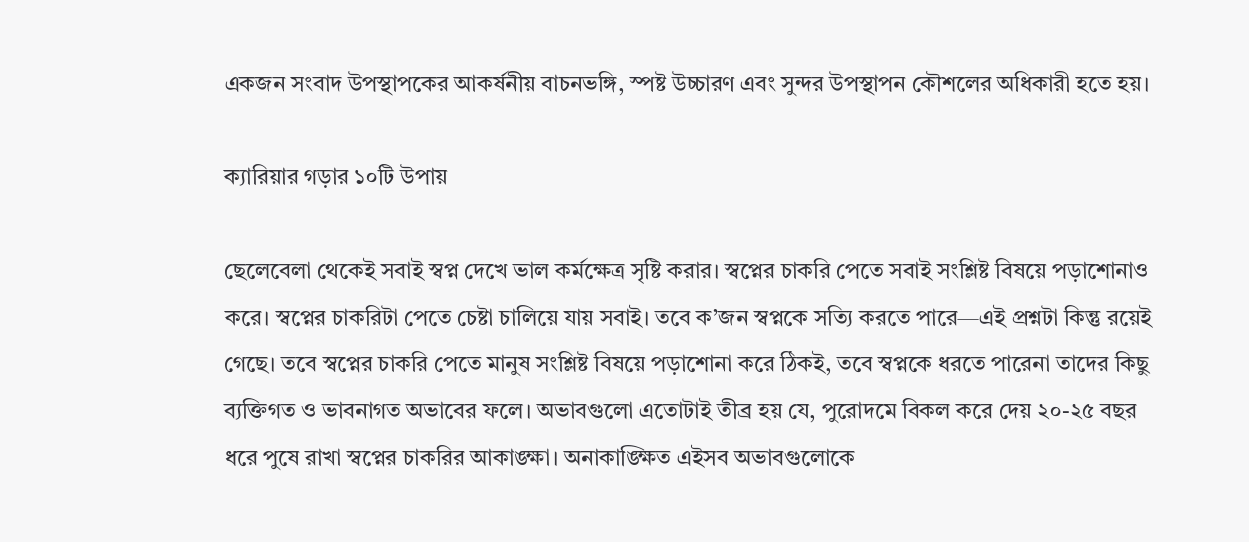একজন সংবাদ উপস্থাপকের আকর্ষনীয় বাচনভঙ্গি, স্পষ্ট উচ্চারণ এবং সুন্দর উপস্থাপন কৌশলের অধিকারী হতে হয়।

ক্যারিয়ার গড়ার ১০টি উপায়

ছেলেবেলা থেকেই সবাই স্বপ্ন দেখে ভাল কর্মক্ষেত্র সৃষ্টি করার। স্বপ্নের চাকরি পেতে সবাই সংশ্লিষ্ট বিষয়ে পড়াশোনাও করে। স্বপ্নের চাকরিটা পেতে চেষ্টা চালিয়ে যায় সবাই। তবে ক’জন স্বপ্নকে সত্যি করতে পারে—এই প্রশ্নটা কিন্তু রয়েই গেছে। তবে স্বপ্নের চাকরি পেতে মানুষ সংশ্লিষ্ট বিষয়ে পড়াশোনা করে ঠিকই, তবে স্বপ্নকে ধরতে পারেনা তাদের কিছু ব্যক্তিগত ও ভাবনাগত অভাবের ফলে। অভাবগুলো এতোটাই তীব্র হয় যে, পুরোদমে বিকল করে দেয় ২০-২৫ বছর ধরে পুষে রাখা স্বপ্নের চাকরির আকাঙ্ক্ষা। অনাকাঙ্ক্ষিত এইসব অভাবগুলোকে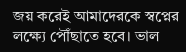জয় করেই আমাদেরকে স্বপ্নের লক্ষ্যে পৌঁছাতে হবে। ভাল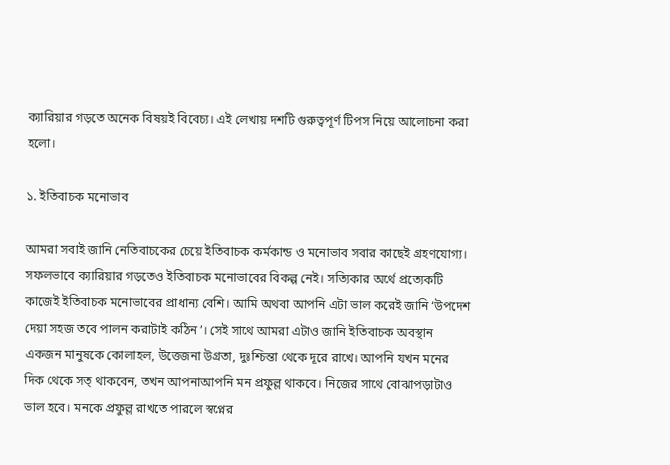ক্যারিয়ার গড়তে অনেক বিষয়ই বিবেচ্য। এই লেখায় দশটি গুরুত্বপূর্ণ টিপস নিয়ে আলোচনা করা হলো।

১. ইতিবাচক মনোভাব

আমরা সবাই জানি নেতিবাচকের চেয়ে ইতিবাচক কর্মকান্ড ও মনোভাব সবার কাছেই গ্রহণযোগ্য। সফলভাবে ক্যারিয়ার গড়তেও ইতিবাচক মনোভাবের বিকল্প নেই। সত্যিকার অর্থে প্রত্যেকটি কাজেই ইতিবাচক মনোভাবের প্রাধান্য বেশি। আমি অথবা আপনি এটা ভাল করেই জানি ‘উপদেশ দেয়া সহজ তবে পালন করাটাই কঠিন’। সেই সাথে আমরা এটাও জানি ইতিবাচক অবস্থান একজন মানুষকে কোলাহল, উত্তেজনা উগ্রতা, দুঃশ্চিন্তা থেকে দূরে রাখে। আপনি যখন মনের দিক থেকে সত্ থাকবেন, তখন আপনাআপনি মন প্রফুল্ল থাকবে। নিজের সাথে বোঝাপড়াটাও ভাল হবে। মনকে প্রফুল্ল রাখতে পারলে স্বপ্নের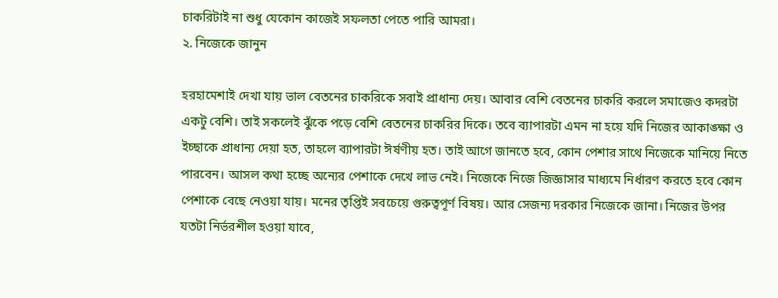চাকরিটাই না শুধু যেকোন কাজেই সফলতা পেতে পারি আমরা।
২. নিজেকে জানুন

হরহামেশাই দেখা যায় ভাল বেতনের চাকরিকে সবাই প্রাধান্য দেয়। আবার বেশি বেতনের চাকরি করলে সমাজেও কদরটা একটু বেশি। তাই সকলেই ঝুঁকে পড়ে বেশি বেতনের চাকরির দিকে। তবে ব্যাপারটা এমন না হয়ে যদি নিজের আকাঙ্ক্ষা ও ইচ্ছাকে প্রাধান্য দেয়া হত, তাহলে ব্যাপারটা ঈর্ষণীয় হত। তাই আগে জানতে হবে, কোন পেশার সাথে নিজেকে মানিয়ে নিতে পারবেন। আসল কথা হচ্ছে অন্যের পেশাকে দেখে লাভ নেই। নিজেকে নিজে জিজ্ঞাসার মাধ্যমে নির্ধারণ করতে হবে কোন পেশাকে বেছে নেওয়া যায়। মনের তৃপ্তিই সবচেয়ে গুরুত্বপূর্ণ বিষয়। আর সেজন্য দরকার নিজেকে জানা। নিজের উপর যতটা নির্ভরশীল হওয়া যাবে,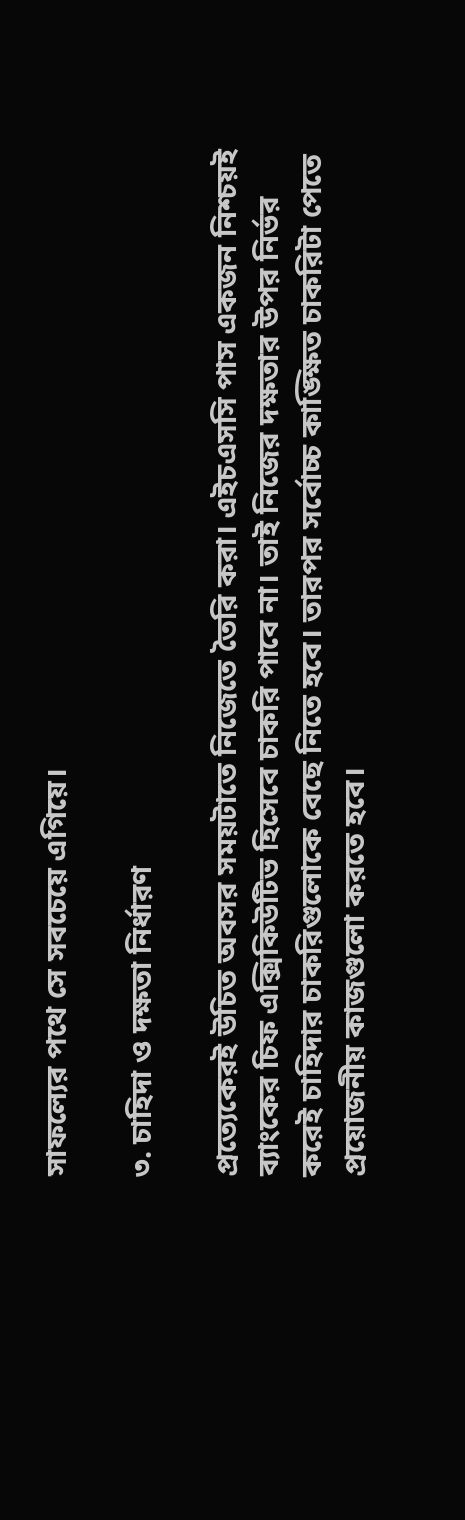সাফল্যের পথে সে সবচেয়ে এগিয়ে।

৩. চাহিদা ও দক্ষতা নির্ধারণ

প্রত্যেকেরই উচিত অবসর সময়টাতে নিজেতে তৈরি করা। এইচএসসি পাস একজন নিশ্চয়ই ব্যাংকের চিফ এক্সিকিউটিভ হিসেবে চাকরি পাবে না। তাই নিজের দক্ষতার উপর নির্ভর করেই চাহিদার চাকরিগুলোকে বেছে নিতে হবে। তারপর সর্বোচ্চ কাঙ্ক্ষিত চাকরিটা পেতে প্রয়োজনীয় কাজগুলো করতে হবে।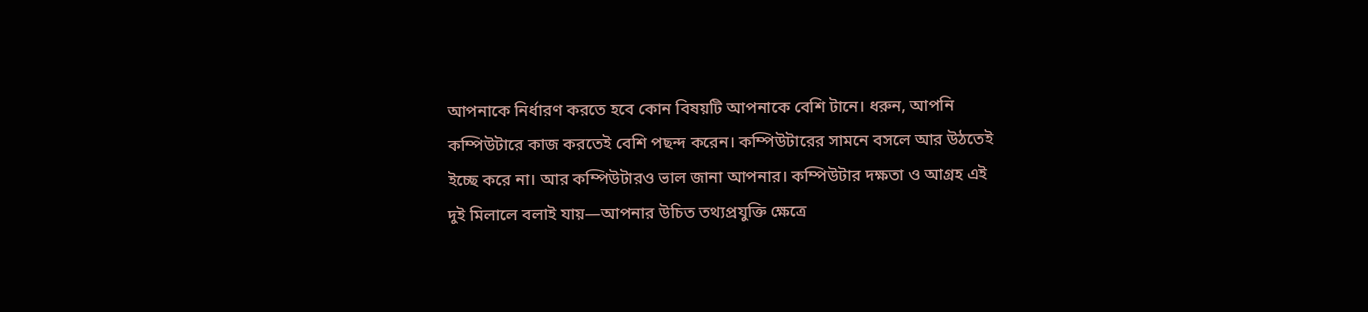আপনাকে নির্ধারণ করতে হবে কোন বিষয়টি আপনাকে বেশি টানে। ধরুন, আপনি কম্পিউটারে কাজ করতেই বেশি পছন্দ করেন। কম্পিউটারের সামনে বসলে আর উঠতেই ইচ্ছে করে না। আর কম্পিউটারও ভাল জানা আপনার। কম্পিউটার দক্ষতা ও আগ্রহ এই দুই মিলালে বলাই যায়—আপনার উচিত তথ্যপ্রযুক্তি ক্ষেত্রে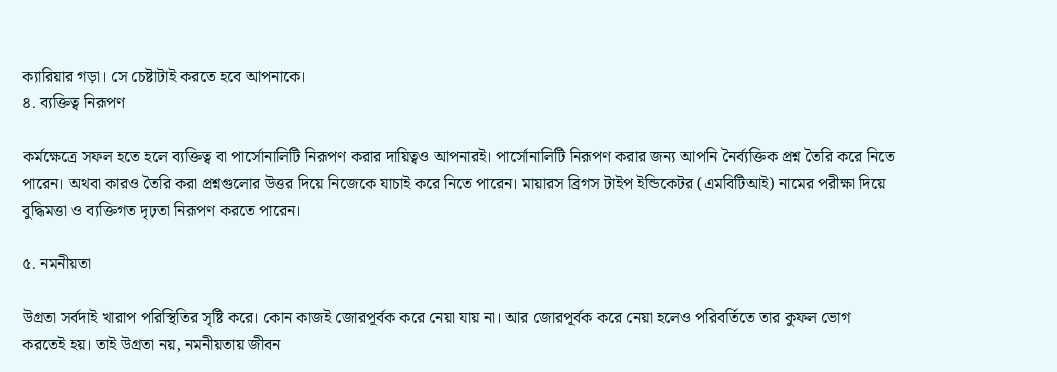ক্যারিয়ার গড়া। সে চেষ্টাটাই করতে হবে আপনাকে।
৪. ব্যক্তিত্ব নিরূপণ

কর্মক্ষেত্রে সফল হতে হলে ব্যক্তিত্ব বা পার্সোনালিটি নিরূপণ করার দায়িত্বও আপনারই। পার্সোনালিটি নিরূপণ করার জন্য আপনি নৈর্ব্যক্তিক প্রশ্ন তৈরি করে নিতে পারেন। অথবা কারও তৈরি করা প্রশ্নগুলোর উত্তর দিয়ে নিজেকে যাচাই করে নিতে পারেন। মায়ারস ব্রিগস টাইপ ইন্ডিকেটর (এমবিটিআই) নামের পরীক্ষা দিয়ে বুদ্ধিমত্তা ও ব্যক্তিগত দৃঢ়তা নিরূপণ করতে পারেন।

৫. নমনীয়তা

উগ্রতা সর্বদাই খারাপ পরিস্থিতির সৃষ্টি করে। কোন কাজই জোরপূর্বক করে নেয়া যায় না। আর জোরপূর্বক করে নেয়া হলেও পরিবর্তিতে তার কুফল ভোগ করতেই হয়। তাই উগ্রতা নয়, নমনীয়তায় জীবন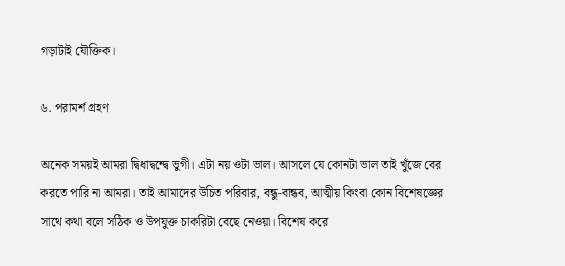গড়াটাই যৌক্তিক।

৬. পরামর্শ গ্রহণ

অনেক সময়ই আমরা দ্বিধাদ্বন্দ্বে ভুগী। এটা নয় ওটা ভাল। আসলে যে কোনটা ভাল তাই খুঁজে বের করতে পারি না আমরা। তাই আমাদের উচিত পরিবার, বন্ধু-বান্ধব, আত্মীয় কিংবা কোন বিশেষজ্ঞের সাথে কথা বলে সঠিক ও উপযুক্ত চাকরিটা বেছে নেওয়া। বিশেষ করে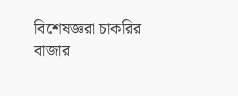বিশেষজ্ঞরা চাকরির বাজার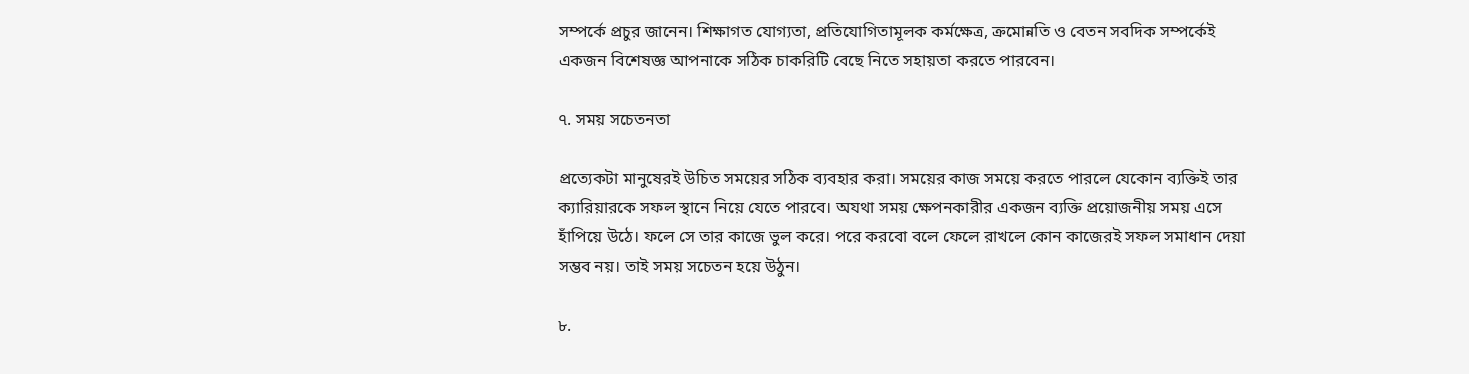সম্পর্কে প্রচুর জানেন। শিক্ষাগত যোগ্যতা, প্রতিযোগিতামূলক কর্মক্ষেত্র, ক্রমোন্নতি ও বেতন সবদিক সম্পর্কেই একজন বিশেষজ্ঞ আপনাকে সঠিক চাকরিটি বেছে নিতে সহায়তা করতে পারবেন।

৭. সময় সচেতনতা

প্রত্যেকটা মানুষেরই উচিত সময়ের সঠিক ব্যবহার করা। সময়ের কাজ সময়ে করতে পারলে যেকোন ব্যক্তিই তার ক্যারিয়ারকে সফল স্থানে নিয়ে যেতে পারবে। অযথা সময় ক্ষেপনকারীর একজন ব্যক্তি প্রয়োজনীয় সময় এসে হাঁপিয়ে উঠে। ফলে সে তার কাজে ভুল করে। পরে করবো বলে ফেলে রাখলে কোন কাজেরই সফল সমাধান দেয়া সম্ভব নয়। তাই সময় সচেতন হয়ে উঠুন।

৮.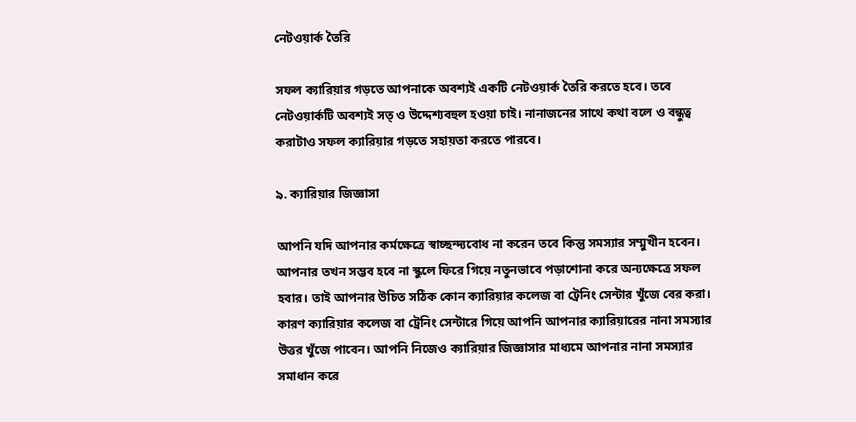নেটওয়ার্ক তৈরি

সফল ক্যারিয়ার গড়তে আপনাকে অবশ্যই একটি নেটওয়ার্ক তৈরি করতে হবে। তবে নেটওয়ার্কটি অবশ্যই সত্ ও উদ্দেশ্যবহুল হওয়া চাই। নানাজনের সাথে কথা বলে ও বন্ধুত্ব করাটাও সফল ক্যারিয়ার গড়তে সহায়তা করতে পারবে।

৯. ক্যারিয়ার জিজ্ঞাসা

আপনি যদি আপনার কর্মক্ষেত্রে স্বাচ্ছন্দ্যবোধ না করেন তবে কিন্তু সমস্যার সম্মুখীন হবেন। আপনার তখন সম্ভব হবে না স্কুলে ফিরে গিয়ে নতুনভাবে পড়াশোনা করে অন্যক্ষেত্রে সফল হবার। তাই আপনার উচিত সঠিক কোন ক্যারিয়ার কলেজ বা ট্রেনিং সেন্টার খুঁজে বের করা। কারণ ক্যারিয়ার কলেজ বা ট্রেনিং সেন্টারে গিয়ে আপনি আপনার ক্যারিয়ারের নানা সমস্যার উত্তর খুঁজে পাবেন। আপনি নিজেও ক্যারিয়ার জিজ্ঞাসার মাধ্যমে আপনার নানা সমস্যার সমাধান করে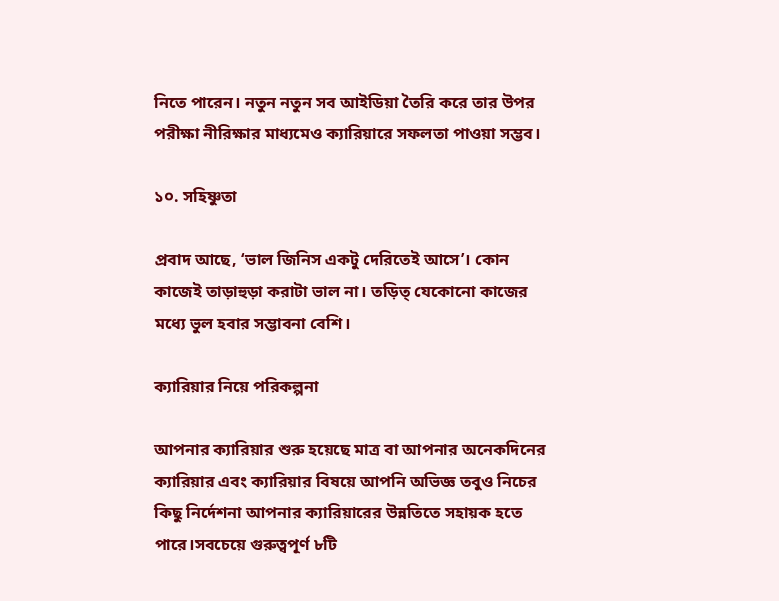নিতে পারেন। নতুন নতুন সব আইডিয়া তৈরি করে তার উপর পরীক্ষা নীরিক্ষার মাধ্যমেও ক্যারিয়ারে সফলতা পাওয়া সম্ভব।

১০. সহিষ্ণুতা

প্রবাদ আছে, ‘ভাল জিনিস একটু দেরিতেই আসে’। কোন কাজেই তাড়াহুড়া করাটা ভাল না। তড়িত্ যেকোনো কাজের মধ্যে ভুল হবার সম্ভাবনা বেশি।

ক্যারিয়ার নিয়ে পরিকল্পনা

আপনার ক্যারিয়ার শুরু হয়েছে মাত্র বা আপনার অনেকদিনের ক্যারিয়ার এবং ক্যারিয়ার বিষয়ে আপনি অভিজ্ঞ তবুও নিচের কিছু নির্দেশনা আপনার ক্যারিয়ারের উন্নতিতে সহায়ক হতে পারে।সবচেয়ে গুরুত্বপূর্ণ ৮টি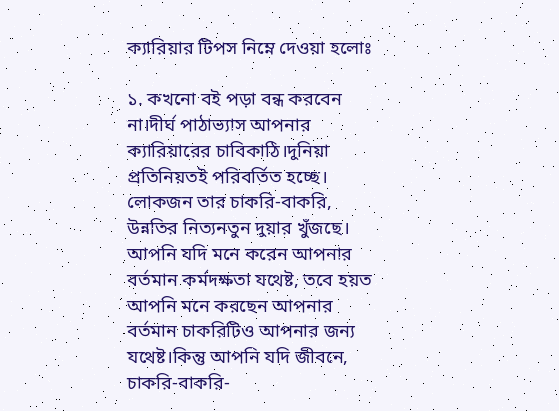ক্যারিয়ার টিপস নিম্নে দেওয়া হলোঃ

১. কখনো বই পড়া বন্ধ করবেন না।দীর্ঘ পাঠাভ্যাস আপনার ক্যারিয়ারের চাবিকাঠি।দুনিয়া প্রতিনিয়তই পরিবর্তিত হচ্ছে। লোকজন তার চাকরি-বাকরি, উন্নতির নিত্যনতুন দুয়ার খুঁজছে। আপনি যদি মনে করেন আপনার বর্তমান কর্মদক্ষতা যথেষ্ট, তবে হয়ত আপনি মনে করছেন আপনার বর্তমান চাকরিটিও আপনার জন্য যথেষ্ট।কিন্তু আপনি যদি জীবনে, চাকরি-বাকরি-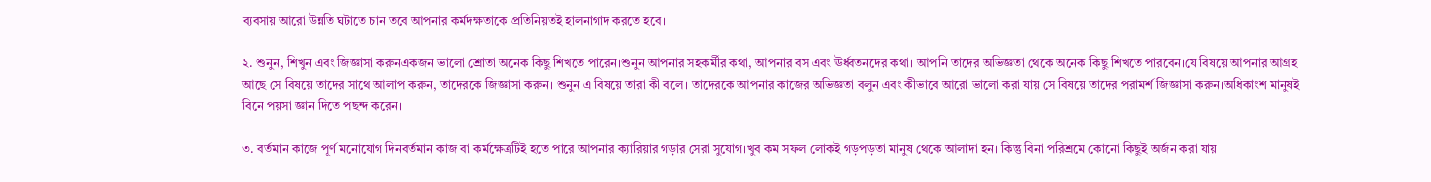ব্যবসায় আরো উন্নতি ঘটাতে চান তবে আপনার কর্মদক্ষতাকে প্রতিনিয়তই হালনাগাদ করতে হবে।

২. শুনুন, শিখুন এবং জিজ্ঞাসা করুনএকজন ভালো শ্রোতা অনেক কিছু শিখতে পারেন।শুনুন আপনার সহকর্মীর কথা, আপনার বস এবং ঊর্ধ্বতনদের কথা। আপনি তাদের অভিজ্ঞতা থেকে অনেক কিছু শিখতে পারবেন।যে বিষয়ে আপনার আগ্রহ আছে সে বিষয়ে তাদের সাথে আলাপ করুন, তাদেরকে জিজ্ঞাসা করুন। শুনুন এ বিষয়ে তারা কী বলে। তাদেরকে আপনার কাজের অভিজ্ঞতা বলুন এবং কীভাবে আরো ভালো করা যায় সে বিষয়ে তাদের পরামর্শ জিজ্ঞাসা করুন।অধিকাংশ মানুষই বিনে পয়সা জ্ঞান দিতে পছন্দ করেন।

৩. বর্তমান কাজে পূর্ণ মনোযোগ দিনবর্তমান কাজ বা কর্মক্ষেত্রটিই হতে পারে আপনার ক্যারিয়ার গড়ার সেরা সুযোগ।খুব কম সফল লোকই গড়পড়তা মানুষ থেকে আলাদা হন। কিন্তু বিনা পরিশ্রমে কোনো কিছুই অর্জন করা যায়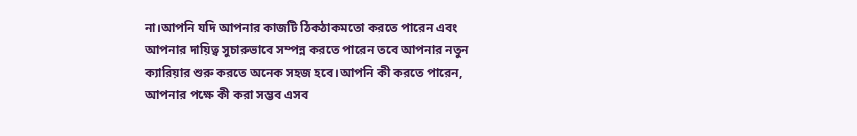না।আপনি যদি আপনার কাজটি ঠিকঠাকমতো করতে পারেন এবং আপনার দায়িত্ব সুচারুভাবে সম্পন্ন করতে পারেন তবে আপনার নতুন ক্যারিয়ার শুরু করতে অনেক সহজ হবে।আপনি কী করতে পারেন, আপনার পক্ষে কী করা সম্ভব এসব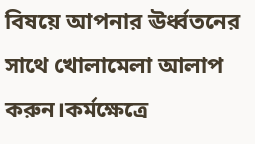বিষয়ে আপনার ঊর্ধ্বতনের সাথে খোলামেলা আলাপ করুন।কর্মক্ষেত্রে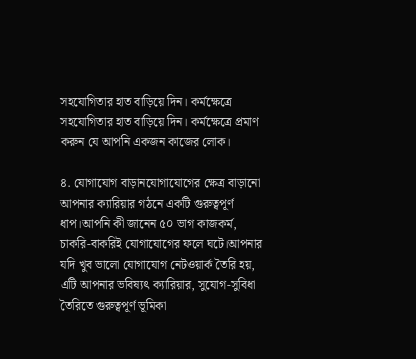সহযোগিতার হাত বাড়িয়ে দিন। কর্মক্ষেত্রে সহযোগিতার হাত বাড়িয়ে দিন। কর্মক্ষেত্রে প্রমাণ করুন যে আপনি একজন কাজের লোক।

৪. যোগাযোগ বাড়ানযোগাযোগের ক্ষেত্র বাড়ানো আপনার ক্যারিয়ার গঠনে একটি গুরুত্বপূর্ণ ধাপ।আপনি কী জানেন ৫০ ভাগ কাজকর্ম, চাকরি-বাকরিই যোগাযোগের ফলে ঘটে।আপনার যদি খুব ভালো যোগাযোগ নেটওয়ার্ক তৈরি হয়, এটি আপনার ভবিষ্যৎ ক্যারিয়ার, সুযোগ-সুবিধা তৈরিতে গুরুত্বপূর্ণ ভূমিকা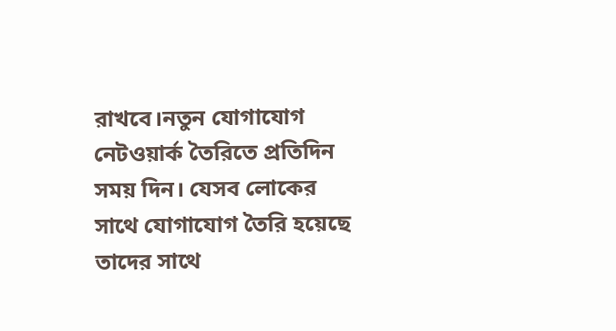রাখবে।নতুন যোগাযোগ নেটওয়ার্ক তৈরিতে প্রতিদিন সময় দিন। যেসব লোকের সাথে যোগাযোগ তৈরি হয়েছে তাদের সাথে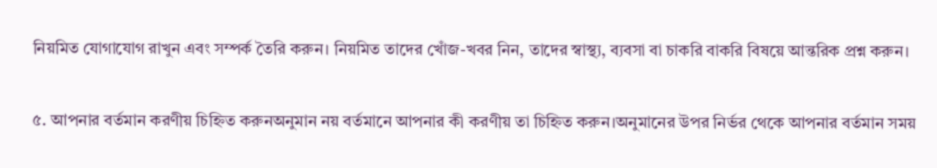নিয়মিত যোগাযোগ রাখুন এবং সম্পর্ক তৈরি করুন। নিয়মিত তাদের খোঁজ-খবর নিন, তাদের স্বাস্থ্য, ব্যবসা বা চাকরি বাকরি বিষয়ে আন্তরিক প্রশ্ন করুন।

৫. আপনার বর্তমান করণীয় চিহ্নিত করুনঅনুমান নয় বর্তমানে আপনার কী করণীয় তা চিহ্নিত করুন।অনুমানের উপর নির্ভর থেকে আপনার বর্তমান সময়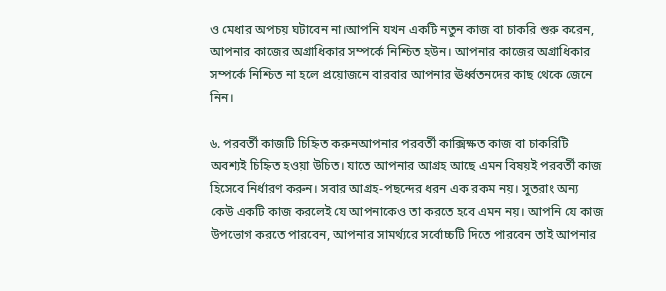ও মেধার অপচয় ঘটাবেন না।আপনি যখন একটি নতুন কাজ বা চাকরি শুরু করেন, আপনার কাজের অগ্রাধিকার সম্পর্কে নিশ্চিত হউন। আপনার কাজের অগ্রাধিকার সম্পর্কে নিশ্চিত না হলে প্রয়োজনে বারবার আপনার ঊর্ধ্বতনদের কাছ থেকে জেনে নিন।

৬. পরবর্তী কাজটি চিহ্নিত করুনআপনার পরবর্তী কাক্সিক্ষত কাজ বা চাকরিটি অবশ্যই চিহ্নিত হওয়া উচিত। যাতে আপনার আগ্রহ আছে এমন বিষয়ই পরবর্তী কাজ হিসেবে নির্ধারণ করুন। সবার আগ্রহ-পছন্দের ধরন এক রকম নয়। সুতরাং অন্য কেউ একটি কাজ করলেই যে আপনাকেও তা করতে হবে এমন নয়। আপনি যে কাজ উপভোগ করতে পারবেন, আপনার সামর্থ্যরে সর্বোচ্চটি দিতে পারবেন তাই আপনার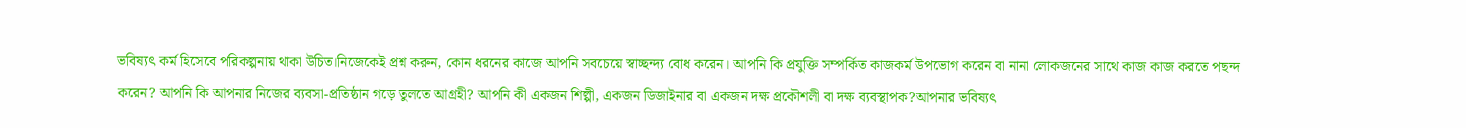ভবিষ্যৎ কর্ম হিসেবে পরিকল্পনায় থাকা উচিত।নিজেকেই প্রশ্ন করুন, কোন ধরনের কাজে আপনি সবচেয়ে স্বাচ্ছন্দ্য বোধ করেন। আপনি কি প্রযুক্তি সম্পর্কিত কাজকর্ম উপভোগ করেন বা নানা লোকজনের সাথে কাজ কাজ করতে পছন্দ করেন? আপনি কি আপনার নিজের ব্যবসা-প্রতিষ্ঠান গড়ে তুলতে আগ্রহী? আপনি কী একজন শিল্পী, একজন ডিজাইনার বা একজন দক্ষ প্রকৌশলী বা দক্ষ ব্যবস্থাপক?আপনার ভবিষ্যৎ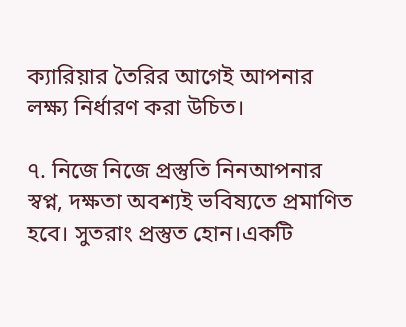ক্যারিয়ার তৈরির আগেই আপনার লক্ষ্য নির্ধারণ করা উচিত।

৭. নিজে নিজে প্রস্তুতি নিনআপনার স্বপ্ন, দক্ষতা অবশ্যই ভবিষ্যতে প্রমাণিত হবে। সুতরাং প্রস্তুত হোন।একটি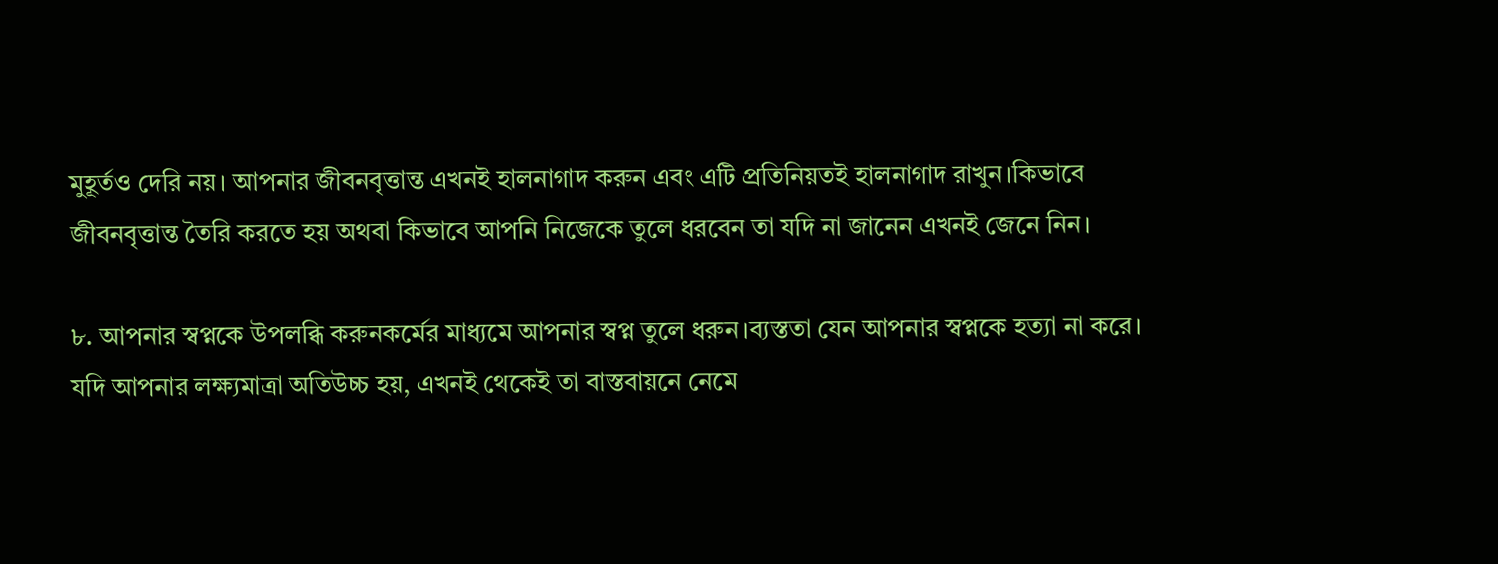মুহূর্তও দেরি নয়। আপনার জীবনবৃত্তান্ত এখনই হালনাগাদ করুন এবং এটি প্রতিনিয়তই হালনাগাদ রাখুন।কিভাবে জীবনবৃত্তান্ত তৈরি করতে হয় অথবা কিভাবে আপনি নিজেকে তুলে ধরবেন তা যদি না জানেন এখনই জেনে নিন।

৮. আপনার স্বপ্নকে উপলব্ধি করুনকর্মের মাধ্যমে আপনার স্বপ্ন তুলে ধরুন।ব্যস্ততা যেন আপনার স্বপ্নকে হত্যা না করে। যদি আপনার লক্ষ্যমাত্রা অতিউচ্চ হয়, এখনই থেকেই তা বাস্তবায়নে নেমে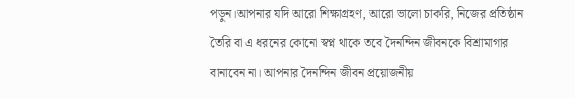পড়ুন।আপনার যদি আরো শিক্ষাগ্রহণ, আরো ভালো চাকরি, নিজের প্রতিষ্ঠান তৈরি বা এ ধরনের কোনো স্বপ্ন থাকে তবে দৈনন্দিন জীবনকে বিশ্রামাগার বানাবেন না। আপনার দৈনন্দিন জীবন প্রয়োজনীয়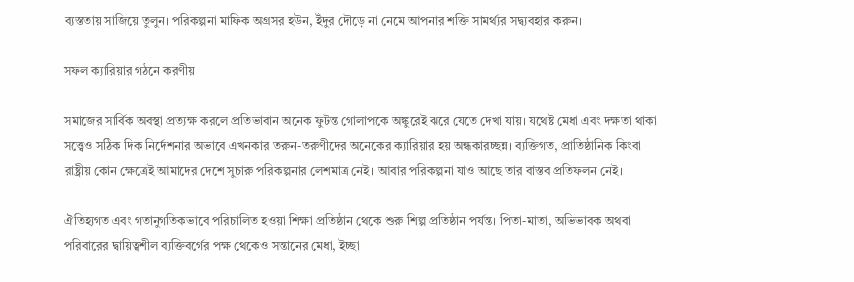ব্যস্ততায় সাজিয়ে তুলুন। পরিকল্পনা মাফিক অগ্রসর হউন, ইঁদুর দৌড়ে না নেমে আপনার শক্তি সামর্থ্যর সদ্ব্যবহার করুন।

সফল ক্যারিয়ার গঠনে করণীয়

সমাজের সার্বিক অবস্থা প্রত্যক্ষ করলে প্রতিভাবান অনেক ফুটন্ত গোলাপকে অঙ্কুরেই ঝরে যেতে দেখা যায়। যথেষ্ট মেধা এবং দক্ষতা থাকা সত্ত্বেও সঠিক দিক নির্দেশনার অভাবে এখনকার তরুন-তরুণীদের অনেকের ক্যারিয়ার হয় অন্ধকারচ্ছন্ন। ব্যক্তিগত, প্রাতিষ্ঠানিক কিংবা রাষ্ট্রীয় কোন ক্ষেত্রেই আমাদের দেশে সুচারু পরিকল্পনার লেশমাত্র নেই। আবার পরিকল্পনা যাও আছে তার বাস্তব প্রতিফলন নেই।

ঐতিহ্যগত এবং গতানুগতিকভাবে পরিচালিত হওয়া শিক্ষা প্রতিষ্ঠান থেকে শুরু শিল্প প্রতিষ্ঠান পর্যন্ত। পিতা-মাতা, অভিভাবক অথবা পরিবারের দ্বায়িত্বশীল ব্যক্তিবর্গের পক্ষ থেকেও সন্তানের মেধা, ইচ্ছা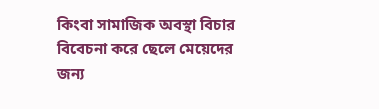কিংবা সামাজিক অবস্থা বিচার বিবেচনা করে ছেলে মেয়েদের জন্য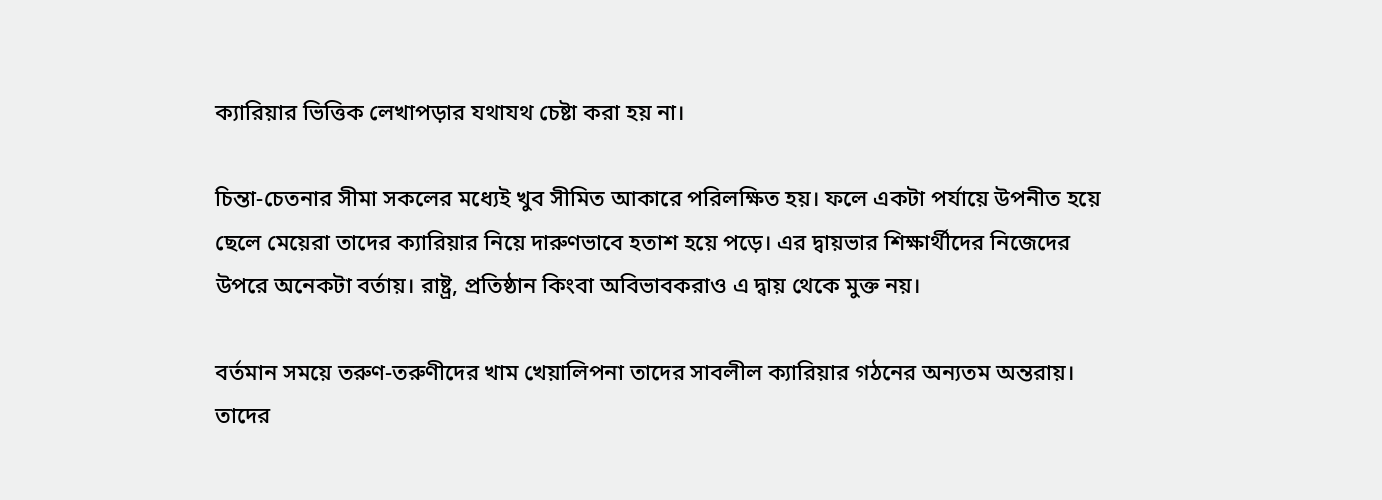ক্যারিয়ার ভিত্তিক লেখাপড়ার যথাযথ চেষ্টা করা হয় না।

চিন্তা-চেতনার সীমা সকলের মধ্যেই খুব সীমিত আকারে পরিলক্ষিত হয়। ফলে একটা পর্যায়ে উপনীত হয়ে ছেলে মেয়েরা তাদের ক্যারিয়ার নিয়ে দারুণভাবে হতাশ হয়ে পড়ে। এর দ্বায়ভার শিক্ষার্থীদের নিজেদের উপরে অনেকটা বর্তায়। রাষ্ট্র, প্রতিষ্ঠান কিংবা অবিভাবকরাও এ দ্বায় থেকে মুক্ত নয়।

বর্তমান সময়ে তরুণ-তরুণীদের খাম খেয়ালিপনা তাদের সাবলীল ক্যারিয়ার গঠনের অন্যতম অন্তরায়। তাদের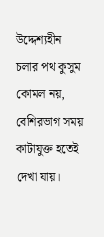উদ্দেশ্যহীন চলার পথ কুসুম কোমল নয়, বেশিরভাগ সময় কাটাযুক্ত হতেই দেখা যায়।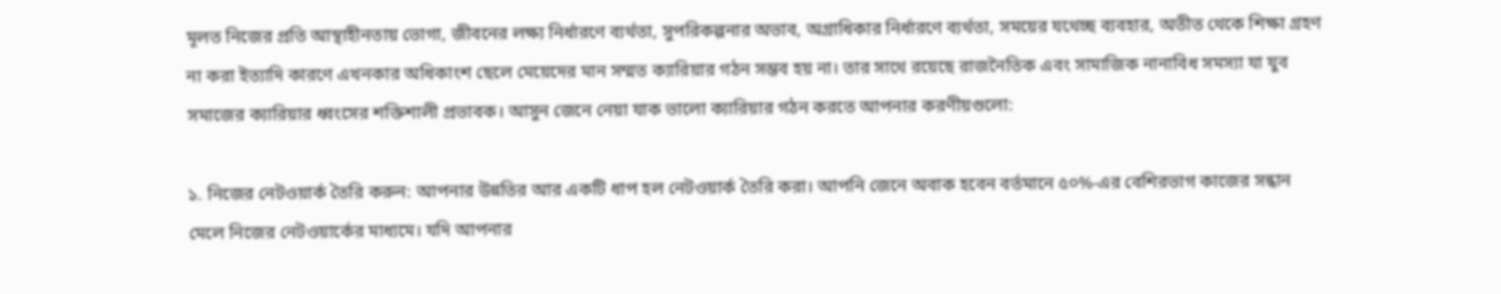মূলত নিজের প্রতি আস্থাহীনতায় ভোগা, জীবনের লক্ষ্য নির্ধারণে ব্যর্থতা, সুপরিকল্পনার অভাব, অগ্রাধিকার নির্ধারণে ব্যর্থতা, সময়ের যথেচ্ছ ব্যবহার, অতীত থেকে শিক্ষা গ্রহণ না করা ইত্যাদি কারণে এখনকার অধিকাংশ ছেলে মেয়েদের মান সম্মত ক্যারিয়ার গঠন সম্ভব হয় না। তার সাথে রয়েছে রাজনৈতিক এবং সামাজিক নানাবিধ সমস্যা যা যুব সমাজের ক্যারিয়ার ধ্বংসের শক্তিশালী প্রভাবক। আসুন জেনে নেয়া যাক ভালো ক্যারিয়ার গঠন করতে আপনার করণীয়গুলো:

১. নিজের নেটওয়ার্ক তৈরি করুন: আপনার উন্নতির আর একটি ধাপ হল নেটওয়ার্ক তৈরি করা। আপনি জেনে অবাক হবেন বর্তমানে ৫০%-এর বেশিরভাগ কাজের সন্ধান মেলে নিজের নেটওয়ার্কের মাধ্যমে। যদি আপনার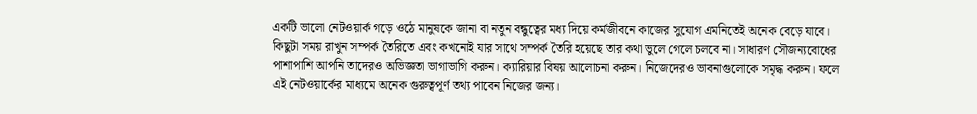একটি ভালো নেটওয়ার্ক গড়ে ওঠে মানুষকে জানা বা নতুন বন্ধুত্বের মধ্য দিয়ে কর্মজীবনে কাজের সুযোগ এমনিতেই অনেক বেড়ে যাবে। কিছুটা সময় রাখুন সম্পর্ক তৈরিতে এবং কখনোই যার সাথে সম্পর্ক তৈরি হয়েছে তার কথা ভুলে গেলে চলবে না। সাধারণ সৌজন্যবোধের পাশাপাশি আপনি তাদেরও অভিজ্ঞতা ভাগাভাগি করুন। ক্যারিয়ার বিষয় আলোচনা করুন। নিজেদেরও ভাবনাগুলোকে সমৃদ্ধ করুন। ফলে এই নেটওয়ার্কের মাধ্যমে অনেক গুরুত্বপূর্ণ তথ্য পাবেন নিজের জন্য।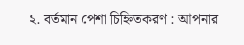২. বর্তমান পেশা চিহ্নিতকরণ : আপনার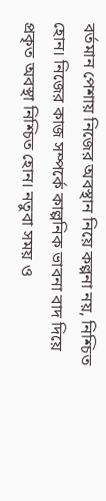বর্তমান পেশায় নিজের অবস্থান নিয়ে কল্পনা নয়, নিশ্চিত হোন। নিজের কাজ সম্পর্কে কাল্পনিক ভাবনা বাদ দিয়ে প্রকৃত অবস্থা নিশ্চিত হোন। নতুবা সময় ও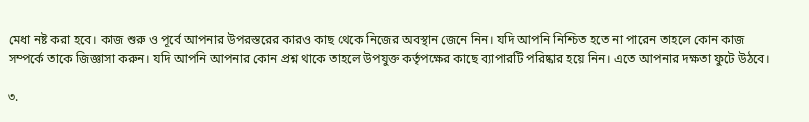মেধা নষ্ট করা হবে। কাজ শুরু ও পূর্বে আপনার উপরস্তরের কারও কাছ থেকে নিজের অবস্থান জেনে নিন। যদি আপনি নিশ্চিত হতে না পারেন তাহলে কোন কাজ সম্পর্কে তাকে জিজ্ঞাসা করুন। যদি আপনি আপনার কোন প্রশ্ন থাকে তাহলে উপযুক্ত কর্তৃপক্ষের কাছে ব্যাপারটি পরিষ্কার হয়ে নিন। এতে আপনার দক্ষতা ফুটে উঠবে।

৩.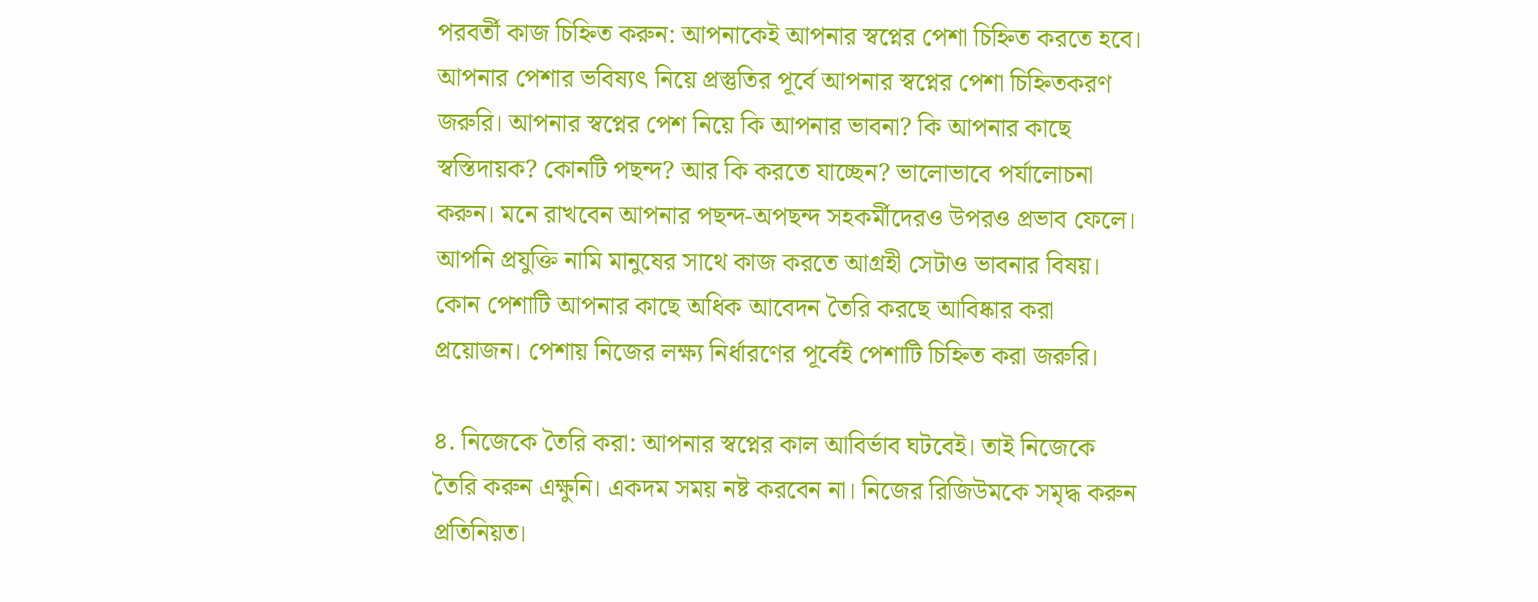পরবর্তী কাজ চিহ্নিত করুন: আপনাকেই আপনার স্বপ্নের পেশা চিহ্নিত করতে হবে। আপনার পেশার ভবিষ্যৎ নিয়ে প্রস্তুতির পূর্বে আপনার স্বপ্নের পেশা চিহ্নিতকরণ জরুরি। আপনার স্বপ্নের পেশ নিয়ে কি আপনার ভাবনা? কি আপনার কাছে স্বস্তিদায়ক? কোনটি পছন্দ? আর কি করতে যাচ্ছেন? ভালোভাবে পর্যালোচনা করুন। মনে রাখবেন আপনার পছন্দ-অপছন্দ সহকর্মীদেরও উপরও প্রভাব ফেলে। আপনি প্রযুক্তি নামি মানুষের সাথে কাজ করতে আগ্রহী সেটাও ভাবনার বিষয়। কোন পেশাটি আপনার কাছে অধিক আবেদন তৈরি করছে আবিষ্কার করা প্রয়োজন। পেশায় নিজের লক্ষ্য নির্ধারণের পূর্বেই পেশাটি চিহ্নিত করা জরুরি।

৪. নিজেকে তৈরি করা: আপনার স্বপ্নের কাল আবির্ভাব ঘটবেই। তাই নিজেকে তৈরি করুন এক্ষুনি। একদম সময় নষ্ট করবেন না। নিজের রিজিউমকে সমৃদ্ধ করুন প্রতিনিয়ত।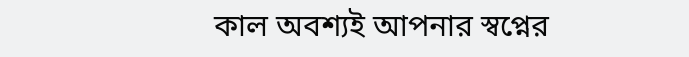কাল অবশ্যই আপনার স্বপ্নের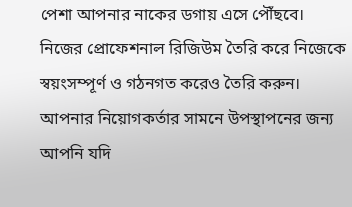পেশা আপনার নাকের ডগায় এসে পৌঁছবে। নিজের প্রোফেশনাল রিজিউম তৈরি করে নিজেকে স্বয়ংসম্পূর্ণ ও গঠনগত করেও তৈরি করুন। আপনার নিয়োগকর্তার সামনে উপস্থাপনের জন্য আপনি যদি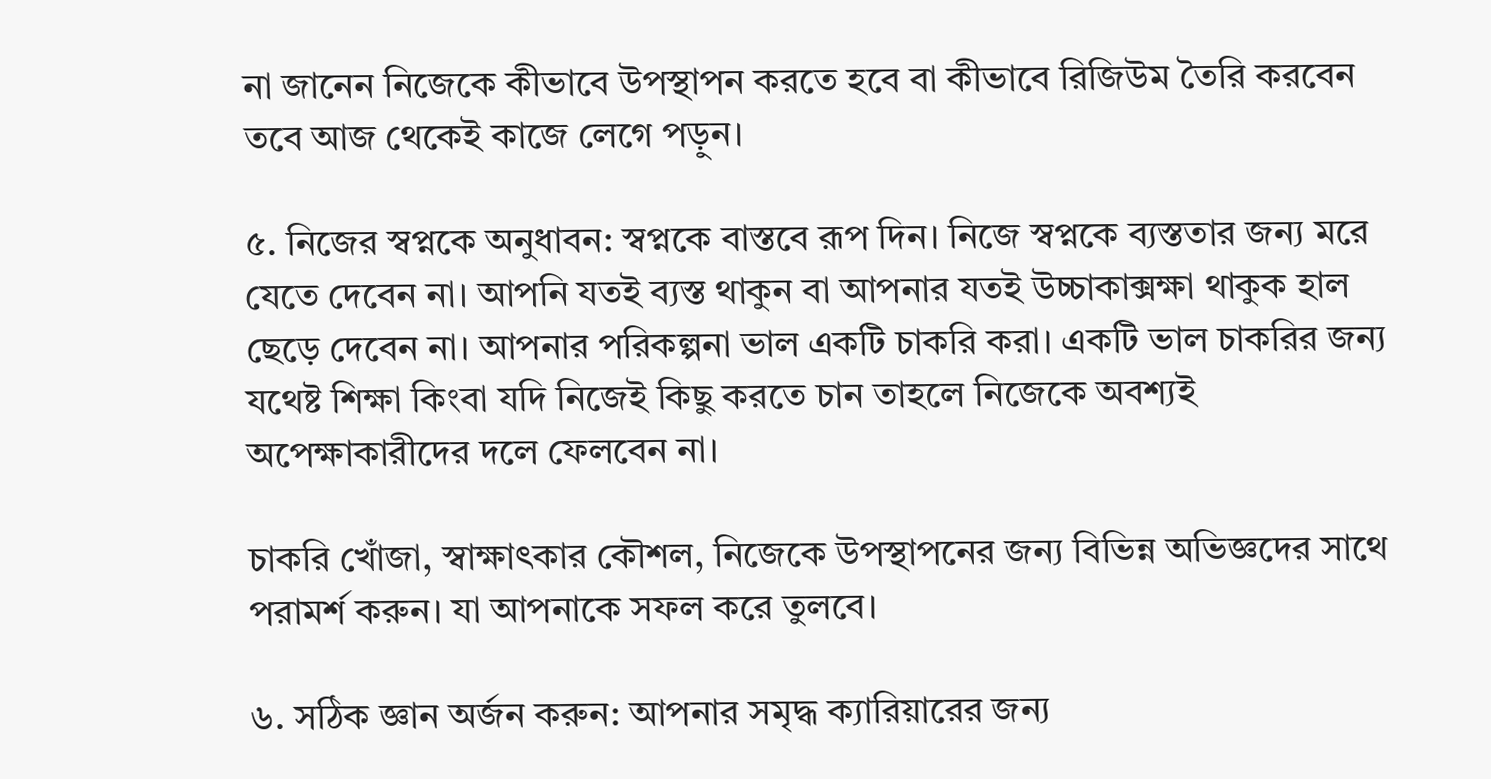না জানেন নিজেকে কীভাবে উপস্থাপন করতে হবে বা কীভাবে রিজিউম তৈরি করবেন তবে আজ থেকেই কাজে লেগে পড়ুন।

৫. নিজের স্বপ্নকে অনুধাবন: স্বপ্নকে বাস্তবে রূপ দিন। নিজে স্বপ্নকে ব্যস্ততার জন্য মরে যেতে দেবেন না। আপনি যতই ব্যস্ত থাকুন বা আপনার যতই উচ্চাকাক্সক্ষা থাকুক হাল ছেড়ে দেবেন না। আপনার পরিকল্পনা ভাল একটি চাকরি করা। একটি ভাল চাকরির জন্য যথেষ্ট শিক্ষা কিংবা যদি নিজেই কিছু করতে চান তাহলে নিজেকে অবশ্যই অপেক্ষাকারীদের দলে ফেলবেন না।

চাকরি খোঁজা, স্বাক্ষাৎকার কৌশল, নিজেকে উপস্থাপনের জন্য বিভিন্ন অভিজ্ঞদের সাথে পরামর্শ করুন। যা আপনাকে সফল করে তুলবে।

৬. সঠিক জ্ঞান অর্জন করুন: আপনার সমৃদ্ধ ক্যারিয়ারের জন্য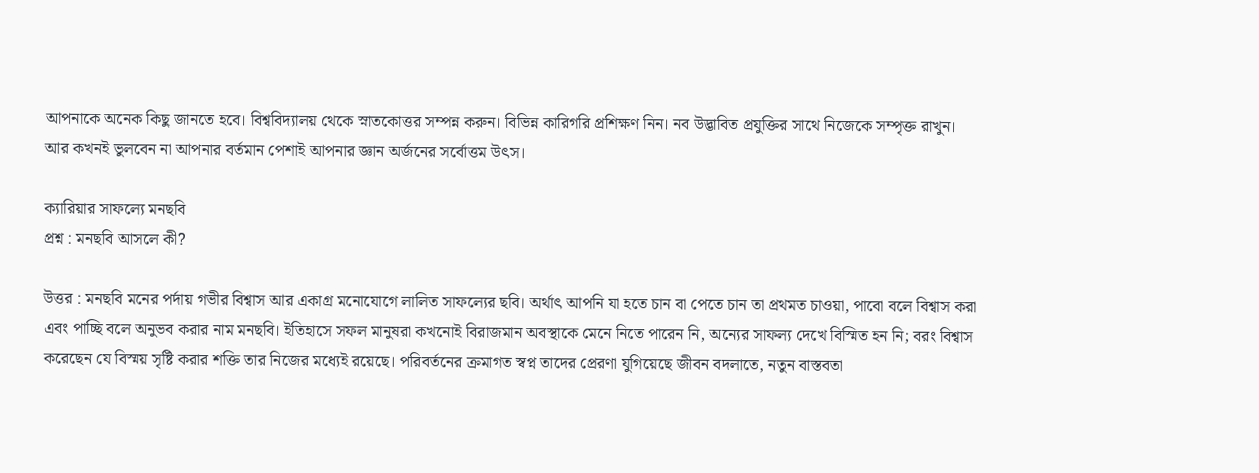আপনাকে অনেক কিছু জানতে হবে। বিশ্ববিদ্যালয় থেকে স্নাতকোত্তর সম্পন্ন করুন। বিভিন্ন কারিগরি প্রশিক্ষণ নিন। নব উদ্ভাবিত প্রযুক্তির সাথে নিজেকে সম্পৃক্ত রাখুন। আর কখনই ভুলবেন না আপনার বর্তমান পেশাই আপনার জ্ঞান অর্জনের সর্বোত্তম উৎস।

ক্যারিয়ার সাফল্যে মনছবি
প্রশ্ন : মনছবি আসলে কী?

উত্তর : মনছবি মনের পর্দায় গভীর বিশ্বাস আর একাগ্র মনোযোগে লালিত সাফল্যের ছবি। অর্থাৎ আপনি যা হতে চান বা পেতে চান তা প্রথমত চাওয়া, পাবো বলে বিশ্বাস করা এবং পাচ্ছি বলে অনুভব করার নাম মনছবি। ইতিহাসে সফল মানুষরা কখনোই বিরাজমান অবস্থাকে মেনে নিতে পারেন নি, অন্যের সাফল্য দেখে বিস্মিত হন নি; বরং বিশ্বাস করেছেন যে বিস্ময় সৃষ্টি করার শক্তি তার নিজের মধ্যেই রয়েছে। পরিবর্তনের ক্রমাগত স্বপ্ন তাদের প্রেরণা যুগিয়েছে জীবন বদলাতে, নতুন বাস্তবতা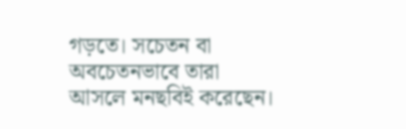গড়তে। সচেতন বা অবচেতনভাবে তারা আসলে মনছবিই করেছেন।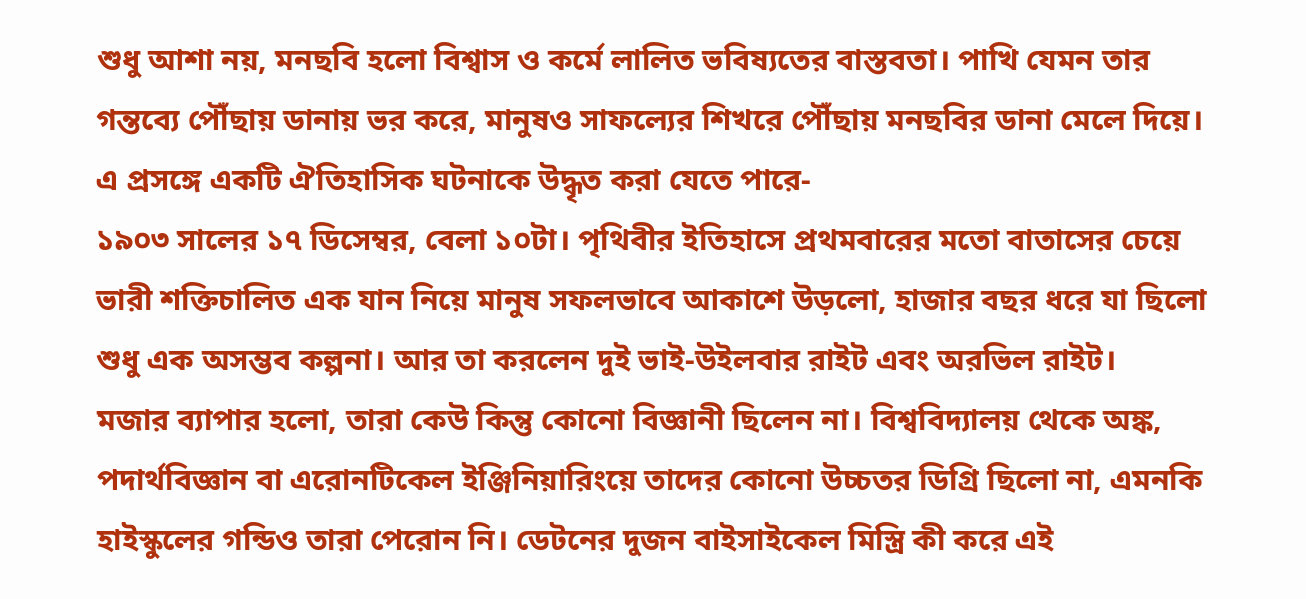শুধু আশা নয়, মনছবি হলো বিশ্বাস ও কর্মে লালিত ভবিষ্যতের বাস্তবতা। পাখি যেমন তার গন্তব্যে পৌঁছায় ডানায় ভর করে, মানুষও সাফল্যের শিখরে পৌঁছায় মনছবির ডানা মেলে দিয়ে। এ প্রসঙ্গে একটি ঐতিহাসিক ঘটনাকে উদ্ধৃত করা যেতে পারে-
১৯০৩ সালের ১৭ ডিসেম্বর, বেলা ১০টা। পৃথিবীর ইতিহাসে প্রথমবারের মতো বাতাসের চেয়ে ভারী শক্তিচালিত এক যান নিয়ে মানুষ সফলভাবে আকাশে উড়লো, হাজার বছর ধরে যা ছিলো শুধু এক অসম্ভব কল্পনা। আর তা করলেন দুই ভাই-উইলবার রাইট এবং অরভিল রাইট।
মজার ব্যাপার হলো, তারা কেউ কিন্তু কোনো বিজ্ঞানী ছিলেন না। বিশ্ববিদ্যালয় থেকে অঙ্ক, পদার্থবিজ্ঞান বা এরোনটিকেল ইঞ্জিনিয়ারিংয়ে তাদের কোনো উচ্চতর ডিগ্রি ছিলো না, এমনকি হাইস্কুলের গন্ডিও তারা পেরোন নি। ডেটনের দুজন বাইসাইকেল মিস্ত্রি কী করে এই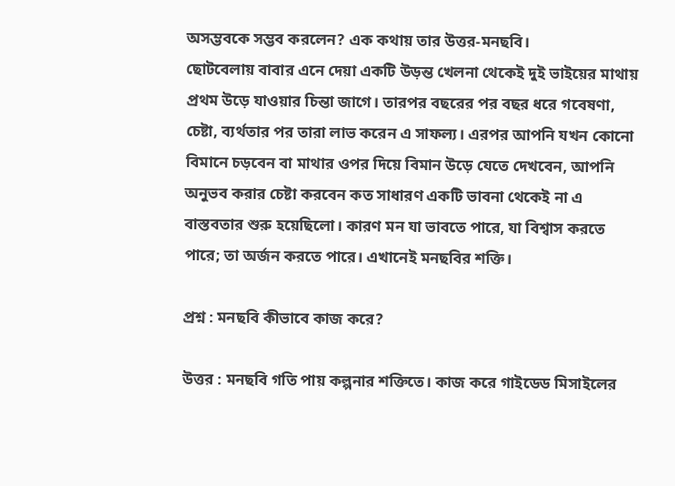অসম্ভবকে সম্ভব করলেন? এক কথায় তার উত্তর-মনছবি।
ছোটবেলায় বাবার এনে দেয়া একটি উড়ন্ত খেলনা থেকেই দুই ভাইয়ের মাথায় প্রথম উড়ে যাওয়ার চিন্তা জাগে। তারপর বছরের পর বছর ধরে গবেষণা, চেষ্টা, ব্যর্থতার পর তারা লাভ করেন এ সাফল্য। এরপর আপনি যখন কোনো বিমানে চড়বেন বা মাথার ওপর দিয়ে বিমান উড়ে যেতে দেখবেন, আপনি অনুভব করার চেষ্টা করবেন কত সাধারণ একটি ভাবনা থেকেই না এ বাস্তবতার শুরু হয়েছিলো। কারণ মন যা ভাবতে পারে, যা বিশ্বাস করতে পারে; তা অর্জন করতে পারে। এখানেই মনছবির শক্তি।

প্রশ্ন : মনছবি কীভাবে কাজ করে?

উত্তর : মনছবি গতি পায় কল্পনার শক্তিতে। কাজ করে গাইডেড মিসাইলের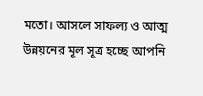মতো। আসলে সাফল্য ও আত্ম উন্নয়নের মূল সূত্র হচ্ছে আপনি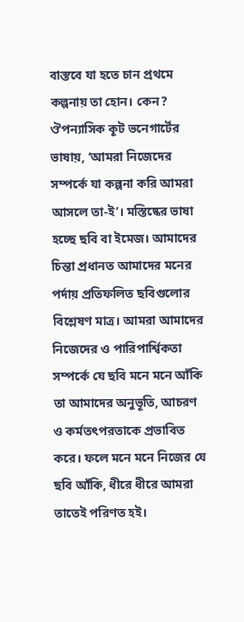বাস্তবে যা হতে চান প্রথমে কল্পনায় তা হোন। কেন? ঔপন্যাসিক কূট ভনেগার্টের ভাষায়, ‘আমরা নিজেদের সম্পর্কে যা কল্পনা করি আমরা আসলে তা-ই’। মস্তিষ্কের ভাষা হচ্ছে ছবি বা ইমেজ। আমাদের চিন্তা প্রধানত আমাদের মনের পর্দায় প্রতিফলিত ছবিগুলোর বিশ্লেষণ মাত্র। আমরা আমাদের নিজেদের ও পারিপার্শ্বিকতা সম্পর্কে যে ছবি মনে মনে আঁকি তা আমাদের অনুভূতি, আচরণ ও কর্মতৎপরতাকে প্রভাবিত করে। ফলে মনে মনে নিজের যে ছবি আঁকি, ধীরে ধীরে আমরা তাতেই পরিণত হই।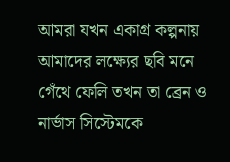আমরা যখন একাগ্র কল্পনায় আমাদের লক্ষ্যের ছবি মনে গেঁথে ফেলি তখন তা ব্রেন ও নার্ভাস সিস্টেমকে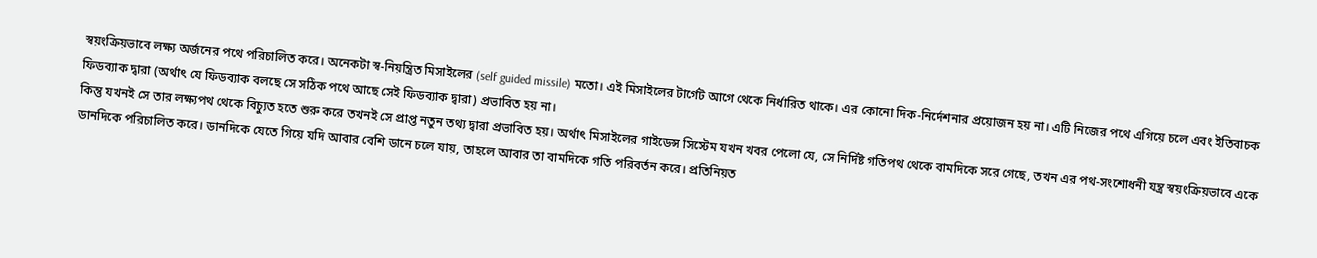স্বয়ংক্রিয়ভাবে লক্ষ্য অর্জনের পথে পরিচালিত করে। অনেকটা স্ব-নিয়ন্ত্রিত মিসাইলের (self guided missile) মতো। এই মিসাইলের টার্গেট আগে থেকে নির্ধারিত থাকে। এর কোনো দিক-নির্দেশনার প্রয়োজন হয় না। এটি নিজের পথে এগিয়ে চলে এবং ইতিবাচক ফিডব্যাক দ্বারা (অর্থাৎ যে ফিডব্যাক বলছে সে সঠিক পথে আছে সেই ফিডব্যাক দ্বারা) প্রভাবিত হয় না।
কিন্তু যখনই সে তার লক্ষ্যপথ থেকে বিচ্যুত হতে শুরু করে তখনই সে প্রাপ্ত নতুন তথ্য দ্বারা প্রভাবিত হয়। অর্থাৎ মিসাইলের গাইডেন্স সিস্টেম যখন খবর পেলো যে, সে নির্দিষ্ট গতিপথ থেকে বামদিকে সরে গেছে, তখন এর পথ-সংশোধনী যন্ত্র স্বয়ংক্রিয়ভাবে একে ডানদিকে পরিচালিত করে। ডানদিকে যেতে গিয়ে যদি আবার বেশি ডানে চলে যায়, তাহলে আবার তা বামদিকে গতি পরিবর্তন করে। প্রতিনিয়ত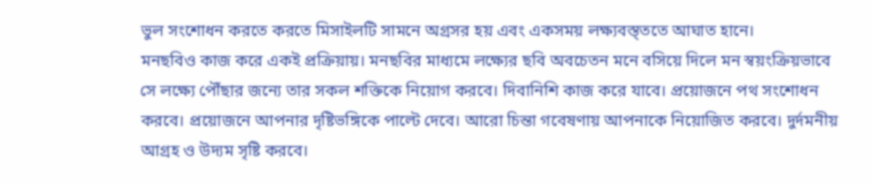ভুল সংশোধন করতে করতে মিসাইলটি সামনে অগ্রসর হয় এবং একসময় লক্ষ্যবস্ত্ততে আঘাত হানে।
মনছবিও কাজ করে একই প্রক্রিয়ায়। মনছবির মাধ্যমে লক্ষ্যের ছবি অবচেতন মনে বসিয়ে দিলে মন স্বয়ংক্রিয়ভাবে সে লক্ষ্যে পৌঁছার জন্যে তার সকল শক্তিকে নিয়োগ করবে। দিবানিশি কাজ করে যাবে। প্রয়োজনে পথ সংশোধন করবে। প্রয়োজনে আপনার দৃষ্টিভঙ্গিকে পাল্টে দেবে। আরো চিন্তা গবেষণায় আপনাকে নিয়োজিত করবে। দুর্দমনীয় আগ্রহ ও উদ্যম সৃষ্টি করবে।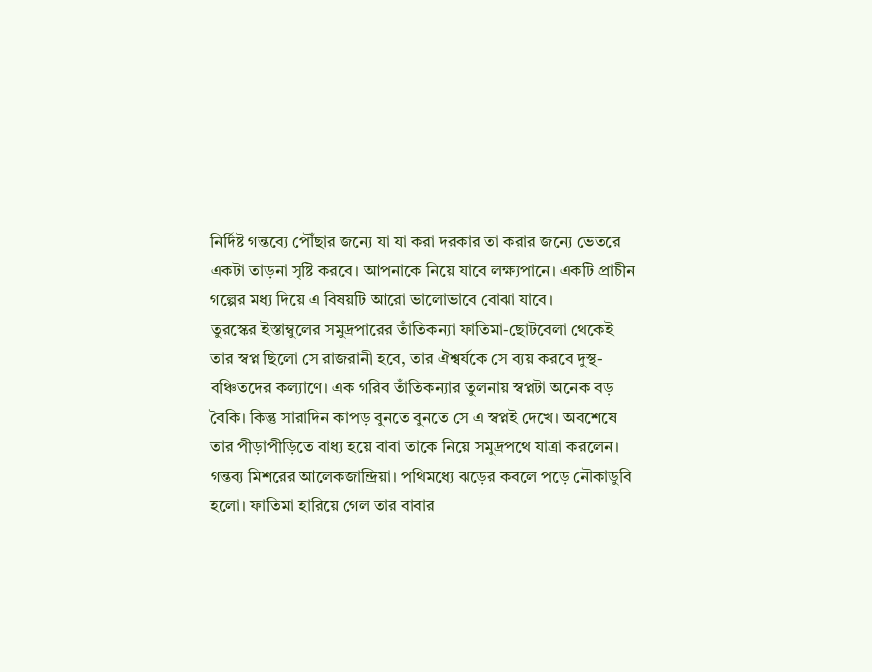নির্দিষ্ট গন্তব্যে পৌঁছার জন্যে যা যা করা দরকার তা করার জন্যে ভেতরে একটা তাড়না সৃষ্টি করবে। আপনাকে নিয়ে যাবে লক্ষ্যপানে। একটি প্রাচীন গল্পের মধ্য দিয়ে এ বিষয়টি আরো ভালোভাবে বোঝা যাবে।
তুরস্কের ইস্তাম্বুলের সমুদ্রপারের তাঁতিকন্যা ফাতিমা-ছোটবেলা থেকেই তার স্বপ্ন ছিলো সে রাজরানী হবে, তার ঐশ্বর্যকে সে ব্যয় করবে দুস্থ-বঞ্চিতদের কল্যাণে। এক গরিব তাঁতিকন্যার তুলনায় স্বপ্নটা অনেক বড় বৈকি। কিন্তু সারাদিন কাপড় বুনতে বুনতে সে এ স্বপ্নই দেখে। অবশেষে তার পীড়াপীড়িতে বাধ্য হয়ে বাবা তাকে নিয়ে সমুদ্রপথে যাত্রা করলেন। গন্তব্য মিশরের আলেকজান্দ্রিয়া। পথিমধ্যে ঝড়ের কবলে পড়ে নৌকাডুবি হলো। ফাতিমা হারিয়ে গেল তার বাবার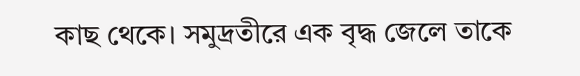কাছ থেকে। সমুদ্রতীরে এক বৃদ্ধ জেলে তাকে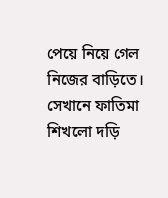পেয়ে নিয়ে গেল নিজের বাড়িতে। সেখানে ফাতিমা শিখলো দড়ি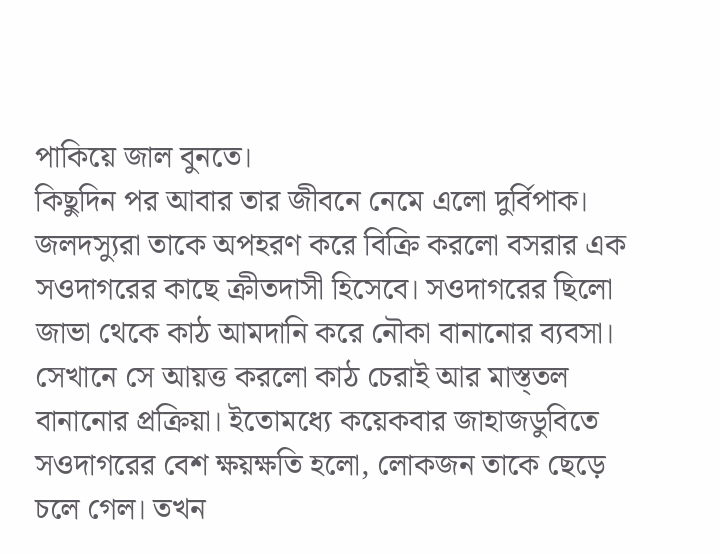পাকিয়ে জাল বুনতে।
কিছুদিন পর আবার তার জীবনে নেমে এলো দুর্বিপাক। জলদস্যুরা তাকে অপহরণ করে বিক্রি করলো বসরার এক সওদাগরের কাছে ক্রীতদাসী হিসেবে। সওদাগরের ছিলো জাভা থেকে কাঠ আমদানি করে নৌকা বানানোর ব্যবসা। সেখানে সে আয়ত্ত করলো কাঠ চেরাই আর মাস্ত্তল বানানোর প্রক্রিয়া। ইতোমধ্যে কয়েকবার জাহাজডুবিতে সওদাগরের বেশ ক্ষয়ক্ষতি হলো, লোকজন তাকে ছেড়ে চলে গেল। তখন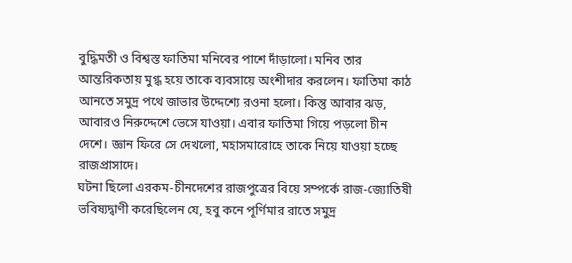বুদ্ধিমতী ও বিশ্বস্ত ফাতিমা মনিবের পাশে দাঁড়ালো। মনিব তার আন্তরিকতায় মুগ্ধ হয়ে তাকে ব্যবসায়ে অংশীদার করলেন। ফাতিমা কাঠ আনতে সমুদ্র পথে জাভার উদ্দেশ্যে রওনা হলো। কিন্তু আবার ঝড়, আবারও নিরুদ্দেশে ভেসে যাওয়া। এবার ফাতিমা গিয়ে পড়লো চীন দেশে। জ্ঞান ফিরে সে দেখলো, মহাসমারোহে তাকে নিয়ে যাওয়া হচ্ছে রাজপ্রাসাদে।
ঘটনা ছিলো এরকম-চীনদেশের রাজপুত্রের বিয়ে সম্পর্কে রাজ-জ্যোতিষী ভবিষ্যদ্বাণী করেছিলেন যে, হবু কনে পূর্ণিমার রাতে সমুদ্র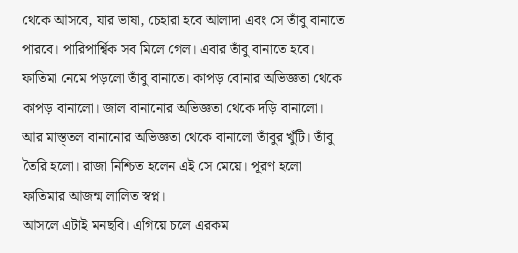থেকে আসবে, যার ভাষা, চেহারা হবে আলাদা এবং সে তাঁবু বানাতে পারবে। পারিপার্শ্বিক সব মিলে গেল। এবার তাঁবু বানাতে হবে। ফাতিমা নেমে পড়লো তাঁবু বানাতে। কাপড় বোনার অভিজ্ঞতা থেকে কাপড় বানালো। জাল বানানোর অভিজ্ঞতা থেকে দড়ি বানালো। আর মাস্ত্তল বানানোর অভিজ্ঞতা থেকে বানালো তাঁবুর খুঁটি। তাঁবু তৈরি হলো। রাজা নিশ্চিত হলেন এই সে মেয়ে। পূরণ হলো ফাতিমার আজন্ম লালিত স্বপ্ন।
আসলে এটাই মনছবি। এগিয়ে চলে এরকম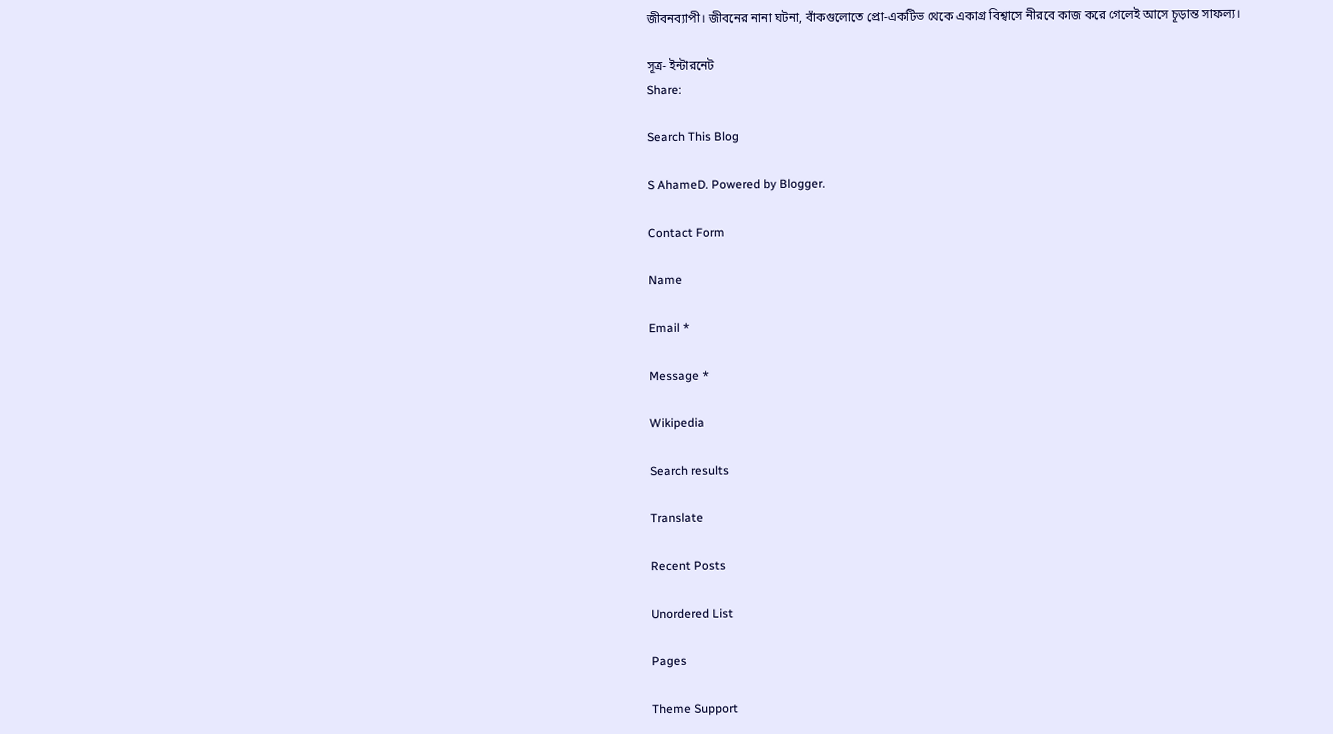জীবনব্যাপী। জীবনের নানা ঘটনা, বাঁকগুলোতে প্রো-একটিভ থেকে একাগ্র বিশ্বাসে নীরবে কাজ করে গেলেই আসে চূড়ান্ত সাফল্য।

সূত্র- ইন্টারনেট
Share:

Search This Blog

S AhameD. Powered by Blogger.

Contact Form

Name

Email *

Message *

Wikipedia

Search results

Translate

Recent Posts

Unordered List

Pages

Theme Support